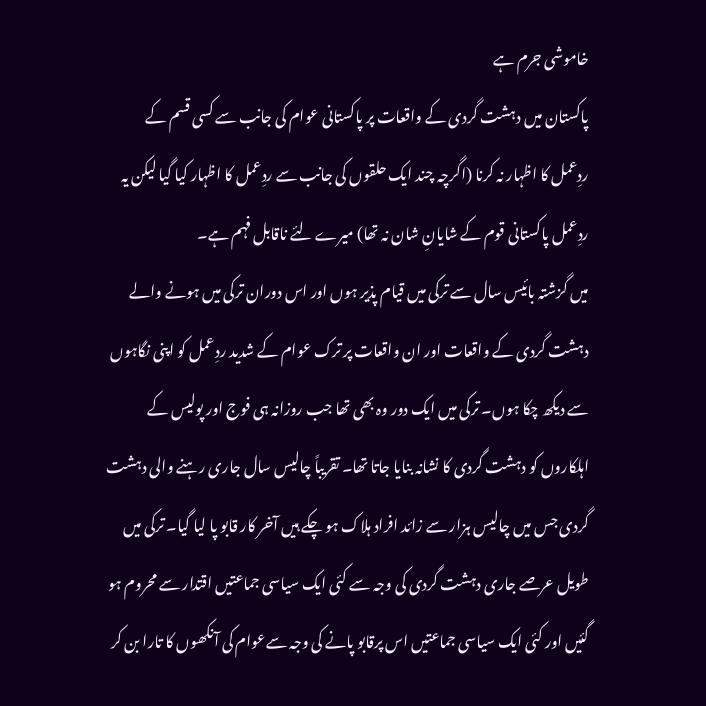خاموشی جرم ہے
پاکستان میں دہشت گردی کے واقعات پر پاکستانی عوام کی جانب سے کسی قسم کے ردِعمل کا اظہار نہ کرنا (اگرچہ چند ایک حلقوں کی جانب سے ردِعمل کا اظہار کیا گیا لیکن یہ ردِعمل پاکستانی قوم کے شایانِ شان نہ تھا) میرے لئے ناقابل فہم ہے۔
میں گزشتہ بائیس سال سے ترکی میں قیام پذیر ہوں اور اس دوران ترکی میں ہونے والے دہشت گردی کے واقعات اور ان واقعات پر ترک عوام کے شدید ردِعمل کو اپنی نگاہوں سے دیکھ چکا ہوں۔ ترکی میں ایک دور وہ بھی تھا جب روزانہ ہی فوج اور پولیس کے اہلکاروں کو دہشت گردی کا نشانہ بنایا جاتا تھا۔ تقریباً چالیس سال جاری رہنے والی دہشت گردی جس میں چالیس ہزار سے زائد افراد ہلاک ہو چکے ہیں آخر کار قابو پا لیا گیا۔ ترکی میں طویل عرصے جاری دہشت گردی کی وجہ سے کئی ایک سیاسی جماعتیں اقتدار سے محروم ہو گئیں اور کئی ایک سیاسی جماعتیں اس پرقابو پانے کی وجہ سےعوام کی آنکھوں کا تارا بن کر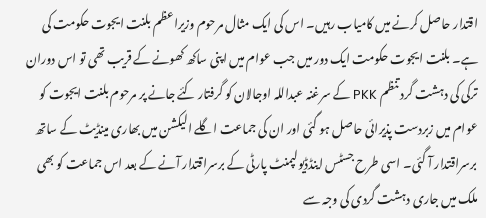اقتدار حاصل کرنے میں کامیاب رہیں۔ اس کی ایک مثال مرحوم وزیراعظم بلنت ایجوت حکومت کی ہے۔ بلنت ایجوت حکومت ایک دور میں جب عوام میں اپنی ساکھ کھونے کے قریب تھی تو اس دوران ترکی کی دہشت گرد تنظم PKK کے سرغنہ عبداللہ اوجالان کو گرفتار کئے جانے پر مرحوم بلنت ایجوت کو عوام میں زبردست پذیرائی حاصل ہو گئی اور ان کی جماعت اگلے الیکشن میں بھاری مینڈیٹ کے ساتھ برسراقتدار آ گئی۔ اسی طرح جسٹس اینڈڈیولپمنٹ پارٹی کے برسراقتدار آنے کے بعد اس جماعت کو بھی ملک میں جاری دہشت گردی کی وجہ سے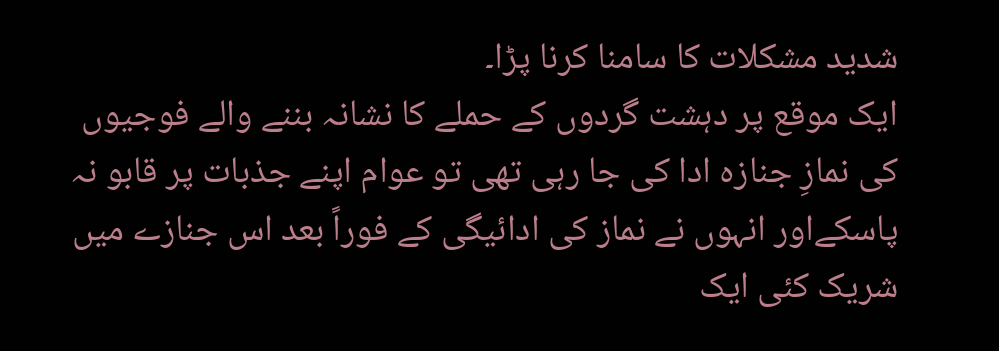شدید مشکلات کا سامنا کرنا پڑا۔
ایک موقع پر دہشت گردوں کے حملے کا نشانہ بننے والے فوجیوں کی نمازِ جنازہ ادا کی جا رہی تھی تو عوام اپنے جذبات پر قابو نہ پاسکےاور انہوں نے نماز کی ادائیگی کے فوراً بعد اس جنازے میں شریک کئی ایک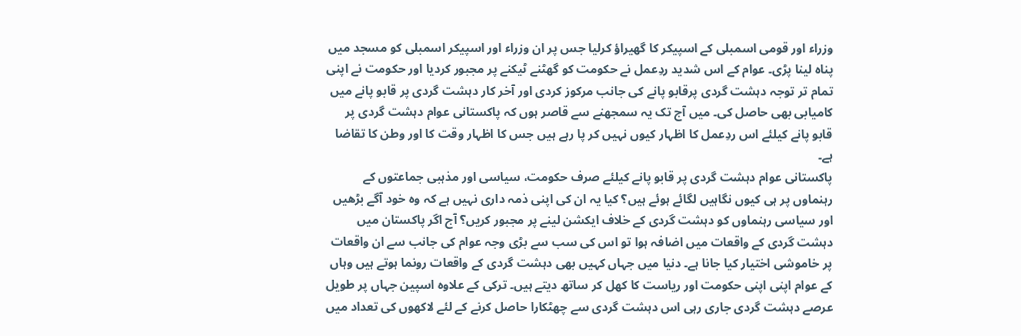وزراء اور قومی اسمبلی کے اسپیکر کا گھیراؤ کرلیا جس پر ان وزراء اور اسپیکر اسمبلی کو مسجد میں پناہ لینا پڑی۔ عوام کے اس شدید ردِعمل نے حکومت کو گھٹنے ٹیکنے پر مجبور کردیا اور حکومت نے اپنی تمام تر توجہ دہشت گردی پرقابو پانے کی جانب مرکوز کردی اور آخر کار دہشت گردی پر قابو پانے میں کامیابی بھی حاصل کی۔ میں آج تک یہ سمجھنے سے قاصر ہوں کہ پاکستانی عوام دہشت گردی پر قابو پانے کیلئے اس ردِعمل کا اظہار کیوں نہیں کر پا رہے ہیں جس کا اظہار وقت کا اور وطن کا تقاضا ہے۔
پاکستانی عوام دہشت گردی پر قابو پانے کیلئے صرف حکومت، سیاسی اور مذہبی جماعتوں کے رہنماوں پر ہی کیوں نگاہیں لگائے ہوئے ہیں؟ کیا یہ ان کی اپنی ذمہ داری نہیں ہے کہ وہ خود آگے بڑھیں اور سیاسی رہنماوں کو دہشت گردی کے خلاف ایکشن لینے پر مجبور کریں؟ آج اگر پاکستان میں دہشت گردی کے واقعات میں اضافہ ہوا تو اس کی سب سے بڑی وجہ عوام کی جانب سے ان واقعات پر خاموشی اختیار کیا جانا ہے۔ دنیا میں جہاں کہیں بھی دہشت گردی کے واقعات رونما ہوتے ہیں وہاں کے عوام اپنی اپنی حکومت اور ریاست کا کھل کر ساتھ دیتے ہیں۔ ترکی کے علاوہ اسپین جہاں پر طویل عرصے دہشت گردی جاری رہی اس دہشت گردی سے چھٹکارا حاصل کرنے کے لئے لاکھوں کی تعداد میں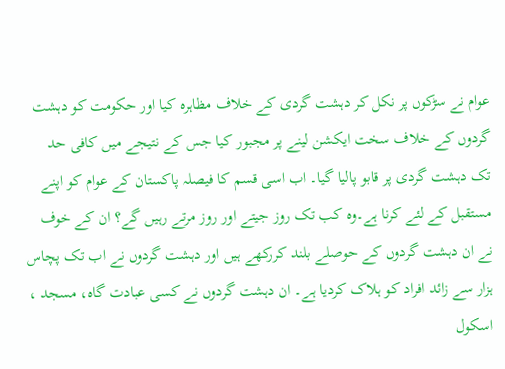عوام نے سڑکوں پر نکل کر دہشت گردی کے خلاف مظاہرہ کیا اور حکومت کو دہشت گردوں کے خلاف سخت ایکشن لینے پر مجبور کیا جس کے نتیجے میں کافی حد تک دہشت گردی پر قابو پالیا گیا۔ اب اسی قسم کا فیصلہ پاکستان کے عوام کو اپنے مستقبل کے لئے کرنا ہے۔وہ کب تک روز جیتے اور روز مرتے رہیں گے؟ ان کے خوف نے ان دہشت گردوں کے حوصلے بلند کررکھے ہیں اور دہشت گردوں نے اب تک پچاس ہزار سے زائد افراد کو ہلاک کردیا ہے۔ ان دہشت گردوں نے کسی عبادت گاہ، مسجد ، اسکول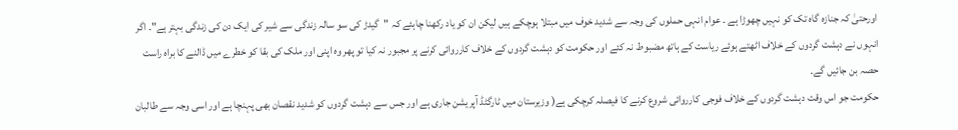اورحتیٰ کہ جنازہ گاہ تک کو نہیں چھوڑا ہے ۔ عوام انہی حملوں کی وجہ سے شدید خوف میں مبتلا ہوچکے ہیں لیکن ان کو یاد رکھنا چاہئے کہ "گیدڑ کی سو سالہ زندگی سے شیر کی ایک دن کی زندگی بہتر ہے"۔ اگر انہوں نے دہشت گردوں کے خلاف اٹھتے ہوئے ریاست کے ہاتھ مضبوط نہ کئے اور حکومت کو دہشت گردوں کے خلاف کارروائی کرنے پر مجبور نہ کیا تو پھر وہ اپنی اور ملک کی بقا کو خطرے میں ڈالنے کا براہ راست حصہ بن جائیں گے۔
حکومت جو اس وقت دہشت گردوں کے خلاف فوجی کارروائی شروع کرنے کا فیصلہ کرچکی ہے( وزیرستان میں ٹارگٹڈ آپریشن جاری ہے اور جس سے دہشت گردوں کو شدید نقصان بھی پہنچا ہے اور اسی وجہ سے طالبان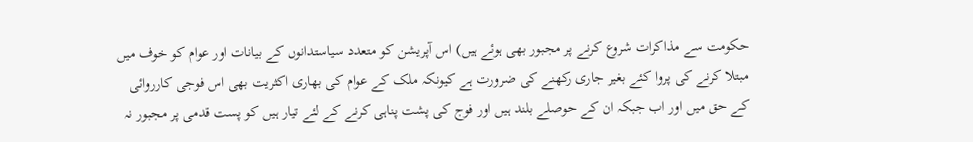حکومت سے مذاکرات شروع کرنے پر مجبور بھی ہوئے ہیں) اس آپریشن کو متعدد سیاستدانوں کے بیانات اور عوام کو خوف میں مبتلا کرنے کی پروا کئے بغیر جاری رکھنے کی ضرورت ہے کیونکہ ملک کے عوام کی بھاری اکثریت بھی اس فوجی کارروائی کے حق میں اور اب جبکہ ان کے حوصلے بلند ہیں اور فوج کی پشت پناہی کرنے کے لئے تیار ہیں کو پست قدمی پر مجبور نہ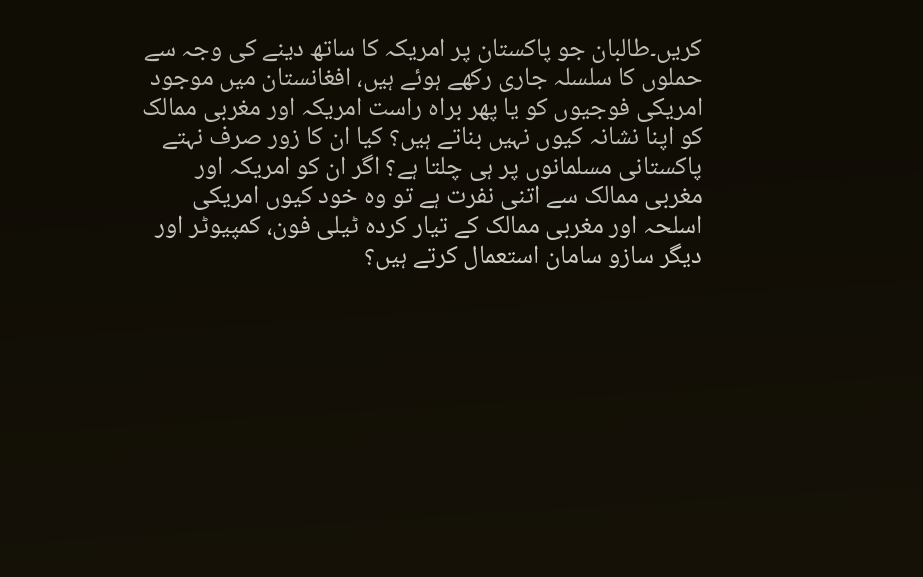کریں۔طالبان جو پاکستان پر امریکہ کا ساتھ دینے کی وجہ سے حملوں کا سلسلہ جاری رکھے ہوئے ہیں، افغانستان میں موجود امریکی فوجیوں کو یا پھر براہ راست امریکہ اور مغربی ممالک کو اپنا نشانہ کیوں نہیں بناتے ہیں؟ کیا ان کا زور صرف نہتے پاکستانی مسلمانوں پر ہی چلتا ہے؟ اگر ان کو امریکہ اور مغربی ممالک سے اتنی نفرت ہے تو وہ خود کیوں امریکی اسلحہ اور مغربی ممالک کے تیار کردہ ٹیلی فون، کمپیوٹر اور دیگر سازو سامان استعمال کرتے ہیں؟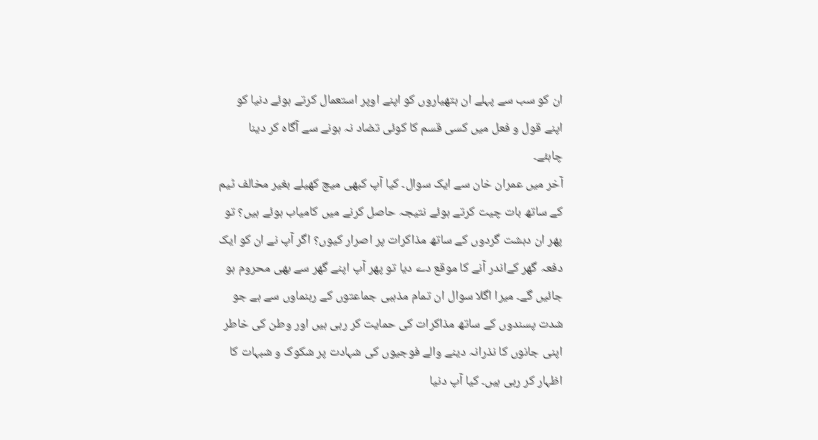ان کو سب سے پہلے ان ہتھیاروں کو اپنے اوپر استعمال کرتے ہوئے دنیا کو اپنے قول و فعل میں کسی قسم کا کوئی تضاد نہ ہونے سے آگاہ کر دینا چاہئے۔
آخر میں عمران خان سے ایک سوال۔ کیا آپ کبھی میچ کھیلے بغیر مخالف ٹیم کے ساتھ بات چیت کرتے ہوئے نتیجہ حاصل کرنے میں کامیاب ہوئے ہیں؟ تو پھر ان دہشت گردوں کے ساتھ مذاکرات پر اصرار کیوں؟ اگر آپ نے ان کو ایک دفعہ گھر کےاندر آنے کا موقع دے دیا تو پھر آپ اپنے گھر سے بھی محروم ہو جائیں گے۔ میرا اگلا سوال ان تمام مذہبی جماعتوں کے رہنماوں سے ہے جو شدت پسندوں کے ساتھ مذاکرات کی حمایت کر رہی ہیں اور وطن کی خاطر اپنی جانوں کا نذرانہ دینے والے فوجیوں کی شہادت پر شکوک و شبہات کا اظہار کر رہی ہیں۔ کیا آپ دنیا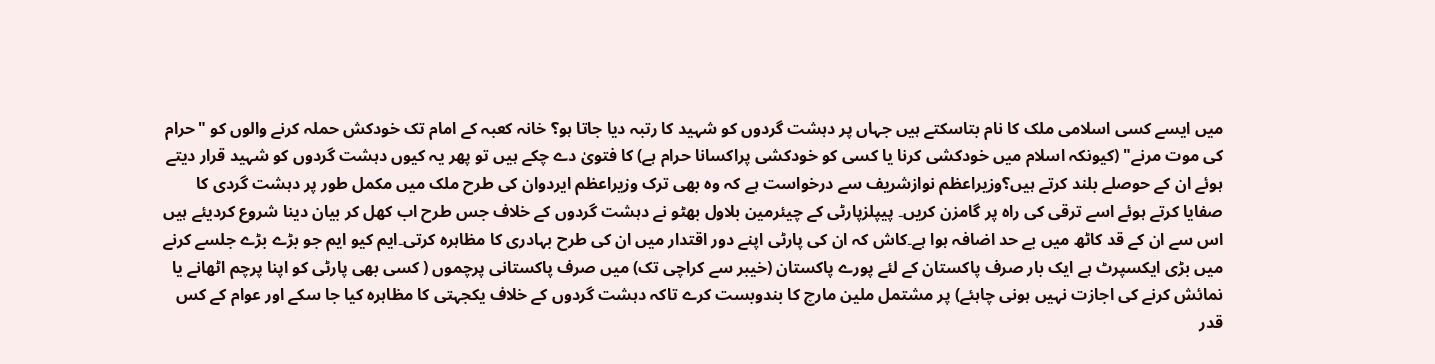میں ایسے کسی اسلامی ملک کا نام بتاسکتے ہیں جہاں پر دہشت گردوں کو شہید کا رتبہ دیا جاتا ہو؟ خانہ کعبہ کے امام تک خودکش حملہ کرنے والوں کو "حرام کی موت مرنے" (کیونکہ اسلام میں خودکشی کرنا یا کسی کو خودکشی پراکسانا حرام ہے) کا فتویٰ دے چکے ہیں تو پھر یہ کیوں دہشت گردوں کو شہید قرار دیتے ہوئے ان کے حوصلے بلند کرتے ہیں؟وزیراعظم نوازشریف سے درخواست ہے کہ وہ بھی ترک وزیراعظم ایردوان کی طرح ملک میں مکمل طور پر دہشت گردی کا صفایا کرتے ہوئے اسے ترقی کی راہ پر گامزن کریں۔ پیپلزپارٹی کے چیئرمین بلاول بھٹو نے دہشت گردوں کے خلاف جس طرح اب کھل کر بیان دینا شروع کردیئے ہیں اس سے ان کے قد کاٹھ میں بے حد اضافہ ہوا ہے۔کاش کہ ان کی پارٹی اپنے دور اقتدار میں ان کی طرح بہادری کا مظاہرہ کرتی۔ایم کیو ایم جو بڑے بڑے جلسے کرنے میں بڑی ایکسپرٹ ہے ایک بار صرف پاکستان کے لئے پورے پاکستان (خیبر سے کراچی تک) میں صرف پاکستانی پرچموں ( کسی بھی پارٹی کو اپنا پرچم اٹھانے یا نمائش کرنے کی اجازت نہیں ہونی چاہئے) پر مشتمل ملین مارچ کا بندوبست کرے تاکہ دہشت گردوں کے خلاف یکجہتی کا مظاہرہ کیا جا سکے اور عوام کے کس قدر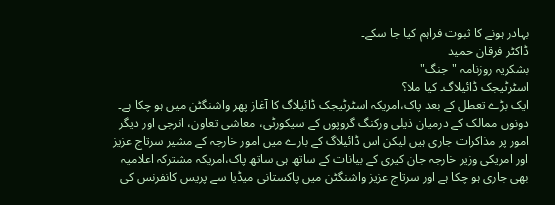بہادر ہونے کا ثبوت فراہم کیا جا سکے۔
ڈاکٹر فرقان حمید
بشکریہ روزنامہ "جنگ"
اسٹرٹیجک ڈائیلاگ۔ کیا ملا؟
ایک بڑے تعطل کے بعد پاک،امریکہ اسٹرٹیجک ڈائیلاگ کا آغاز پھر واشنگٹن میں ہو چکا ہے۔ دونوں ممالک کے درمیان ذیلی ورکنگ گروپوں کے سیکورٹی، معاشی تعاون، انرجی اور دیگر امور پر مذاکرات جاری ہیں لیکن اس ڈائیلاگ کے بارے میں امور خارجہ کے مشیر سرتاج عزیز اور امریکی وزیر خارجہ جان کیری کے بیانات کے ساتھ ہی ساتھ پاک،امریکہ مشترکہ اعلامیہ بھی جاری ہو چکا ہے اور سرتاج عزیز واشنگٹن میں پاکستانی میڈیا سے پریس کانفرنس کی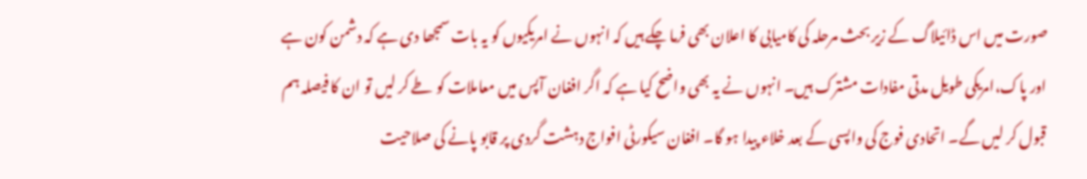صورت میں اس ڈائیلاگ کے زیر بحث مرحلہ کی کامیابی کا اعلان بھی فرما چکے ہیں کہ انہوں نے امریکیوں کو یہ بات سمجھا دی ہے کہ دشمن کون ہے اور پاک،امریکی طویل مدتی مفادات مشترک ہیں۔ انہوں نے یہ بھی واضح کیا ہے کہ اگر افغان آپس میں معاملات کو طے کر لیں تو ان کا فیصلہ ہم قبول کر لیں گے۔ اتحادی فوج کی واپسی کے بعد خلاء پیدا ہو گا۔ افغان سیکورٹی افواج دہشت گردی پر قابو پانے کی صلاحیت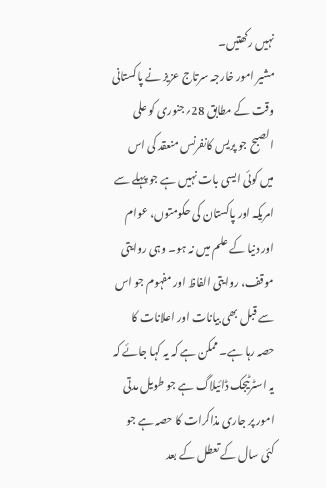نہیں رکھتیں۔
مشیر امور خارجہ سرتاج عزیز نے پاکستانی وقت کے مطابق 28؍جنوری کو علی الصبح جو پریس کانفرنس منعقد کی اس میں کوئی ایسی بات نہیں ہے جو پہلے سے امریکہ اور پاکستان کی حکومتوں، عوام اور دنیا کے علم میں نہ ہو۔ وہی روایتی موقف، روایتی الفاظ اور مفہوم جو اس سے قبل بھی بیانات اور اعلانات کا حصہ رہا ہے۔ ممکن ہے کہ یہ کہا جائے کہ یہ اسٹرٹیجک ڈائیلاگ ہے جو طویل مدتی امور پر جاری مذاکرات کا حصہ ہے جو کئی سال کے تعطل کے بعد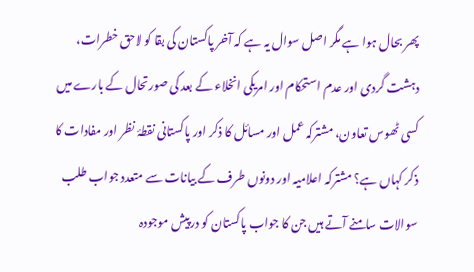پھر بحال ہوا ہے مگر اصل سوال یہ ہے کہ آخر پاکستان کی بقا کو لاحق خطرات، دہشت گردی اور عدم استحکام اور امریکی انخلاء کے بعد کی صورتحال کے بارے میں کسی ٹھوس تعاون، مشترکہ عمل اور مسائل کا ذکر اور پاکستانی نقطۂ نظر اور مفادات کا ذکر کہاں ہے؟ مشترکہ اعلامیہ اور دونوں طرف کے بیانات سے متعدد جواب طلب سوالات سامنے آتے ہیں جن کا جواب پاکستان کو درپیش موجودہ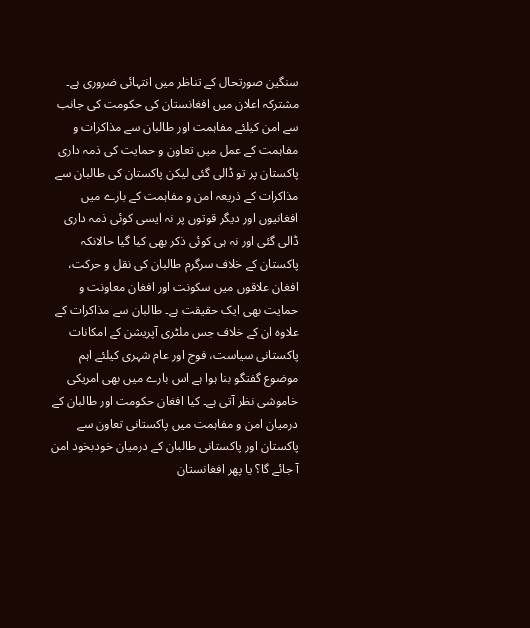سنگین صورتحال کے تناظر میں انتہائی ضروری ہے۔
مشترکہ اعلان میں افغانستان کی حکومت کی جانب سے امن کیلئے مفاہمت اور طالبان سے مذاکرات و مفاہمت کے عمل میں تعاون و حمایت کی ذمہ داری پاکستان پر تو ڈالی گئی لیکن پاکستان کی طالبان سے مذاکرات کے ذریعہ امن و مفاہمت کے بارے میں افغانیوں اور دیگر قوتوں پر نہ ایسی کوئی ذمہ داری ڈالی گئی اور نہ ہی کوئی ذکر بھی کیا گیا حالانکہ پاکستان کے خلاف سرگرم طالبان کی نقل و حرکت، افغان علاقوں میں سکونت اور افغان معاونت و حمایت بھی ایک حقیقت ہے۔ طالبان سے مذاکرات کے علاوہ ان کے خلاف جس ملٹری آپریشن کے امکانات پاکستانی سیاست، فوج اور عام شہری کیلئے اہم موضوع گفتگو بنا ہوا ہے اس بارے میں بھی امریکی خاموشی نظر آتی ہے۔ کیا افغان حکومت اور طالبان کے درمیان امن و مفاہمت میں پاکستانی تعاون سے پاکستان اور پاکستانی طالبان کے درمیان خودبخود امن آ جائے گا؟ یا پھر افغانستان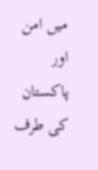میں امن اور پاکستان کی طرف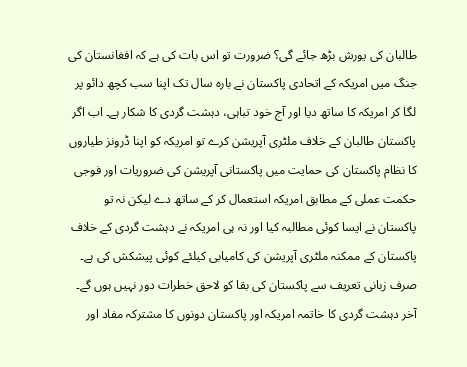طالبان کی یورش بڑھ جائے گی؟ ضرورت تو اس بات کی ہے کہ افغانستان کی جنگ میں امریکہ کے اتحادی پاکستان نے بارہ سال تک اپنا سب کچھ دائو پر لگا کر امریکہ کا ساتھ دیا اور آج خود تباہی، دہشت گردی کا شکار ہے۔ اب اگر پاکستان طالبان کے خلاف ملٹری آپریشن کرے تو امریکہ کو اپنا ڈرونز طیاروں کا نظام پاکستان کی حمایت میں پاکستانی آپریشن کی ضروریات اور فوجی حکمت عملی کے مطابق امریکہ استعمال کر کے ساتھ دے لیکن نہ تو پاکستان نے ایسا کوئی مطالبہ کیا اور نہ ہی امریکہ نے دہشت گردی کے خلاف پاکستان کے ممکنہ ملٹری آپریشن کی کامیابی کیلئے کوئی پیشکش کی ہے۔ صرف زبانی تعریف سے پاکستان کی بقا کو لاحق خطرات دور نہیں ہوں گے۔ آخر دہشت گردی کا خاتمہ امریکہ اور پاکستان دونوں کا مشترکہ مفاد اور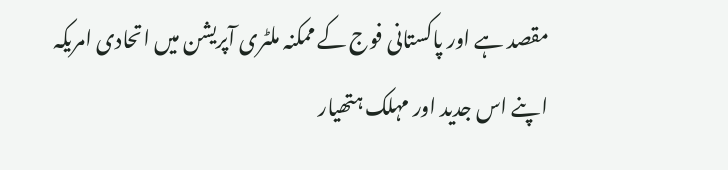مقصد ہے اور پاکستانی فوج کے ممکنہ ملٹری آپریشن میں اتحادی امریکہ اپنے اس جدید اور مہلک ہتھیار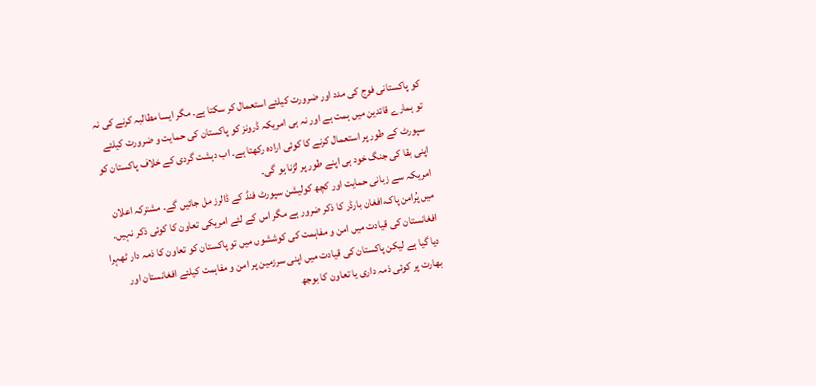کو پاکستانی فوج کی مدد اور ضرورت کیلئے استعمال کر سکتا ہے۔ مگر ایسا مطالبہ کرنے کی نہ تو ہمارے قائدین میں ہمت ہے اور نہ ہی امریکہ ڈرونز کو پاکستان کی حمایت و ضرورت کیلئے سپورٹ کے طور پر استعمال کرنے کا کوئی ارادہ رکھتا ہے۔ اب دہشت گردی کے خلاف پاکستان کو اپنی بقا کی جنگ خود ہی اپنے طور پر لڑنا ہو گی۔
امریکہ سے زبانی حمایت اور کچھ کولیشن سپورٹ فنڈ کے ڈالرز مل جائیں گے۔ مشترکہ اعلان میں پُرامن پاک،افغان بارڈر کا ذکر ضرور ہے مگر اس کے لئے امریکی تعاون کا کوئی ذکر نہیں۔ افغانستان کی قیادت میں امن و مفاہمت کی کوششوں میں تو پاکستان کو تعاون کا ذمہ دار ٹھہرا دیا گیا ہے لیکن پاکستان کی قیادت میں اپنی سرزمین پر امن و مفاہمت کیلئے افغانستان اور بھارت پر کوئی ذمہ داری یا تعاون کا بوجھ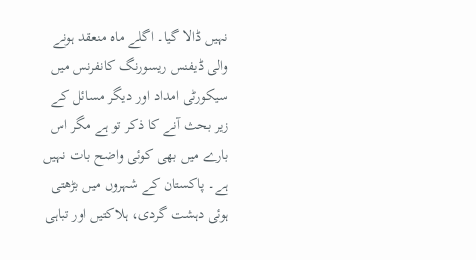نہیں ڈالا گیا۔ اگلے ماہ منعقد ہونے والی ڈیفنس ریسورنگ کانفرنس میں سیکورٹی امداد اور دیگر مسائل کے زیر بحث آنے کا ذکر تو ہے مگر اس بارے میں بھی کوئی واضح بات نہیں ہے۔ پاکستان کے شہروں میں بڑھتی ہوئی دہشت گردی، ہلاکتیں اور تباہی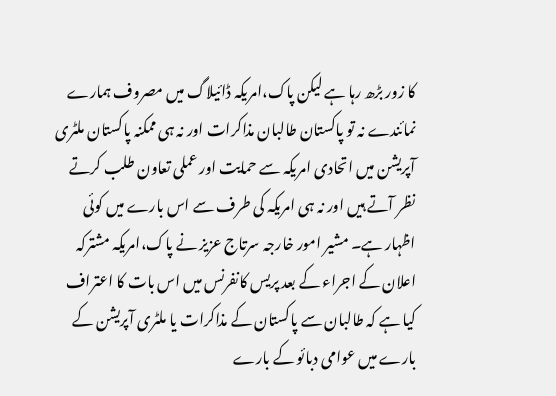کا زور بڑھ رہا ہے لیکن پاک،امریکہ ڈائیلاگ میں مصروف ہمارے نمائندے نہ تو پاکستان طالبان مذاکرات اور نہ ہی ممکنہ پاکستان ملٹری آپریشن میں اتحادی امریکہ سے حمایت اور عملی تعاون طلب کرتے نظر آتے ہیں اور نہ ہی امریکہ کی طرف سے اس بارے میں کوئی اظہار ہے۔ مشیر امور خارجہ سرتاج عزیز نے پاک،امریکہ مشترکہ اعلان کے اجراء کے بعد پریس کانفرنس میں اس بات کا اعتراف کیا ہے کہ طالبان سے پاکستان کے مذاکرات یا ملٹری آپریشن کے بارے میں عوامی دبائو کے بارے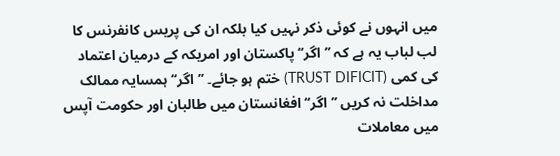میں انہوں نے کوئی ذکر نہیں کیا بلکہ ان کی پریس کانفرنس کا لب لباب یہ ہے کہ ’’اگر‘‘ پاکستان اور امریکہ کے درمیان اعتماد کی کمی (TRUST DIFICIT) ختم ہو جائے۔ ’’اگر‘‘ ہمسایہ ممالک مداخلت نہ کریں ’’اگر‘‘ افغانستان میں طالبان اور حکومت آپس میں معاملات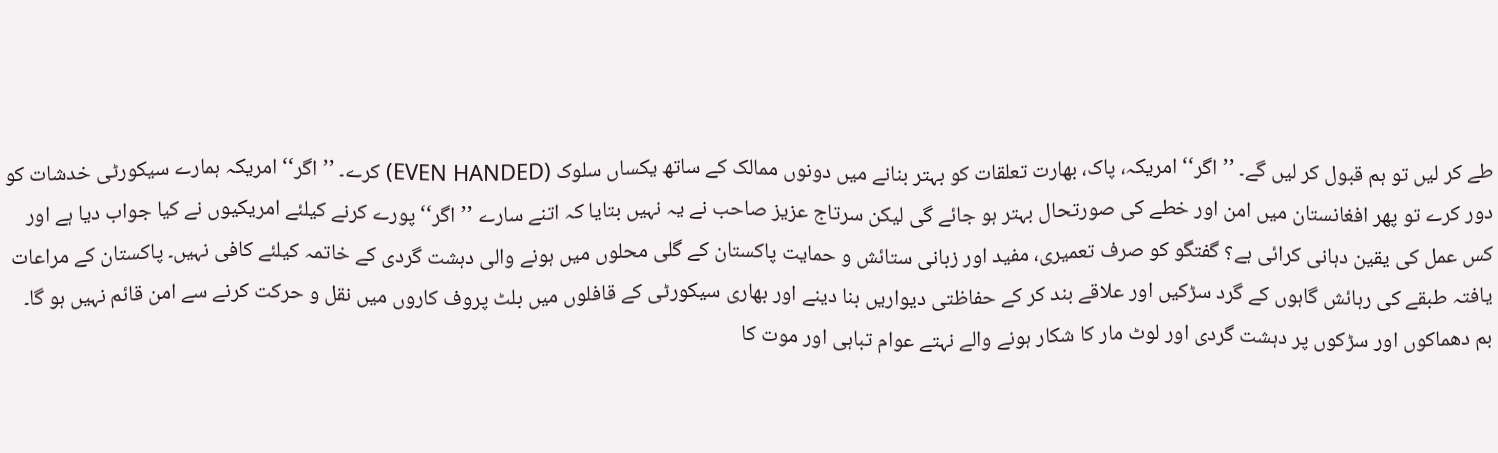طے کر لیں تو ہم قبول کر لیں گے۔ ’’اگر‘‘ امریکہ، پاک، بھارت تعلقات کو بہتر بنانے میں دونوں ممالک کے ساتھ یکساں سلوک (EVEN HANDED) کرے۔ ’’اگر‘‘ امریکہ ہمارے سیکورٹی خدشات کو دور کرے تو پھر افغانستان میں امن اور خطے کی صورتحال بہتر ہو جائے گی لیکن سرتاج عزیز صاحب نے یہ نہیں بتایا کہ اتنے سارے ’’اگر‘‘ پورے کرنے کیلئے امریکیوں نے کیا جواب دیا ہے اور کس عمل کی یقین دہانی کرائی ہے؟ گفتگو کو صرف تعمیری، مفید اور زبانی ستائش و حمایت پاکستان کے گلی محلوں میں ہونے والی دہشت گردی کے خاتمہ کیلئے کافی نہیں۔ پاکستان کے مراعات یافتہ طبقے کی رہائش گاہوں کے گرد سڑکیں اور علاقے بند کر کے حفاظتی دیواریں بنا دینے اور بھاری سیکورٹی کے قافلوں میں بلٹ پروف کاروں میں نقل و حرکت کرنے سے امن قائم نہیں ہو گا۔ بم دھماکوں اور سڑکوں پر دہشت گردی اور لوٹ مار کا شکار ہونے والے نہتے عوام تباہی اور موت کا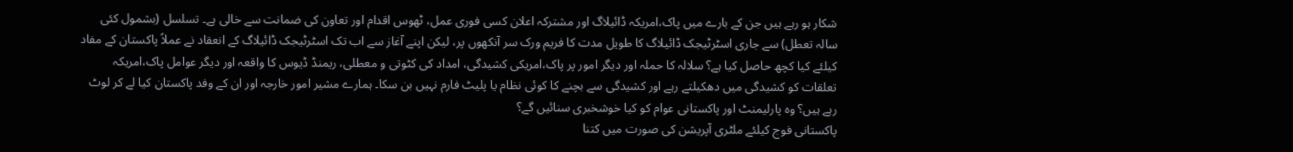شکار ہو رہے ہیں جن کے بارے میں پاک،امریکہ ڈائیلاگ اور مشترکہ اعلان کسی فوری عمل، ٹھوس اقدام اور تعاون کی ضمانت سے خالی ہے۔ تسلسل (بشمول کئی سالہ تعطل) سے جاری اسٹرٹیجک ڈائیلاگ کا طویل مدت کا فریم ورک سر آنکھوں پر، لیکن اپنے آغاز سے اب تک اسٹرٹیجک ڈائیلاگ کے انعقاد نے عملاً پاکستان کے مفاد کیلئے کیا کچھ حاصل کیا ہے؟ سلالہ کا حملہ اور دیگر امور پر پاک،امریکی کشیدگی، امداد کی کٹوتی و معطلی، ریمنڈ ڈیوس کا واقعہ اور دیگر عوامل پاک،امریکہ تعلقات کو کشیدگی میں دھکیلتے رہے اور کشیدگی سے بچنے کا کوئی نظام یا پلیٹ فارم نہیں بن سکا۔ ہمارے مشیر امور خارجہ اور ان کے وفد پاکستان کیا لے کر لوٹ رہے ہیں؟ وہ پارلیمنٹ اور پاکستانی عوام کو کیا خوشخبری سنائیں گے؟
پاکستانی فوج کیلئے ملٹری آپریشن کی صورت میں کتنا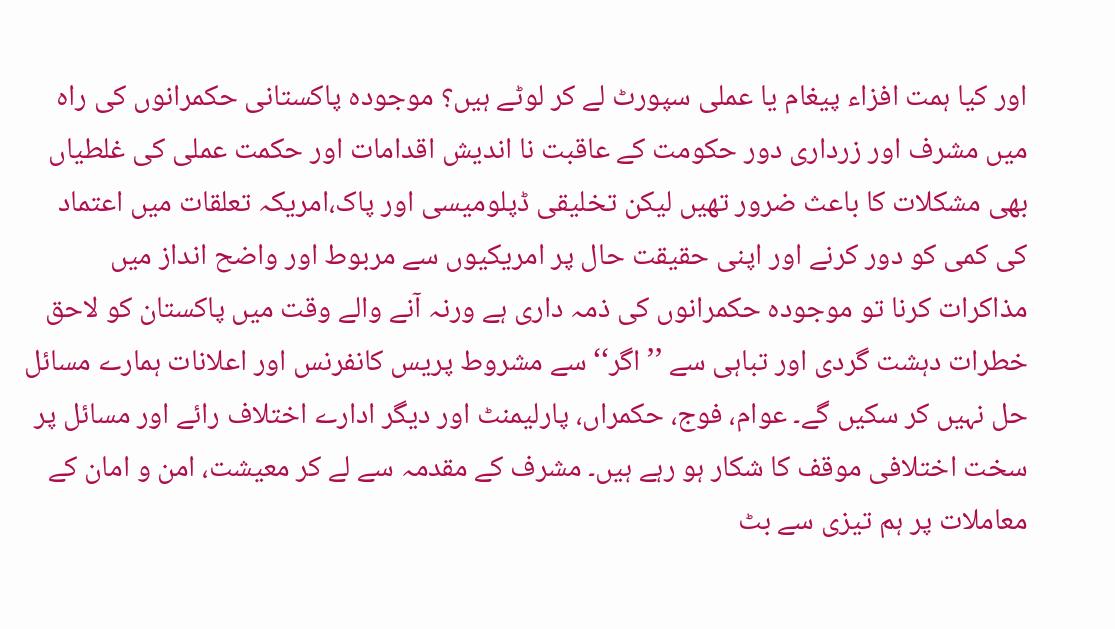اور کیا ہمت افزاء پیغام یا عملی سپورٹ لے کر لوٹے ہیں؟ موجودہ پاکستانی حکمرانوں کی راہ میں مشرف اور زرداری دور حکومت کے عاقبت نا اندیش اقدامات اور حکمت عملی کی غلطیاں بھی مشکلات کا باعث ضرور تھیں لیکن تخلیقی ڈپلومیسی اور پاک،امریکہ تعلقات میں اعتماد کی کمی کو دور کرنے اور اپنی حقیقت حال پر امریکیوں سے مربوط اور واضح انداز میں مذاکرات کرنا تو موجودہ حکمرانوں کی ذمہ داری ہے ورنہ آنے والے وقت میں پاکستان کو لاحق خطرات دہشت گردی اور تباہی سے ’’اگر‘‘ سے مشروط پریس کانفرنس اور اعلانات ہمارے مسائل حل نہیں کر سکیں گے۔ عوام، فوج، حکمراں، پارلیمنٹ اور دیگر ادارے اختلاف رائے اور مسائل پر سخت اختلافی موقف کا شکار ہو رہے ہیں۔ مشرف کے مقدمہ سے لے کر معیشت، امن و امان کے معاملات پر ہم تیزی سے بٹ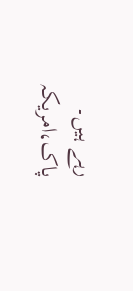رہے ہیں۔ پاک،امریکہ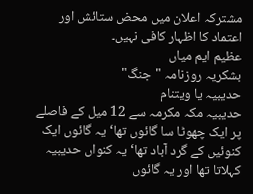مشترکہ اعلان میں محض ستائش اور اعتماد کا اظہار کافی نہیں۔
عظیم ایم میاں
بشکریہ روزنامہ "جنگ"
حدیبیہ یا ویتنام
حدیبیہ مکہ مکرمہ سے 12 میل کے فاصلے پر ایک چھوٹا سا گائوں تھا‘ یہ گائوں ایک کنوئیں کے گرد آباد تھا‘ یہ کنواں حدیبیہ کہلاتا تھا اور یہ گائوں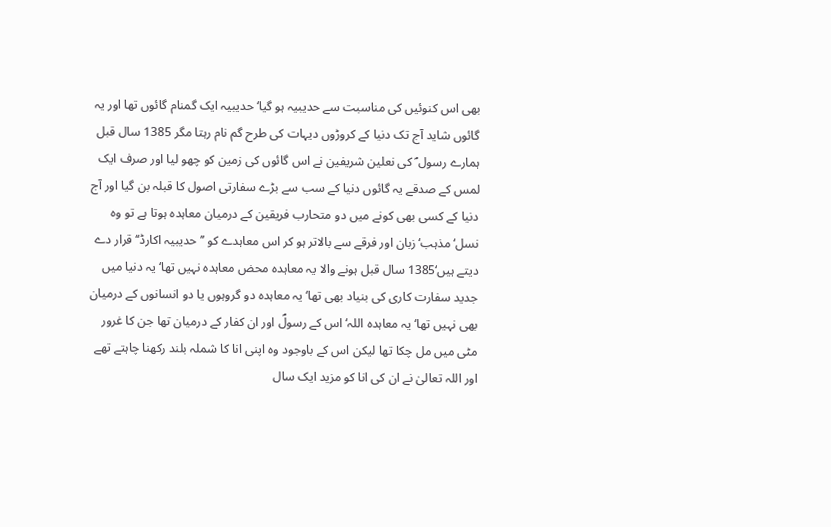بھی اس کنوئیں کی مناسبت سے حدیبیہ ہو گیا‘ حدیبیہ ایک گمنام گائوں تھا اور یہ گائوں شاید آج تک دنیا کے کروڑوں دیہات کی طرح گم نام رہتا مگر 1385 سال قبل ہمارے رسول ؐ کی نعلین شریفین نے اس گائوں کی زمین کو چھو لیا اور صرف ایک لمس کے صدقے یہ گائوں دنیا کے سب سے بڑے سفارتی اصول کا قبلہ بن گیا اور آج دنیا کے کسی بھی کونے میں دو متحارب فریقین کے درمیان معاہدہ ہوتا ہے تو وہ نسل‘ مذہب‘ زبان اور فرقے سے بالاتر ہو کر اس معاہدے کو ’’حدیبیہ اکارڈ‘‘ قرار دے دیتے ہیں‘1385 سال قبل ہونے والا یہ معاہدہ محض معاہدہ نہیں تھا‘ یہ دنیا میں جدید سفارت کاری کی بنیاد بھی تھا‘ یہ معاہدہ دو گروہوں یا دو انسانوں کے درمیان بھی نہیں تھا‘ یہ معاہدہ اللہ‘ اس کے رسولؐ اور ان کفار کے درمیان تھا جن کا غرور مٹی میں مل چکا تھا لیکن اس کے باوجود وہ اپنی انا کا شملہ بلند رکھنا چاہتے تھے اور اللہ تعالیٰ نے ان کی انا کو مزید ایک سال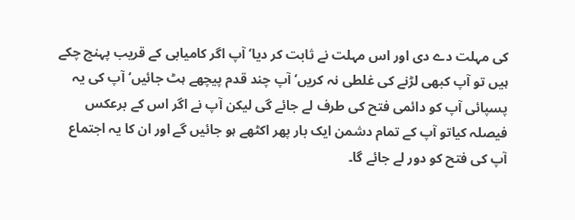کی مہلت دے دی اور اس مہلت نے ثابت کر دیا‘ آپ اگر کامیابی کے قریب پہنچ چکے ہیں تو آپ کبھی لڑنے کی غلطی نہ کریں‘ آپ چند قدم پیچھے ہٹ جائیں‘ آپ کی یہ پسپائی آپ کو دائمی فتح کی طرف لے جائے گی لیکن آپ نے اگر اس کے برعکس فیصلہ کیاتو آپ کے تمام دشمن ایک بار پھر اکٹھے ہو جائیں گے اور ان کا یہ اجتماع آپ کی فتح کو دور لے جائے گا۔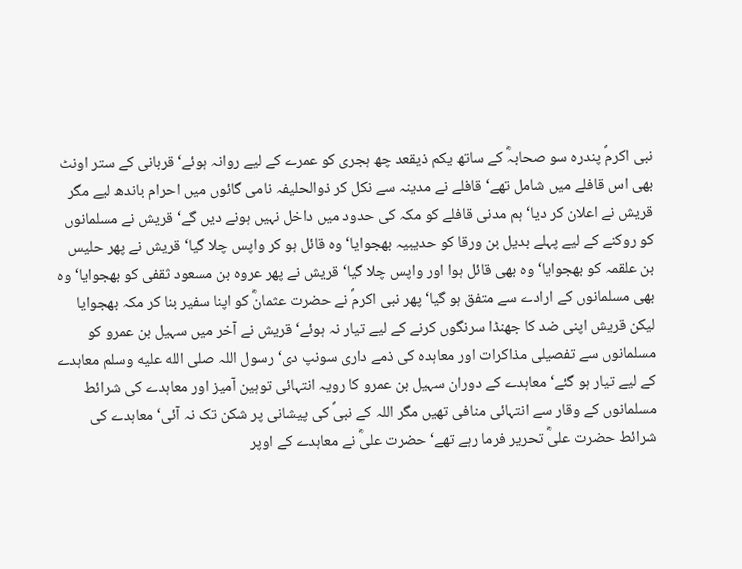نبی اکرمؐ پندرہ سو صحابہؓ کے ساتھ یکم ذیقعد چھ ہجری کو عمرے کے لیے روانہ ہوئے‘ قربانی کے ستر اونٹ بھی اس قافلے میں شامل تھے‘ قافلے نے مدینہ سے نکل کر ذوالحلیفہ نامی گائوں میں احرام باندھ لیے مگر قریش نے اعلان کر دیا‘ ہم مدنی قافلے کو مکہ کی حدود میں داخل نہیں ہونے دیں گے‘ قریش نے مسلمانوں کو روکنے کے لیے پہلے بدیل بن ورقا کو حدیبیہ بھجوایا‘ وہ قائل ہو کر واپس چلا گیا‘ قریش نے پھر حلیس بن علقمہ کو بھجوایا‘ وہ بھی قائل ہوا اور واپس چلا گیا‘ قریش نے پھر عروہ بن مسعود ثقفی کو بھجوایا‘ وہ بھی مسلمانوں کے ارادے سے متفق ہو گیا‘ پھر نبی اکرمؐ نے حضرت عثمانؓ کو اپنا سفیر بنا کر مکہ بھجوایا لیکن قریش اپنی ضد کا جھنڈا سرنگوں کرنے کے لیے تیار نہ ہوئے‘ قریش نے آخر میں سہیل بن عمرو کو مسلمانوں سے تفصیلی مذاکرات اور معاہدہ کی ذمے داری سونپ دی‘ رسول اللہ صلى الله عليه وسلم معاہدے کے لیے تیار ہو گئے‘ معاہدے کے دوران سہیل بن عمرو کا رویہ انتہائی توہین آمیز اور معاہدے کی شرائط مسلمانوں کے وقار سے انتہائی منافی تھیں مگر اللہ کے نبیؐ کی پیشانی پر شکن تک نہ آئی‘ معاہدے کی شرائط حضرت علیؓ تحریر فرما رہے تھے‘ حضرت علیؓ نے معاہدے کے اوپر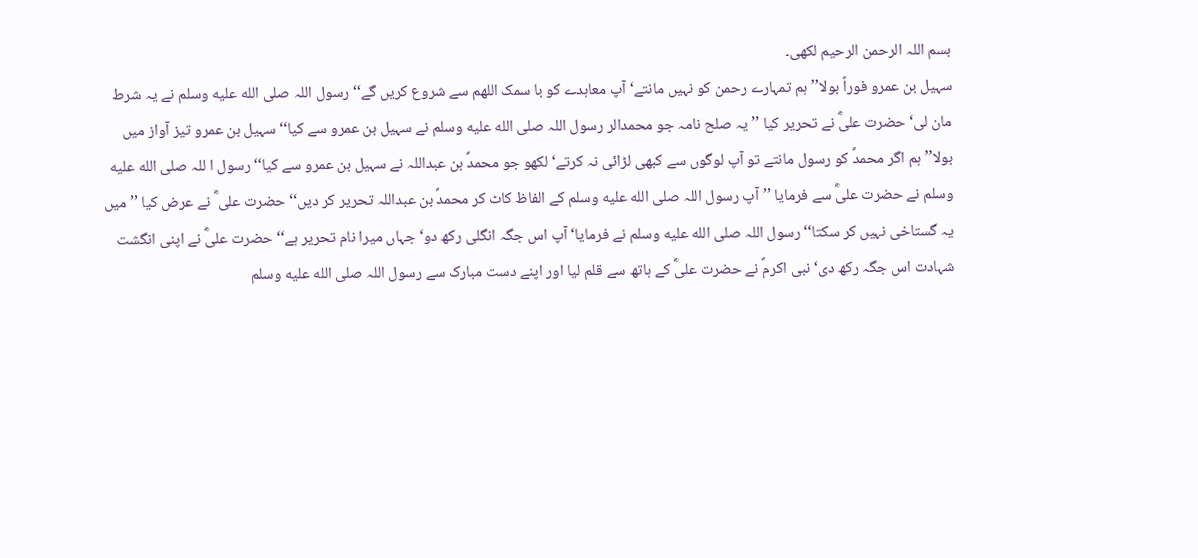بسم اللہ الرحمن الرحیم لکھی۔
سہیل بن عمرو فوراً بولا’’ ہم تمہارے رحمن کو نہیں مانتے‘ آپ معاہدے کو با سمک اللھم سے شروع کریں گے‘‘ رسول اللہ صلى الله عليه وسلم نے یہ شرط مان لی‘ حضرت علیؓ نے تحریر کیا ’’ یہ صلح نامہ جو محمدالر رسول اللہ صلى الله عليه وسلم نے سہیل بن عمرو سے کیا‘‘ سہیل بن عمرو تیز آواز میں بولا’’ ہم اگر محمدؐ کو رسول مانتے تو آپ لوگوں سے کبھی لڑائی نہ کرتے‘ لکھو جو محمدؐ بن عبداللہ نے سہیل بن عمرو سے کیا‘‘ رسول ا للہ صلى الله عليه وسلم نے حضرت علیؓ سے فرمایا ’’آپ رسول اللہ صلى الله عليه وسلم کے الفاظ کاٹ کر محمدؐ بن عبداللہ تحریر کر دیں‘‘ حضرت علی ؓ نے عرض کیا ’’ میں یہ گستاخی نہیں کر سکتا‘‘ رسول اللہ صلى الله عليه وسلم نے فرمایا‘ آپ اس جگہ انگلی رکھ دو‘ جہاں میرا نام تحریر ہے‘‘ حضرت علیؓ نے اپنی انگشت شہادت اس جگہ رکھ دی‘ نبی اکرمؐ نے حضرت علیؓ کے ہاتھ سے قلم لیا اور اپنے دست مبارک سے رسول اللہ صلى الله عليه وسلم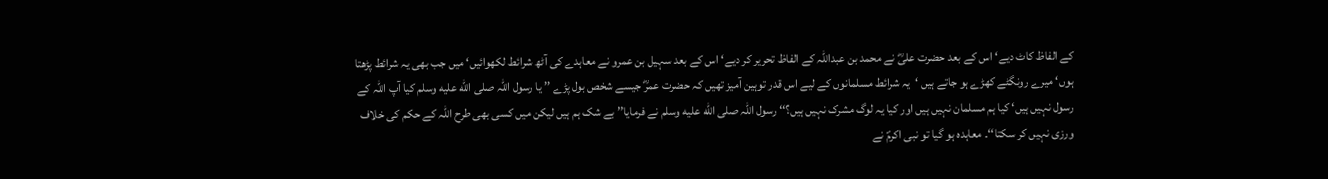کے الفاظ کاٹ دیے‘ اس کے بعد حضرت علیؓ نے محمد بن عبداللہ کے الفاظ تحریر کر دیے‘ اس کے بعد سہیل بن عمرو نے معاہدے کی آٹھ شرائط لکھوائیں‘ میں جب بھی یہ شرائط پڑھتا ہوں‘ میرے رونگٹے کھڑے ہو جاتے ہیں ‘یہ شرائط مسلمانوں کے لیے اس قدر توہین آمیز تھیں کہ حضرت عمرؓ جیسے شخص بول پڑے ’’ یا رسول اللہ صلى الله عليه وسلم کیا آپ اللہ کے رسول نہیں ہیں‘ کیا ہم مسلمان نہیں ہیں اور کیا یہ لوگ مشرک نہیں ہیں؟‘‘ رسول اللہ صلى الله عليه وسلم نے فرمایا’’ بے شک ہم ہیں لیکن میں کسی بھی طرح اللہ کے حکم کی خلاف ورزی نہیں کر سکتا‘‘۔ معاہدہ ہو گیا تو نبی اکرمؐ نے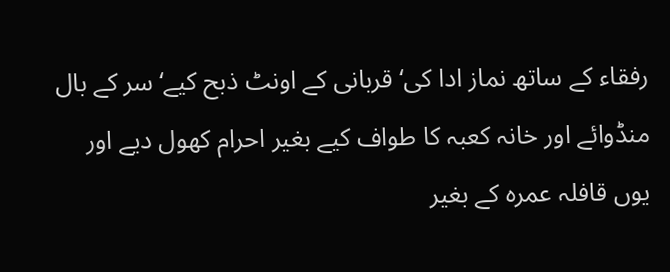رفقاء کے ساتھ نماز ادا کی‘ قربانی کے اونٹ ذبح کیے‘ سر کے بال منڈوائے اور خانہ کعبہ کا طواف کیے بغیر احرام کھول دیے اور یوں قافلہ عمرہ کے بغیر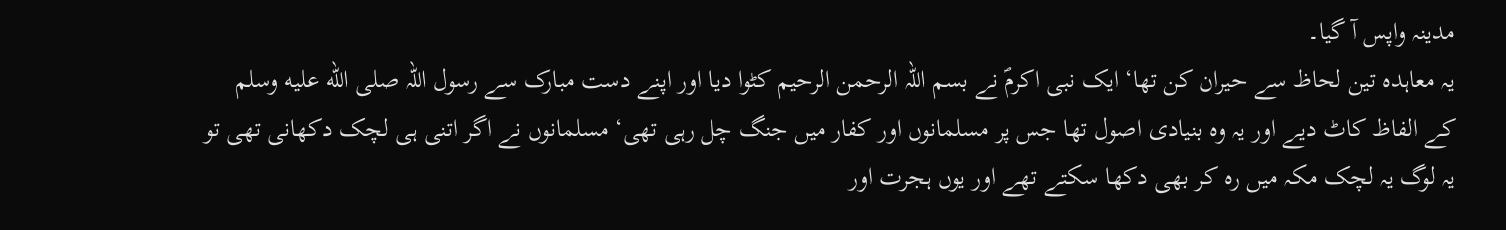مدینہ واپس آ گیا۔
یہ معاہدہ تین لحاظ سے حیران کن تھا‘ ایک نبی اکرمؐ نے بسم اللہ الرحمن الرحیم کٹوا دیا اور اپنے دست مبارک سے رسول اللہ صلى الله عليه وسلم کے الفاظ کاٹ دیے اور یہ وہ بنیادی اصول تھا جس پر مسلمانوں اور کفار میں جنگ چل رہی تھی‘ مسلمانوں نے اگر اتنی ہی لچک دکھانی تھی تو یہ لوگ یہ لچک مکہ میں رہ کر بھی دکھا سکتے تھے اور یوں ہجرت اور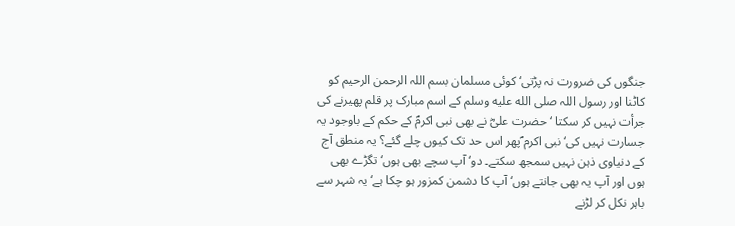جنگوں کی ضرورت نہ پڑتی‘ کوئی مسلمان بسم اللہ الرحمن الرحیم کو کاٹنا اور رسول اللہ صلى الله عليه وسلم کے اسم مبارک پر قلم پھیرنے کی جرأت نہیں کر سکتا ‘ حضرت علیؓ نے بھی نبی اکرمؐ کے حکم کے باوجود یہ جسارت نہیں کی‘ نبی اکرم ؐپھر اس حد تک کیوں چلے گئے؟ یہ منطق آج کے دنیاوی ذہن نہیں سمجھ سکتے۔ دو‘ آپ سچے بھی ہوں‘ تگڑے بھی ہوں اور آپ یہ بھی جانتے ہوں‘ آپ کا دشمن کمزور ہو چکا ہے‘ یہ شہر سے باہر نکل کر لڑنے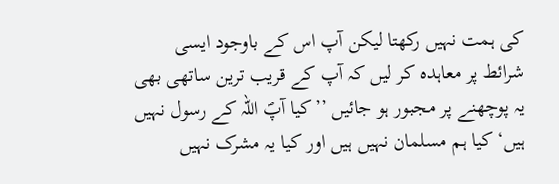کی ہمت نہیں رکھتا لیکن آپ اس کے باوجود ایسی شرائط پر معاہدہ کر لیں کہ آپ کے قریب ترین ساتھی بھی یہ پوچھنے پر مجبور ہو جائیں ’’کیا آپؐ اللہ کے رسول نہیں ہیں‘ کیا ہم مسلمان نہیں ہیں اور کیا یہ مشرک نہیں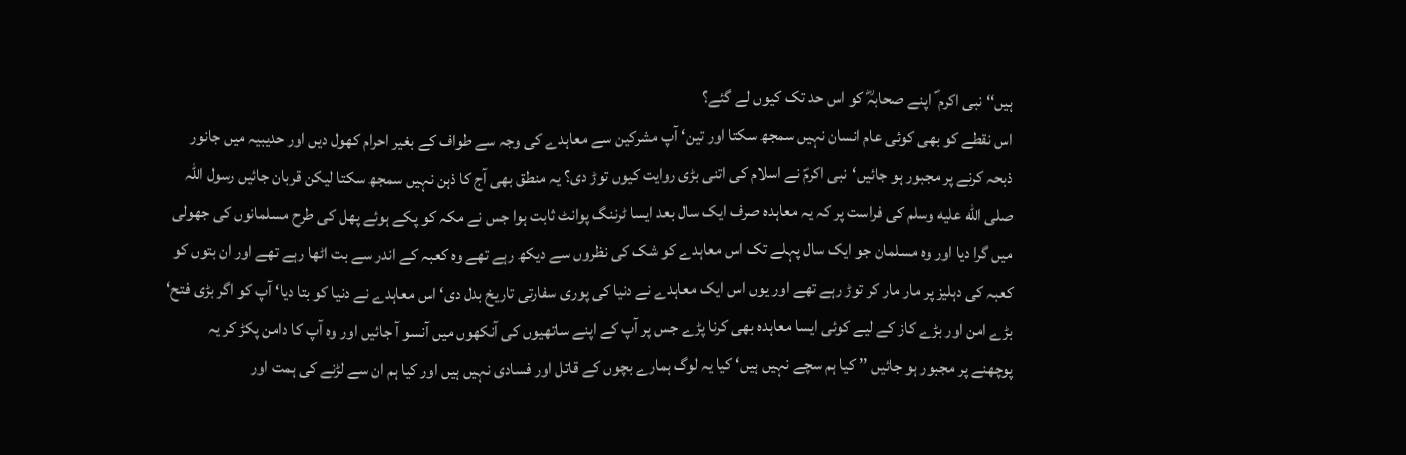ہیں‘‘ نبی اکرم ؐ اپنے صحابہؓ کو اس حد تک کیوں لے گئے؟
اس نقطے کو بھی کوئی عام انسان نہیں سمجھ سکتا اور تین‘ آپ مشرکین سے معاہدے کی وجہ سے طواف کے بغیر احرام کھول دیں اور حدیبیہ میں جانور ذبحہ کرنے پر مجبور ہو جائیں‘نبی اکرمؐ نے اسلام کی اتنی بڑی روایت کیوں توڑ دی؟ یہ منطق بھی آج کا ذہن نہیں سمجھ سکتا لیکن قربان جائیں رسول اللہ صلى الله عليه وسلم کی فراست پر کہ یہ معاہدہ صرف ایک سال بعد ایسا ٹرننگ پوانٹ ثابت ہوا جس نے مکہ کو پکے ہوئے پھل کی طرح مسلمانوں کی جھولی میں گرا دیا اور وہ مسلمان جو ایک سال پہلے تک اس معاہدے کو شک کی نظروں سے دیکھ رہے تھے وہ کعبہ کے اندر سے بت اٹھا رہے تھے اور ان بتوں کو کعبہ کی دہلیز پر مار مار کر توڑ رہے تھے اور یوں اس ایک معاہدے نے دنیا کی پوری سفارتی تاریخ بدل دی‘ اس معاہدے نے دنیا کو بتا دیا‘ آپ کو اگر بڑی فتح‘ بڑے امن اور بڑے کاز کے لیے کوئی ایسا معاہدہ بھی کرنا پڑے جس پر آپ کے اپنے ساتھیوں کی آنکھوں میں آنسو آ جائیں اور وہ آپ کا دامن پکڑ کر یہ پوچھنے پر مجبور ہو جائیں ’’ کیا ہم سچے نہیں ہیں‘ کیا یہ لوگ ہمارے بچوں کے قاتل اور فسادی نہیں ہیں اور کیا ہم ان سے لڑنے کی ہمت اور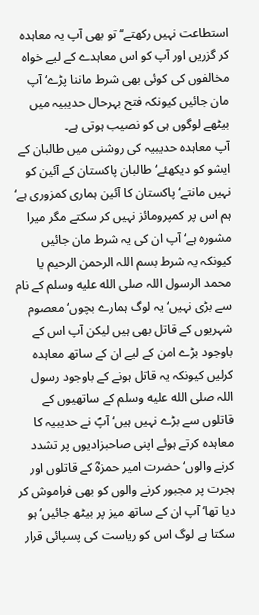استطاعت نہیں رکھتے‘‘ تو بھی آپ یہ معاہدہ کر گزریں اور آپ کو اس معاہدے کے لیے خواہ مخالفوں کی کوئی بھی شرط ماننا پڑے‘ آپ مان جائیں کیونکہ فتح بہرحال حدیبیہ میں بیٹھے لوگوں ہی کو نصیب ہوتی ہے۔
آپ معاہدہ حدیبیہ کی روشنی میں طالبان کے ایشو کو دیکھئے‘ طالبان پاکستان کے آئین کو نہیں مانتے‘ پاکستان کا آئین ہماری کمزوری ہے‘ ہم اس پر کمپرومائز نہیں کر سکتے مگر میرا مشورہ ہے‘ آپ ان کی یہ شرط مان جائیں کیونکہ یہ شرط بسم اللہ الرحمن الرحیم یا محمد الرسول اللہ صلى الله عليه وسلم کے نام سے بڑی نہیں‘ یہ لوگ ہمارے بچوں‘ معصوم شہریوں کے قاتل بھی ہیں لیکن آپ اس کے باوجود بڑے امن کے لیے ان کے ساتھ معاہدہ کرلیں کیونکہ یہ قاتل ہونے کے باوجود رسول اللہ صلى الله عليه وسلم کے ساتھیوں کے قاتلوں سے بڑے نہیں ہیں‘ آپؐ نے حدیبیہ کا معاہدہ کرتے ہوئے اپنی صاحبزادیوں پر تشدد کرنے والوں‘ حضرت امیر حمزہؓ کے قاتلوں اور ہجرت پر مجبور کرنے والوں کو بھی فراموش کر دیا تھا‘ آپ ان کے ساتھ میز پر بیٹھ جائیں‘ ہو سکتا ہے لوگ اس کو ریاست کی پسپائی قرار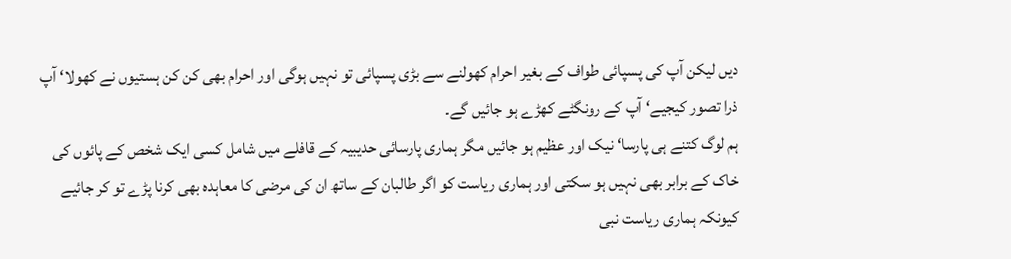دیں لیکن آپ کی پسپائی طواف کے بغیر احرام کھولنے سے بڑی پسپائی تو نہیں ہوگی اور احرام بھی کن کن ہستیوں نے کھولا‘ آپ ذرا تصور کیجیے‘ آپ کے رونگٹے کھڑے ہو جائیں گے۔
ہم لوگ کتنے ہی پارسا‘ نیک اور عظیم ہو جائیں مگر ہماری پارسائی حدیبیہ کے قافلے میں شامل کسی ایک شخص کے پائوں کی خاک کے برابر بھی نہیں ہو سکتی اور ہماری ریاست کو اگر طالبان کے ساتھ ان کی مرضی کا معاہدہ بھی کرنا پڑے تو کر جائیے کیونکہ ہماری ریاست نبی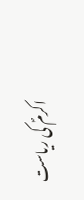اکرمؐ کی ریاست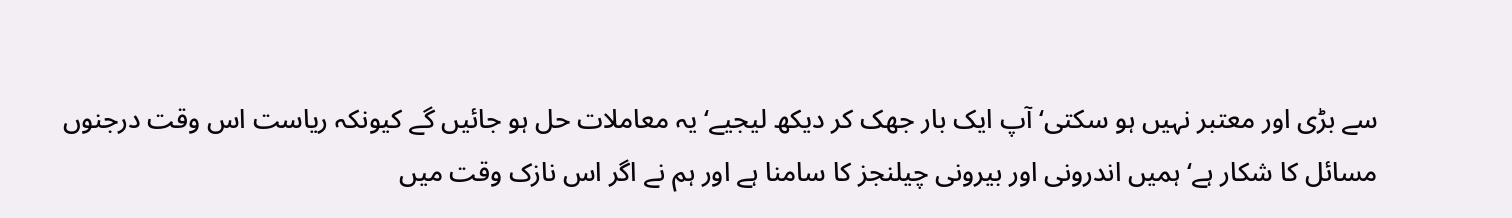سے بڑی اور معتبر نہیں ہو سکتی‘ آپ ایک بار جھک کر دیکھ لیجیے‘ یہ معاملات حل ہو جائیں گے کیونکہ ریاست اس وقت درجنوں مسائل کا شکار ہے‘ ہمیں اندرونی اور بیرونی چیلنجز کا سامنا ہے اور ہم نے اگر اس نازک وقت میں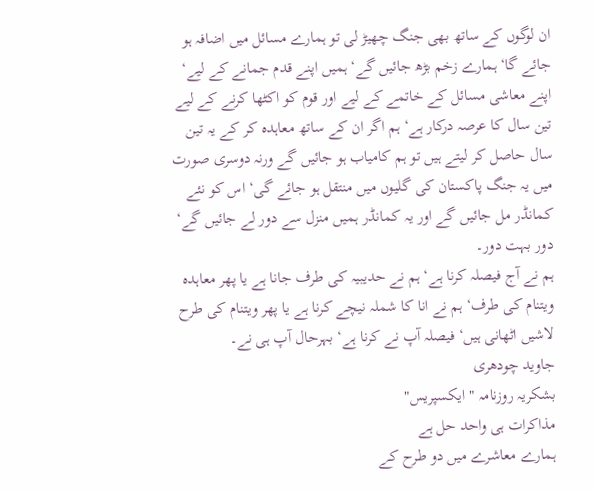ان لوگوں کے ساتھ بھی جنگ چھیڑ لی تو ہمارے مسائل میں اضافہ ہو جائے گا‘ ہمارے زخم بڑھ جائیں گے‘ ہمیں اپنے قدم جمانے کے لیے‘ اپنے معاشی مسائل کے خاتمے کے لیے اور قوم کو اکٹھا کرنے کے لیے تین سال کا عرصہ درکار ہے‘ ہم اگر ان کے ساتھ معاہدہ کر کے یہ تین سال حاصل کر لیتے ہیں تو ہم کامیاب ہو جائیں گے ورنہ دوسری صورت میں یہ جنگ پاکستان کی گلیوں میں منتقل ہو جائے گی‘ اس کو نئے کمانڈر مل جائیں گے اور یہ کمانڈر ہمیں منزل سے دور لے جائیں گے‘ دور بہت دور۔
ہم نے آج فیصلہ کرنا ہے‘ ہم نے حدیبیہ کی طرف جانا ہے یا پھر معاہدہ ویتنام کی طرف‘ ہم نے انا کا شملہ نیچے کرنا ہے یا پھر ویتنام کی طرح لاشیں اٹھانی ہیں‘ فیصلہ آپ نے کرنا ہے‘ بہرحال آپ ہی نے۔
جاوید چودھری
بشکریہ روزنامہ "ایکسپریس"
مذاکرات ہی واحد حل ہے
ہمارے معاشرے میں دو طرح کے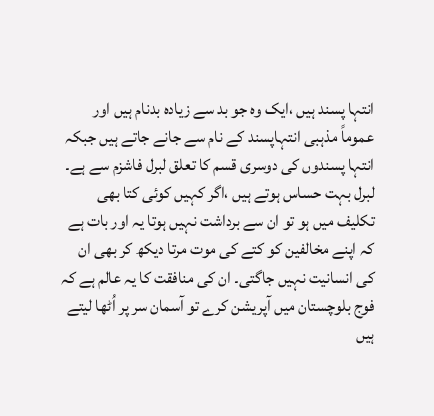انتہا پسند ہیں ،ایک وہ جو بد سے زیادہ بدنام ہیں اور عموماً مذہبی انتہاپسند کے نام سے جانے جاتے ہیں جبکہ انتہا پسندوں کی دوسری قسم کا تعلق لبرل فاشزم سے ہے۔ لبرل بہت حساس ہوتے ہیں ،اگر کہیں کوئی کتا بھی تکلیف میں ہو تو ان سے برداشت نہیں ہوتا یہ اور بات ہے کہ اپنے مخالفین کو کتے کی موت مرتا دیکھ کر بھی ان کی انسانیت نہیں جاگتی۔ ان کی منافقت کا یہ عالم ہے کہ فوج بلوچستان میں آپریشن کرے تو آسمان سر پر اُٹھا لیتے ہیں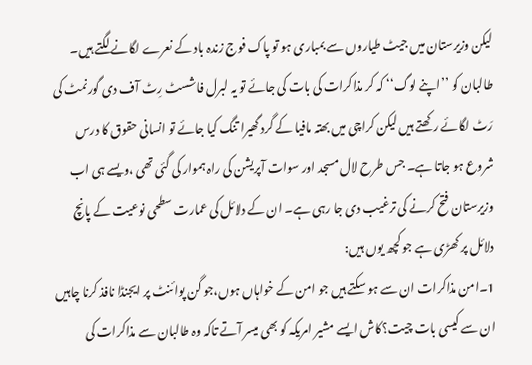لیکن وزیرستان میں جیٹ طیاروں سے بمباری ہو تو پاک فوج زندہ باد کے نعرے لگانے لگتے ہیں۔ طالبان کو ’’اپنے لوگ‘‘ کہ کر مذاکرات کی بات کی جائے تو یہ لبرل فاشسٹ رِٹ آف دی گورنمٹ کی رَٹ لگائے رکھتے ہیں لیکن کراچی میں بھتہ مافیا کے گرد گھیرا تنگ کیا جائے تو انسانی حقوق کا درس شروع ہو جاتا ہے۔ جس طرح لال مسجد اور سوات آپریشن کی راہ ہموار کی گئی تھی ،ویسے ہی اب وزیرستان فتح کرنے کی ترغیب دی جا رہی ہے۔ ان کے دلائل کی عمارت سطحی نوعیت کے پانچ دلائل پر کھڑی ہے جو کچھ یوں ہیں:
1۔امن مذاکرات ان سے ہو سکتے ہیں جو امن کے خواہاں ہوں،جو گن پوائنٹ پر ایجنڈا نافذ کرنا چاہیں ان سے کیسی بات چیت؟کاش ایسے مشیر امریکہ کو بھی میسر آتے تاکہ وہ طالبان سے مذاکرات کی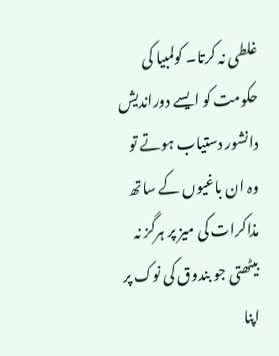غلطی نہ کرتا۔ کولمبیا کی حکومت کو ایسے دوراندیش دانشور دستیاب ہوتے تو وہ ان باغیوں کے ساتھ مذاکرات کی میز پر ہرگز نہ بیٹھتی جو بندوق کی نوک پر اپنا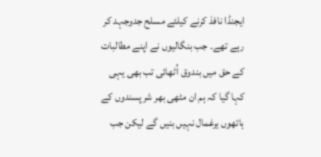ایجنڈا نافذ کرنے کیلئے مسلح جدوجہد کر رہے تھے۔ جب بنگالیوں نے اپنے مطالبات کے حق میں بندوق اُٹھائی تب بھی یہی کہا گیا کہ ہم ان مٹھی بھر شرپسندوں کے ہاتھوں یرغمال نہیں بنیں گے لیکن جب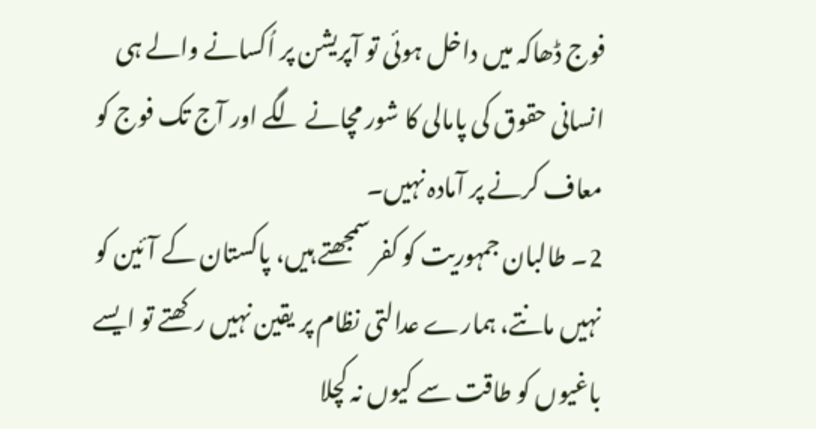فوج ڈھاکہ میں داخل ہوئی تو آپریشن پر اُکسانے والے ہی انسانی حقوق کی پامالی کا شور مچانے لگے اور آج تک فوج کو معاف کرنے پر آمادہ نہیں۔
2۔ طالبان جمہوریت کو کفر سمجھتے ہیں، پاکستان کے آئین کو نہیں مانتے، ہمارے عدالتی نظام پر یقین نہیں رکھتے تو ایسے باغیوں کو طاقت سے کیوں نہ کچلا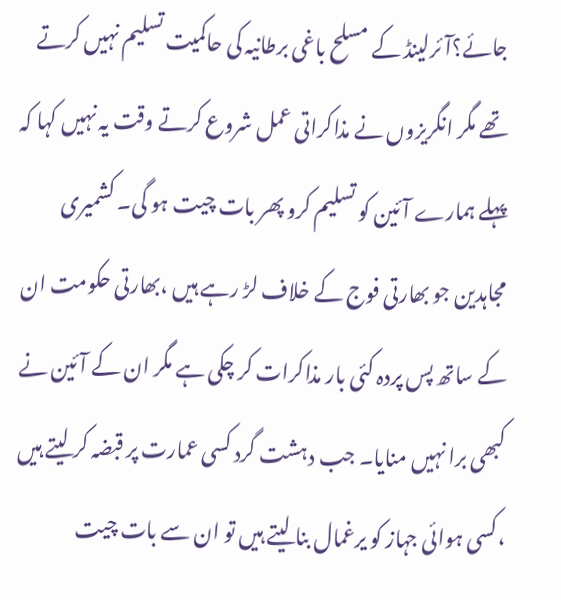جائے؟آئرلینڈ کے مسلح باغی برطانیہ کی حاکمیت تسلیم نہیں کرتے تھے مگر انگریزوں نے مذاکراتی عمل شروع کرتے وقت یہ نہیں کہا کہ پہلے ہمارے آئین کو تسلیم کرو پھر بات چیت ہو گی۔ کشمیری مجاہدین جو بھارتی فوج کے خلاف لڑ رہے ہیں ،بھارتی حکومت ان کے ساتھ پس پردہ کئی بار مذاکرات کر چکی ہے مگر ان کے آئین نے کبھی برا نہیں منایا۔ جب دہشت گرد کسی عمارت پر قبضہ کر لیتے ہیں ،کسی ہوائی جہاز کو یرغمال بنا لیتے ہیں تو ان سے بات چیت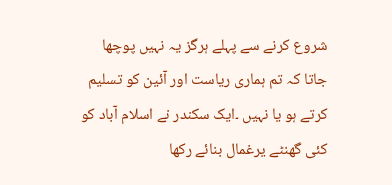شروع کرنے سے پہلے ہرگز یہ نہیں پوچھا جاتا کہ تم ہماری ریاست اور آئین کو تسلیم کرتے ہو یا نہیں ۔ایک سکندر نے اسلام آباد کو کئی گھنٹے یرغمال بنائے رکھا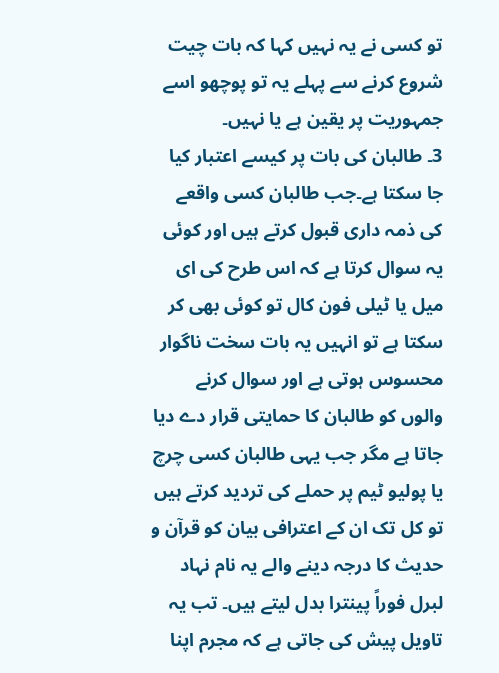تو کسی نے یہ نہیں کہا کہ بات چیت شروع کرنے سے پہلے یہ تو پوچھو اسے جمہوریت پر یقین ہے یا نہیں۔
3۔ طالبان کی بات پر کیسے اعتبار کیا جا سکتا ہے۔جب طالبان کسی واقعے کی ذمہ داری قبول کرتے ہیں اور کوئی یہ سوال کرتا ہے کہ اس طرح کی ای میل یا ٹیلی فون کال تو کوئی بھی کر سکتا ہے تو انہیں یہ بات سخت ناگوار محسوس ہوتی ہے اور سوال کرنے والوں کو طالبان کا حمایتی قرار دے دیا جاتا ہے مگر جب یہی طالبان کسی چرچ یا پولیو ٹیم پر حملے کی تردید کرتے ہیں تو کل تک ان کے اعترافی بیان کو قرآن و حدیث کا درجہ دینے والے یہ نام نہاد لبرل فوراً پینترا بدل لیتے ہیں۔ تب یہ تاویل پیش کی جاتی ہے کہ مجرم اپنا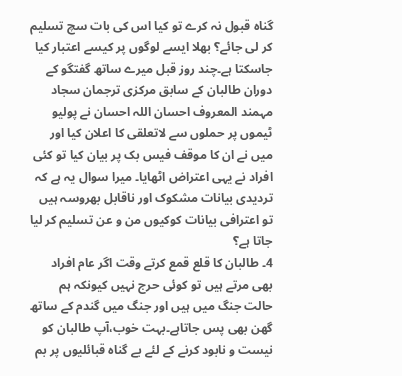گناہ قبول نہ کرے تو کیا اس کی بات سچ تسلیم کر لی جائے؟ بھلا ایسے لوگوں پر کیسے اعتبار کیا جاسکتا ہے۔چند روز قبل میرے ساتھ گفتگو کے دوران طالبان کے سابق مرکزی ترجمان سجاد مہمند المعروف احسان اللہ احسان نے پولیو ٹیموں پر حملوں سے لاتعلقی کا اعلان کیا اور میں نے ان کا موقف فیس بک پر بیان کیا تو کئی افراد نے یہی اعتراض اٹھایا۔ میرا سوال یہ ہے کہ تردیدی بیانات مشکوک اور ناقابل بھروسہ ہیں تو اعترافی بیانات کوکیوں من و عن تسلیم کر لیا جاتا ہے؟
4۔ طالبان کا قلع قمع کرتے وقت اگر عام افراد بھی مرتے ہیں تو کوئی حرج نہیں کیونکہ ہم حالت جنگ میں ہیں اور جنگ میں گندم کے ساتھ گھن بھی پس جاتاہے۔بہت خوب،آپ طالبان کو نیست و نابود کرنے کے لئے بے گناہ قبائلیوں پر بم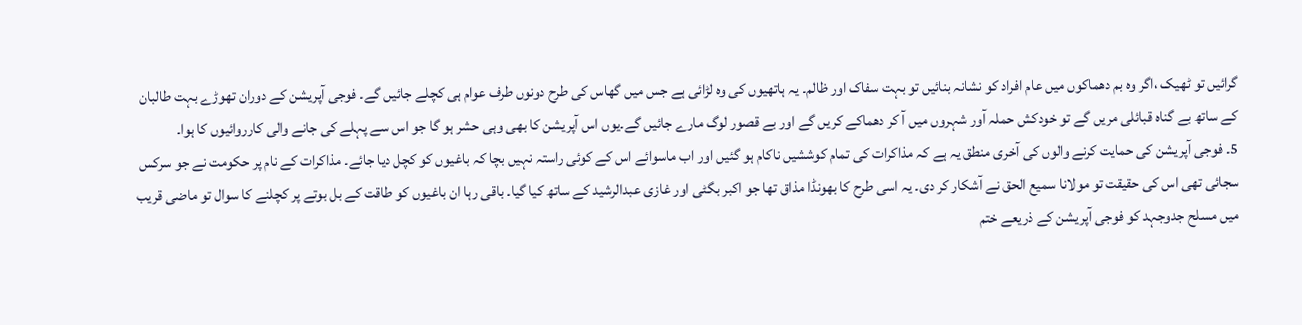گرائیں تو ٹھیک ،اگر وہ بم دھماکوں میں عام افراد کو نشانہ بنائیں تو بہت سفاک اور ظالم۔ یہ ہاتھیوں کی وہ لڑائی ہے جس میں گھاس کی طرح دونوں طرف عوام ہی کچلے جائیں گے۔ فوجی آپریشن کے دوران تھوڑے بہت طالبان کے ساتھ بے گناہ قبائلی مریں گے تو خودکش حملہ آور شہروں میں آ کر دھماکے کریں گے اور بے قصور لوگ مارے جائیں گے۔یوں اس آپریشن کا بھی وہی حشر ہو گا جو اس سے پہلے کی جانے والی کارروائیوں کا ہوا۔
5۔ فوجی آپریشن کی حمایت کرنے والوں کی آخری منطق یہ ہے کہ مذاکرات کی تمام کوششیں ناکام ہو گئیں اور اب ماسوائے اس کے کوئی راستہ نہیں بچا کہ باغیوں کو کچل دیا جائے۔ مذاکرات کے نام پر حکومت نے جو سرکس سجائی تھی اس کی حقیقت تو مولانا سمیع الحق نے آشکار کر دی۔ یہ اسی طرح کا بھونڈا مذاق تھا جو اکبر بگٹی اور غازی عبدالرشید کے ساتھ کیا گیا۔ باقی رہا ان باغیوں کو طاقت کے بل بوتے پر کچلنے کا سوال تو ماضی قریب میں مسلح جدوجہد کو فوجی آپریشن کے ذریعے ختم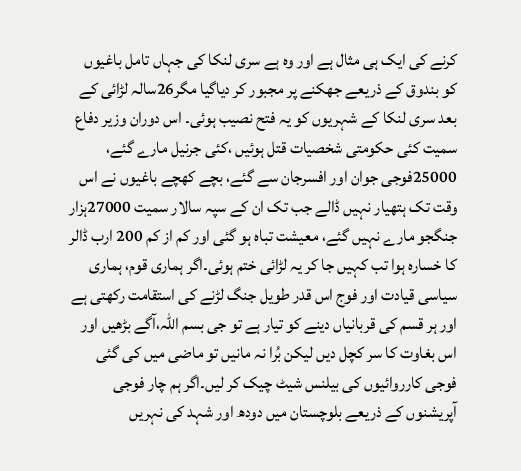کرنے کی ایک ہی مثال ہے اور وہ ہے سری لنکا کی جہاں تامل باغیوں کو بندوق کے ذریعے جھکنے پر مجبور کر دیاگیا مگر26سالہ لڑائی کے بعد سری لنکا کے شہریوں کو یہ فتح نصیب ہوئی۔ اس دوران وزیر دفاع سمیت کئی حکومتی شخصیات قتل ہوئیں ،کئی جرنیل مارے گئے، 25000فوجی جوان اور افسرجان سے گئے، بچے کھچے باغیوں نے اس وقت تک ہتھیار نہیں ڈالے جب تک ان کے سپہ سالار سمیت 27000ہزار جنگجو مارے نہیں گئے، معیشت تباہ ہو گئی اور کم از کم 200 ارب ڈالر کا خسارہ ہوا تب کہیں جا کر یہ لڑائی ختم ہوئی۔اگر ہماری قوم، ہماری سیاسی قیادت اور فوج اس قدر طویل جنگ لڑنے کی استقامت رکھتی ہے اور ہر قسم کی قربانیاں دینے کو تیار ہے تو جی بسم اللہ،آگے بڑھیں اور اس بغاوت کا سر کچل دیں لیکن بُرا نہ مانیں تو ماضی میں کی گئی فوجی کارروائیوں کی بیلنس شیٹ چیک کر لیں۔اگر ہم چار فوجی آپریشنوں کے ذریعے بلوچستان میں دودھ اور شہد کی نہریں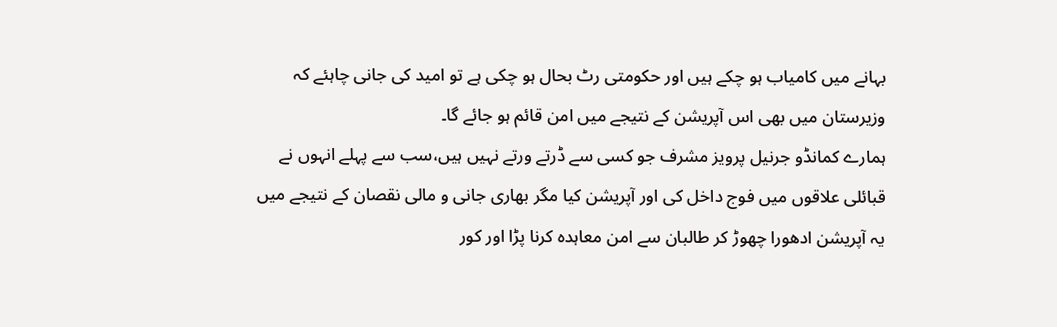بہانے میں کامیاب ہو چکے ہیں اور حکومتی رٹ بحال ہو چکی ہے تو امید کی جانی چاہئے کہ وزیرستان میں بھی اس آپریشن کے نتیجے میں امن قائم ہو جائے گا۔
ہمارے کمانڈو جرنیل پرویز مشرف جو کسی سے ڈرتے ورتے نہیں ہیں،سب سے پہلے انہوں نے قبائلی علاقوں میں فوج داخل کی اور آپریشن کیا مگر بھاری جانی و مالی نقصان کے نتیجے میں یہ آپریشن ادھورا چھوڑ کر طالبان سے امن معاہدہ کرنا پڑا اور کور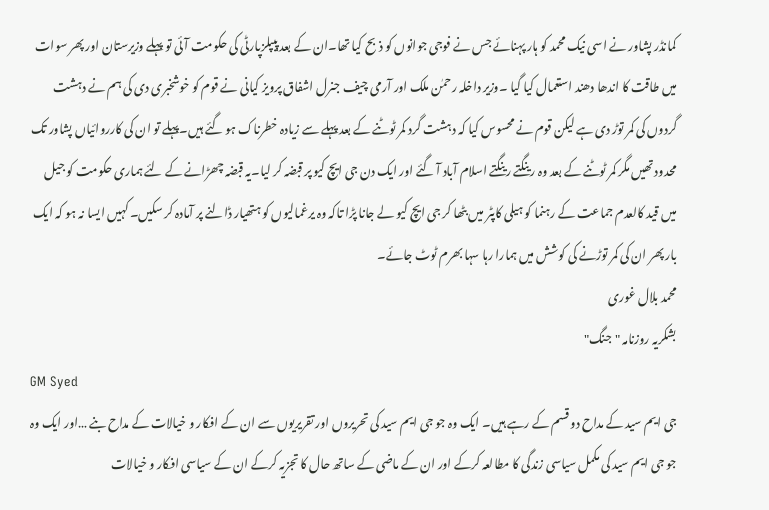کمانڈر پشاور نے اسی نیک محمد کو ہار پہنائے جس نے فوجی جوانوں کو ذبح کیا تھا۔ان کے بعد پیپلزپارٹی کی حکومت آئی تو پہلے وزیرستان اور پھر سوات میں طاقت کا اندھا دھند استعمال کیا گیا ۔وزیر داخلہ رحمٰن ملک اور آرمی چیف جنرل اشفاق پرویز کیانی نے قوم کو خوشخبری دی کی ہم نے دہشت گردوں کی کمر توڑ دی ہے لیکن قوم نے محسوس کیا کہ دہشت گرد کمر ٹوٹنے کے بعد پہلے سے زیادہ خطرناک ہو گئے ہیں۔پہلے تو ان کی کارروائیاں پشاور تک محدود تھیں مگر کمر ٹوٹنے کے بعد وہ رینگتے رینگتے اسلام آباد آ گئے اور ایک دن جی ایچ کیو پر قبضہ کر لیا۔یہ قبضہ چھڑانے کے لئے ہماری حکومت کو جیل میں قید کالعدم جماعت کے رہنما کو ہیلی کاپٹر میں بٹھا کر جی ایچ کیو لے جانا پڑا تاکہ وہ یرغمالیوں کو ہتھیار ڈالنے پر آمادہ کر سکیں۔ کہیں ایسا نہ ہو کہ ایک بار پھر ان کی کمر توڑنے کی کوشش میں ہمارا رہا سہا بھرم ٹوٹ جائے۔
محمد بلال غوری
بشکریہ روزنامہ "جنگ"
GM Syed
جی ایم سید کے مداح دو قسم کے رہے ہیں۔ ایک وہ جو جی ایم سید کی تحریروں اور تقریریوں سے ان کے افکار و خیالات کے مداح بنے …اور ایک وہ جو جی ایم سید کی مکمل سیاسی زندگی کا مطالعہ کرکے اور ان کے ماضی کے ساتھ حال کا تجزیہ کرکے ان کے سیاسی افکار و خیالات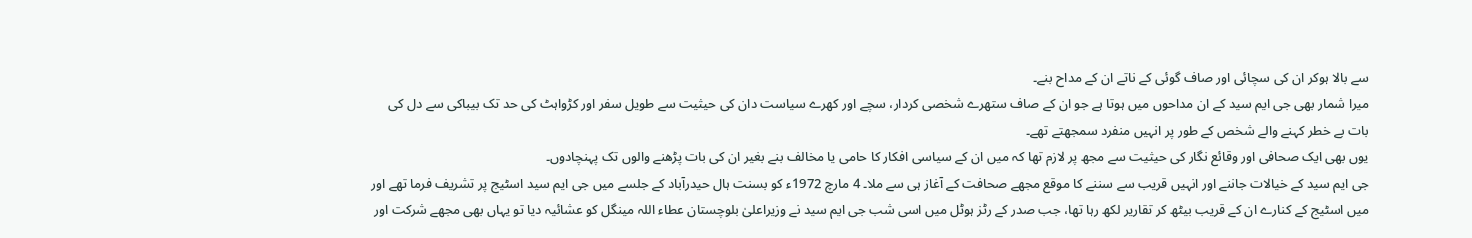سے بالا ہوکر ان کی سچائی اور صاف گوئی کے ناتے ان کے مداح بنے۔
میرا شمار بھی جی ایم سید کے ان مداحوں میں ہوتا ہے جو ان کے صاف ستھرے شخصی کردار، سچے اور کھرے سیاست دان کی حیثیت سے طویل سفر اور کڑواہٹ کی حد تک بیباکی سے دل کی بات بے خطر کہنے والے شخص کے طور پر انہیں منفرد سمجھتے تھے۔
یوں بھی ایک صحافی اور وقائع نگار کی حیثیت سے مجھ پر لازم تھا کہ میں ان کے سیاسی افکار کا حامی یا مخالف بنے بغیر ان کی بات پڑھنے والوں تک پہنچادوں۔
جی ایم سید کے خیالات جاننے اور انہیں قریب سے سننے کا موقع مجھے صحافت کے آغاز ہی سے ملا۔ 4 مارچ 1972ء کو بسنت ہال حیدرآباد کے جلسے میں جی ایم سید اسٹیج پر تشریف فرما تھے اور میں اسٹیج کے کنارے ان کے قریب بیٹھ کر تقاریر لکھ رہا تھا، جب صدر کے رٹز ہوٹل میں اسی شب جی ایم سید نے وزیراعلیٰ بلوچستان عطاء اللہ مینگل کو عشائیہ دیا تو یہاں بھی مجھے شرکت اور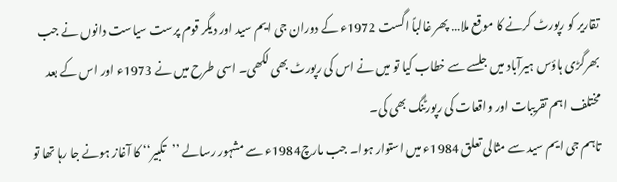تقاریر کو رپورٹ کرنے کا موقع ملا… پھر غالباً اگست 1972ء کے دوران جی ایم سید اور دیگر قوم پرست سیاست دانوں نے جب بھرگڑی ہاؤس ہیرآباد میں جلسے سے خطاب کیا تو میں نے اس کی رپورٹ بھی لکھی۔ اسی طرح میں نے 1973ء اور اس کے بعد مختلف اہم تقریبات اور واقعات کی رپورٹنگ بھی کی۔
تاہم جی ایم سید سے مثالی تعلق 1984ء میں استوار ہوا۔ جب مارچ1984ء سے مشہور رسالے ’’تکبیر‘‘ کا آغاز ہونے جا رہا تھا تو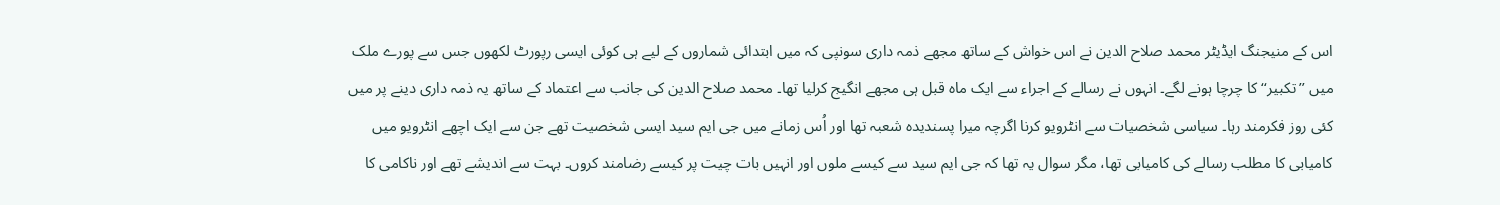اس کے منیجنگ ایڈیٹر محمد صلاح الدین نے اس خواش کے ساتھ مجھے ذمہ داری سونپی کہ میں ابتدائی شماروں کے لیے ہی کوئی ایسی رپورٹ لکھوں جس سے پورے ملک میں ’’تکبیر‘‘ کا چرچا ہونے لگے۔ انہوں نے رسالے کے اجراء سے ایک ماہ قبل ہی مجھے انگیج کرلیا تھا۔ محمد صلاح الدین کی جانب سے اعتماد کے ساتھ یہ ذمہ داری دینے پر میں کئی روز فکرمند رہا۔ سیاسی شخصیات سے انٹرویو کرنا اگرچہ میرا پسندیدہ شعبہ تھا اور اُس زمانے میں جی ایم سید ایسی شخصیت تھے جن سے ایک اچھے انٹرویو میں کامیابی کا مطلب رسالے کی کامیابی تھا، مگر سوال یہ تھا کہ جی ایم سید سے کیسے ملوں اور انہیں بات چیت پر کیسے رضامند کروں۔ بہت سے اندیشے تھے اور ناکامی کا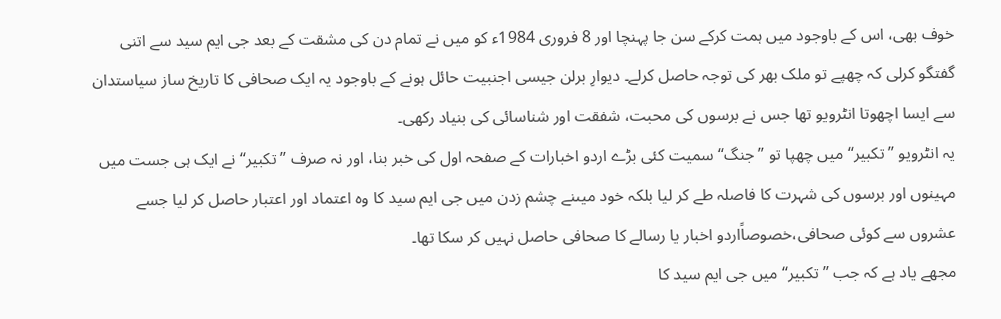خوف بھی، اس کے باوجود میں ہمت کرکے سن جا پہنچا اور 8 فروری 1984ء کو میں نے تمام دن کی مشقت کے بعد جی ایم سید سے اتنی گفتگو کرلی کہ چھپے تو ملک بھر کی توجہ حاصل کرلے۔ دیوارِ برلن جیسی اجنبیت حائل ہونے کے باوجود یہ ایک صحافی کا تاریخ ساز سیاستدان سے ایسا اچھوتا انٹرویو تھا جس نے برسوں کی محبت، شفقت اور شناسائی کی بنیاد رکھی۔
یہ انٹرویو ’’تکبیر‘‘ میں چھپا تو ’’جنگ‘‘ سمیت کئی بڑے اردو اخبارات کے صفحہ اول کی خبر بنا، اور نہ صرف ’’تکبیر‘‘ نے ایک ہی جست میں مہینوں اور برسوں کی شہرت کا فاصلہ طے کر لیا بلکہ خود میںنے چشم زدن میں جی ایم سید کا وہ اعتماد اور اعتبار حاصل کر لیا جسے عشروں سے کوئی صحافی،خصوصاًاردو اخبار یا رسالے کا صحافی حاصل نہیں کر سکا تھا۔
مجھے یاد ہے کہ جب ’’تکبیر‘‘ میں جی ایم سید کا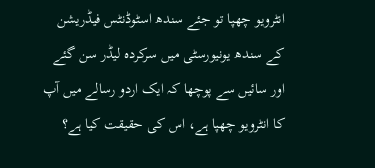انٹرویو چھپا تو جئے سندھ اسٹوڈنٹس فیڈریشن کے سندھ یونیورسٹی میں سرکردہ لیڈر سن گئے اور سائیں سے پوچھا کہ ایک اردو رسالے میں آپ کا انٹرویو چھپا ہے، اس کی حقیقت کیا ہے؟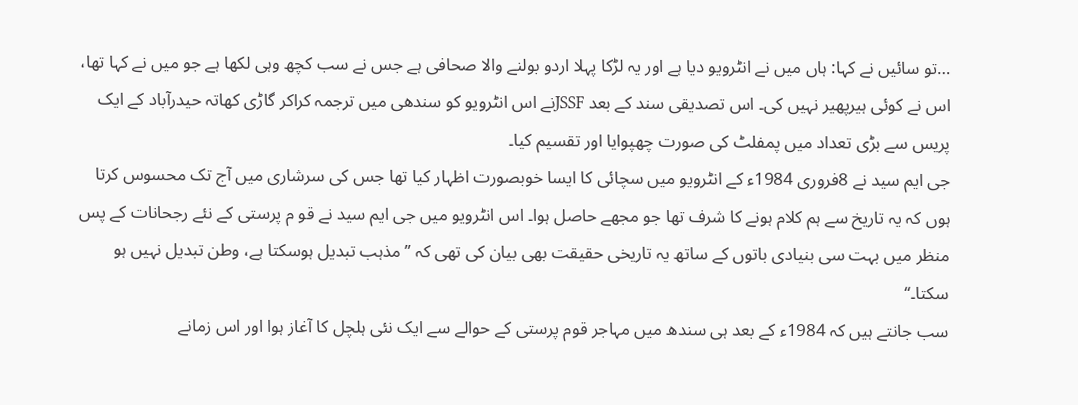…تو سائیں نے کہا: ہاں میں نے انٹرویو دیا ہے اور یہ لڑکا پہلا اردو بولنے والا صحافی ہے جس نے سب کچھ وہی لکھا ہے جو میں نے کہا تھا، اس نے کوئی ہیرپھیر نہیں کی۔ اس تصدیقی سند کے بعد JSSFنے اس انٹرویو کو سندھی میں ترجمہ کراکر گاڑی کھاتہ حیدرآباد کے ایک پریس سے بڑی تعداد میں پمفلٹ کی صورت چھپوایا اور تقسیم کیا۔
جی ایم سید نے 8فروری 1984ء کے انٹرویو میں سچائی کا ایسا خوبصورت اظہار کیا تھا جس کی سرشاری میں آج تک محسوس کرتا ہوں کہ یہ تاریخ سے ہم کلام ہونے کا شرف تھا جو مجھے حاصل ہوا۔ اس انٹرویو میں جی ایم سید نے قو م پرستی کے نئے رجحانات کے پس منظر میں بہت سی بنیادی باتوں کے ساتھ یہ تاریخی حقیقت بھی بیان کی تھی کہ ’’مذہب تبدیل ہوسکتا ہے، وطن تبدیل نہیں ہو سکتا۔‘‘
سب جانتے ہیں کہ 1984ء کے بعد ہی سندھ میں مہاجر قوم پرستی کے حوالے سے ایک نئی ہلچل کا آغاز ہوا اور اس زمانے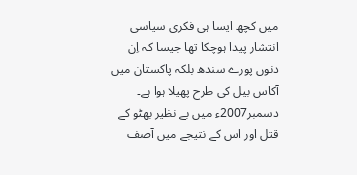میں کچھ ایسا ہی فکری سیاسی انتشار پیدا ہوچکا تھا جیسا کہ اِن دنوں پورے سندھ بلکہ پاکستان میں آکاس بیل کی طرح پھیلا ہوا ہے۔
دسمبر2007ء میں بے نظیر بھٹو کے قتل اور اس کے نتیجے میں آصف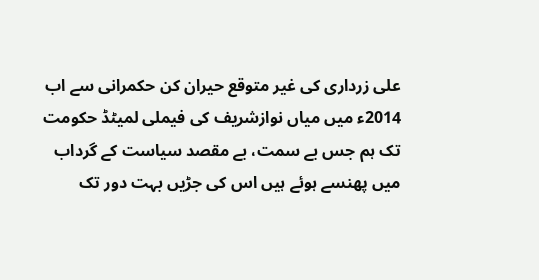علی زرداری کی غیر متوقع حیران کن حکمرانی سے اب 2014ء میں میاں نوازشریف کی فیملی لمیٹڈ حکومت تک ہم جس بے سمت، بے مقصد سیاست کے گرداب میں پھنسے ہوئے ہیں اس کی جڑیں بہت دور تک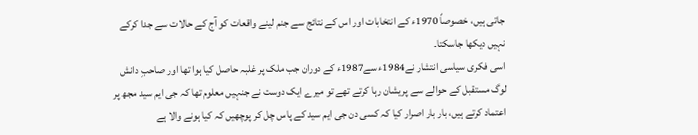جاتی ہیں، خصوصاً 1970ء کے انتخابات اور اس کے نتائج سے جنم لینے واقعات کو آج کے حالات سے جدا کرکے نہیں دیکھا جاسکتا۔
اسی فکری سیاسی انتشار نے1984ء سے1987ء کے دوران جب ملک پر غلبہ حاصل کیا ہوا تھا اور صاحبِ دانش لوگ مستقبل کے حوالے سے پریشان رہا کرتے تھے تو میرے ایک دوست نے جنہیں معلوم تھا کہ جی ایم سید مجھ پر اعتماد کرتے ہیں، بار بار اصرار کیا کہ کسی دن جی ایم سید کے پاس چل کر پوچھیں کہ کیا ہونے والا ہے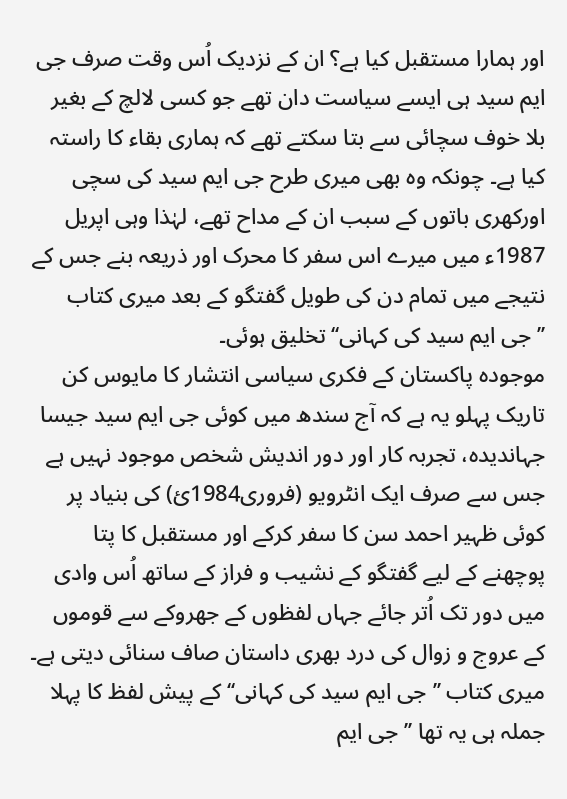اور ہمارا مستقبل کیا ہے؟ ان کے نزدیک اُس وقت صرف جی ایم سید ہی ایسے سیاست دان تھے جو کسی لالچ کے بغیر بلا خوف سچائی سے بتا سکتے تھے کہ ہماری بقاء کا راستہ کیا ہے۔ چونکہ وہ بھی میری طرح جی ایم سید کی سچی اورکھری باتوں کے سبب ان کے مداح تھے، لہٰذا وہی اپریل 1987ء میں میرے اس سفر کا محرک اور ذریعہ بنے جس کے نتیجے میں تمام دن کی طویل گفتگو کے بعد میری کتاب ’’جی ایم سید کی کہانی‘‘ تخلیق ہوئی۔
موجودہ پاکستان کے فکری سیاسی انتشار کا مایوس کن تاریک پہلو یہ ہے کہ آج سندھ میں کوئی جی ایم سید جیسا جہاندیدہ، تجربہ کار اور دور اندیش شخص موجود نہیں ہے جس سے صرف ایک انٹرویو (فروری1984ئ) کی بنیاد پر کوئی ظہیر احمد سن کا سفر کرکے اور مستقبل کا پتا پوچھنے کے لیے گفتگو کے نشیب و فراز کے ساتھ اُس وادی میں دور تک اُتر جائے جہاں لفظوں کے جھروکے سے قوموں کے عروج و زوال کی درد بھری داستان صاف سنائی دیتی ہے۔
میری کتاب ’’جی ایم سید کی کہانی‘‘ کے پیش لفظ کا پہلا جملہ ہی یہ تھا ’’جی ایم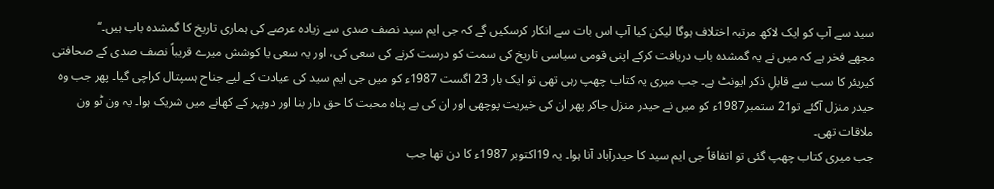سید سے آپ کو ایک لاکھ مرتبہ اختلاف ہوگا لیکن کیا آپ اس بات سے انکار کرسکیں گے کہ جی ایم سید نصف صدی سے زیادہ عرصے کی ہماری تاریخ کا گمشدہ باب ہیں۔‘‘
مجھے فخر ہے کہ میں نے یہ گمشدہ باب دریافت کرکے اپنی قومی سیاسی تاریخ کی سمت کو درست کرنے کی سعی کی، اور یہ سعی یا کوشش میرے قریباً نصف صدی کے صحافتی کیریئر کا سب سے قابلِ ذکر ایونٹ ہے۔ جب میری یہ کتاب چھپ رہی تھی تو ایک بار 23 اگست 1987ء کو میں جی ایم سید کی عیادت کے لیے جناح ہسپتال کراچی گیا۔ پھر جب وہ حیدر منزل آگئے تو21 ستمبر1987ء کو میں نے حیدر منزل جاکر پھر ان کی خیریت پوچھی اور ان کی بے پناہ محبت کا حق دار بنا اور دوپہر کے کھانے میں شریک ہوا۔ یہ ون ٹو ون ملاقات تھی۔
جب میری کتاب چھپ گئی تو اتفاقاً جی ایم سید کا حیدرآباد آنا ہوا۔ یہ 19اکتوبر 1987ء کا دن تھا جب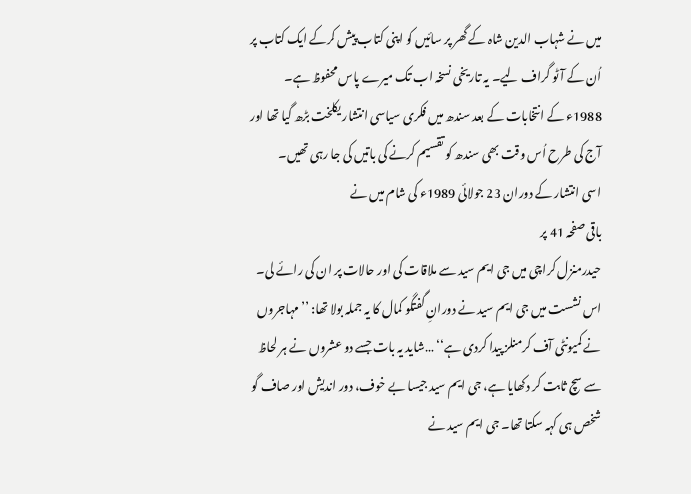میں نے شہاب الدین شاہ کے گھر پر سائیں کو اپنی کتاب پیش کرکے ایک کتاب پر اُن کے آٹو گراف لیے۔ یہ تاریخی نسخہ اب تک میرے پاس محفوظ ہے۔
1988ء کے انتخابات کے بعد سندھ میں فکری سیاسی انتشار یکلخت بڑھ گیا تھا اور آج کی طرح اُس وقت بھی سندھ کو تقسیم کرنے کی باتیں کی جا رہی تھیں۔
اسی انتشار کے دوران 23 جولائی 1989ء کی شام میں نے
باقی صفحہ 41 پر
حیدرمنزل کراچی میں جی ایم سید سے ملاقات کی اور حالات پر ان کی رائے لی۔ اس نشست میں جی ایم سید نے دورانِ گفتگو کمال کا یہ جملہ بولا تھا: ’’مہاجروں نے کمیونٹی آف کرمنلز پیدا کردی ہے‘‘ …شاید یہ بات جسے دو عشروں نے ہر لحاظ سے سچ ثابت کر دکھایا ہے، جی ایم سید جیسا بے خوف، دور اندیش اور صاف گو شخص ہی کہہ سکتا تھا۔ جی ایم سید نے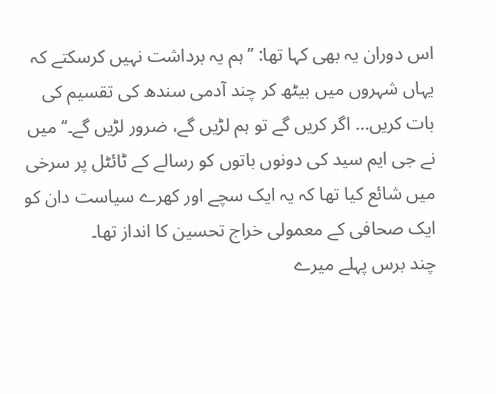اس دوران یہ بھی کہا تھا: ’’ہم یہ برداشت نہیں کرسکتے کہ یہاں شہروں میں بیٹھ کر چند آدمی سندھ کی تقسیم کی بات کریں… اگر کریں گے تو ہم لڑیں گے، ضرور لڑیں گے۔‘‘ میں نے جی ایم سید کی دونوں باتوں کو رسالے کے ٹائٹل پر سرخی میں شائع کیا تھا کہ یہ ایک سچے اور کھرے سیاست دان کو ایک صحافی کے معمولی خراج تحسین کا انداز تھا۔
چند برس پہلے میرے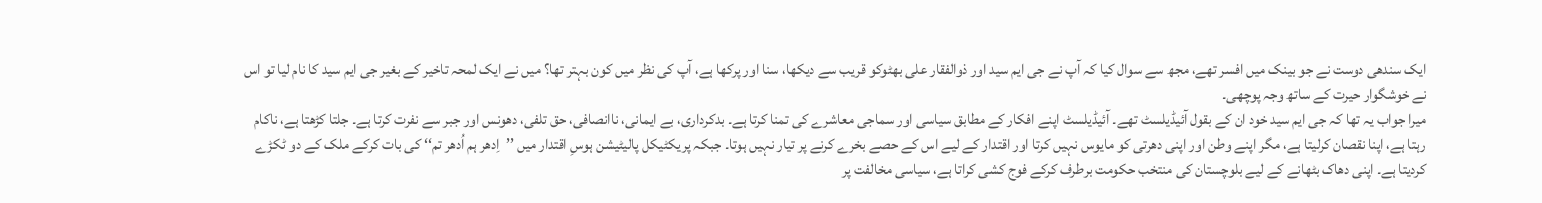ایک سندھی دوست نے جو بینک میں افسر تھے، مجھ سے سوال کیا کہ آپ نے جی ایم سید اور ذوالفقار علی بھٹوکو قریب سے دیکھا، سنا اور پرکھا ہے، آپ کی نظر میں کون بہتر تھا؟ میں نے ایک لمحہ تاخیر کے بغیر جی ایم سید کا نام لیا تو اس نے خوشگوار حیرت کے ساتھ وجہ پوچھی۔
میرا جواب یہ تھا کہ جی ایم سید خود ان کے بقول آئیڈیلسٹ تھے۔ آئیڈیلسٹ اپنے افکار کے مطابق سیاسی اور سماجی معاشرے کی تمنا کرتا ہے۔ بدکرداری، بے ایمانی، ناانصافی، حق تلفی، دھونس اور جبر سے نفرت کرتا ہے۔ جلتا کڑھتا ہے، ناکام رہتا ہے، اپنا نقصان کرلیتا ہے، مگر اپنے وطن اور اپنی دھرتی کو مایوس نہیں کرتا اور اقتدار کے لیے اس کے حصے بخرے کرنے پر تیار نہیں ہوتا۔ جبکہ پریکٹیکل پالیٹیشن ہوسِ اقتدار میں ’’اِدھر ہم اُدھر تم‘‘ کی بات کرکے ملک کے دو ٹکڑے کردیتا ہے۔ اپنی دھاک بٹھانے کے لیے بلوچستان کی منتخب حکومت برطرف کرکے فوج کشی کراتا ہے، سیاسی مخالفت پر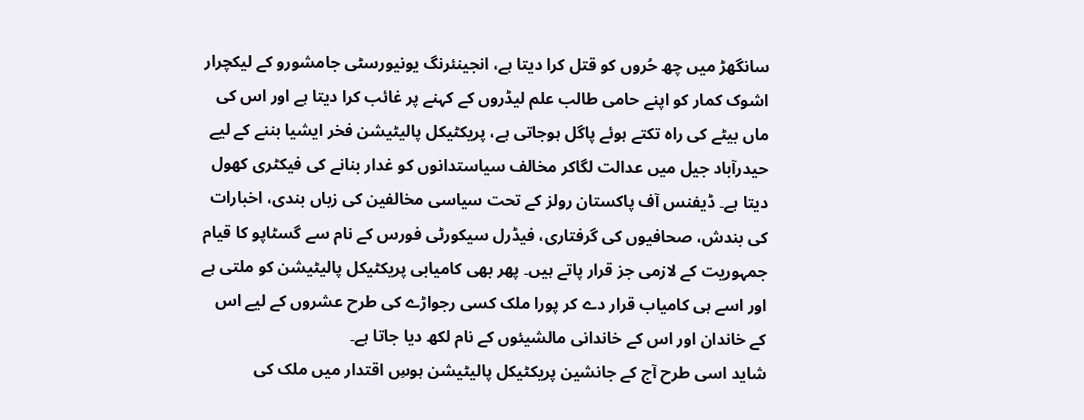سانگھڑ میں چھ حُروں کو قتل کرا دیتا ہے، انجینئرنگ یونیورسٹی جامشورو کے لیکچرار اشوک کمار کو اپنے حامی طالب علم لیڈروں کے کہنے پر غائب کرا دیتا ہے اور اس کی ماں بیٹے کی راہ تکتے ہوئے پاگل ہوجاتی ہے، پریکٹیکل پالیٹیشن فخر ایشیا بننے کے لیے حیدرآباد جیل میں عدالت لگاکر مخالف سیاستدانوں کو غدار بنانے کی فیکٹری کھول دیتا ہے۔ ڈیفنس آف پاکستان رولز کے تحت سیاسی مخالفین کی زباں بندی، اخبارات کی بندش، صحافیوں کی گرفتاری، فیڈرل سیکورٹی فورس کے نام سے گسٹاپو کا قیام جمہوریت کے لازمی جز قرار پاتے ہیں۔ پھر بھی کامیابی پریکٹیکل پالیٹیشن کو ملتی ہے اور اسے ہی کامیاب قرار دے کر پورا ملک کسی رجواڑے کی طرح عشروں کے لیے اس کے خاندان اور اس کے خاندانی مالشیئوں کے نام لکھ دیا جاتا ہے۔
شاید اسی طرح آج کے جانشین پریکٹیکل پالیٹیشن ہوسِ اقتدار میں ملک کی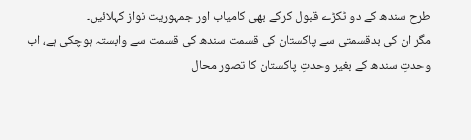طرح سندھ کے دو ٹکڑے قبول کرکے بھی کامیاب اور جمہوریت نواز کہلائیں۔
مگر ان کی بدقسمتی سے پاکستان کی قسمت سندھ کی قسمت سے وابستہ ہوچکی ہے، اب وحدتِ سندھ کے بغیر وحدتِ پاکستان کا تصور محال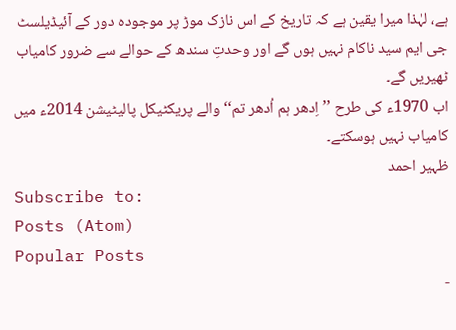ہے، لہٰذا میرا یقین ہے کہ تاریخ کے اس نازک موڑ پر موجودہ دور کے آئیڈیلسٹ جی ایم سید ناکام نہیں ہوں گے اور وحدتِ سندھ کے حوالے سے ضرور کامیاب ٹھیریں گے۔
اب 1970ء کی طرح ’’اِدھر ہم اُدھر تم‘‘ والے پریکٹیکل پالیٹیشن 2014ء میں کامیاب نہیں ہوسکتے۔
ظہیر احمد
Subscribe to:
Posts (Atom)
Popular Posts
-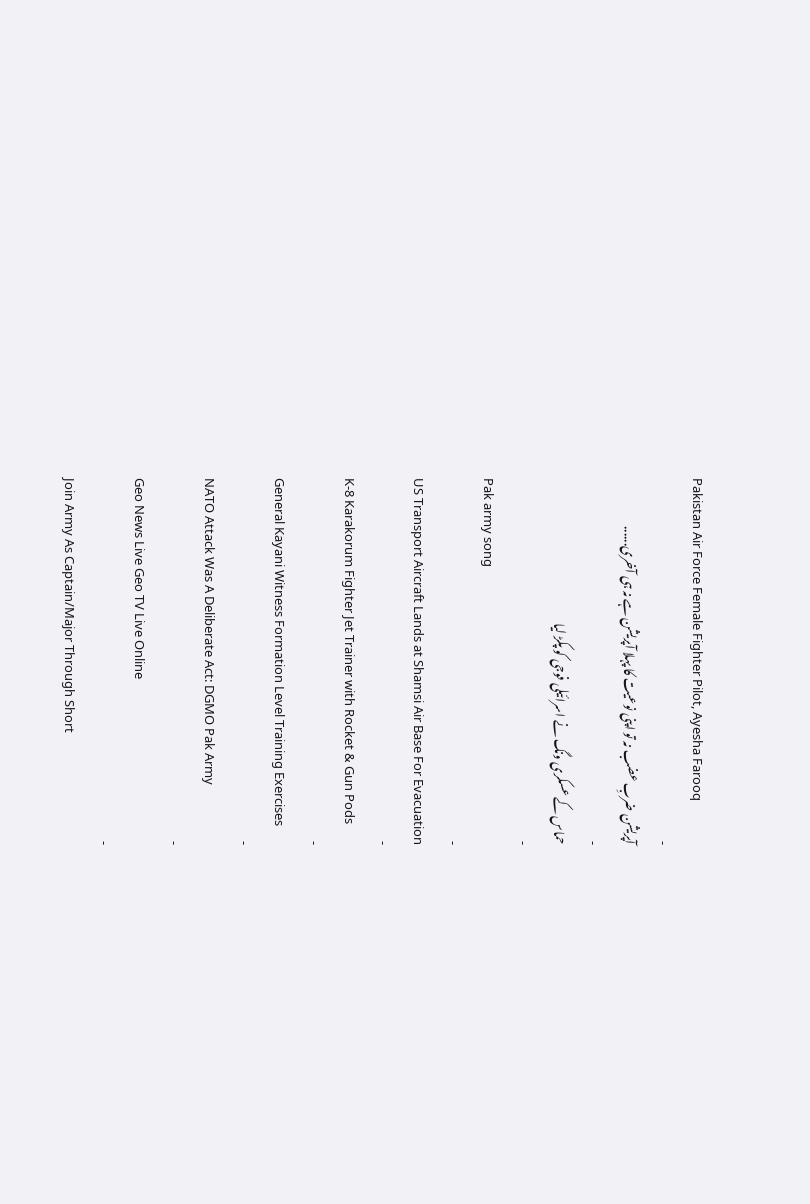Pakistan Air Force Female Fighter Pilot, Ayesha Farooq
-
آپریشن ضربِ عضب نہ تو اپنی نوعیت کا پہلا آپریشن ہے نہ ہی آخری......
-
حماس کے عسکری ونگ نے اسرائیلی فوجی کو پکڑ لیا
-
Pak army song
-
US Transport Aircraft Lands at Shamsi Air Base For Evacuation
-
K-8 Karakorum Fighter Jet Trainer with Rocket & Gun Pods
-
General Kayani Witness Formation Level Training Exercises
-
NATO Attack Was A Deliberate Act: DGMO Pak Army
-
Geo News Live Geo TV Live Online
-
Join Army As Captain/Major Through Short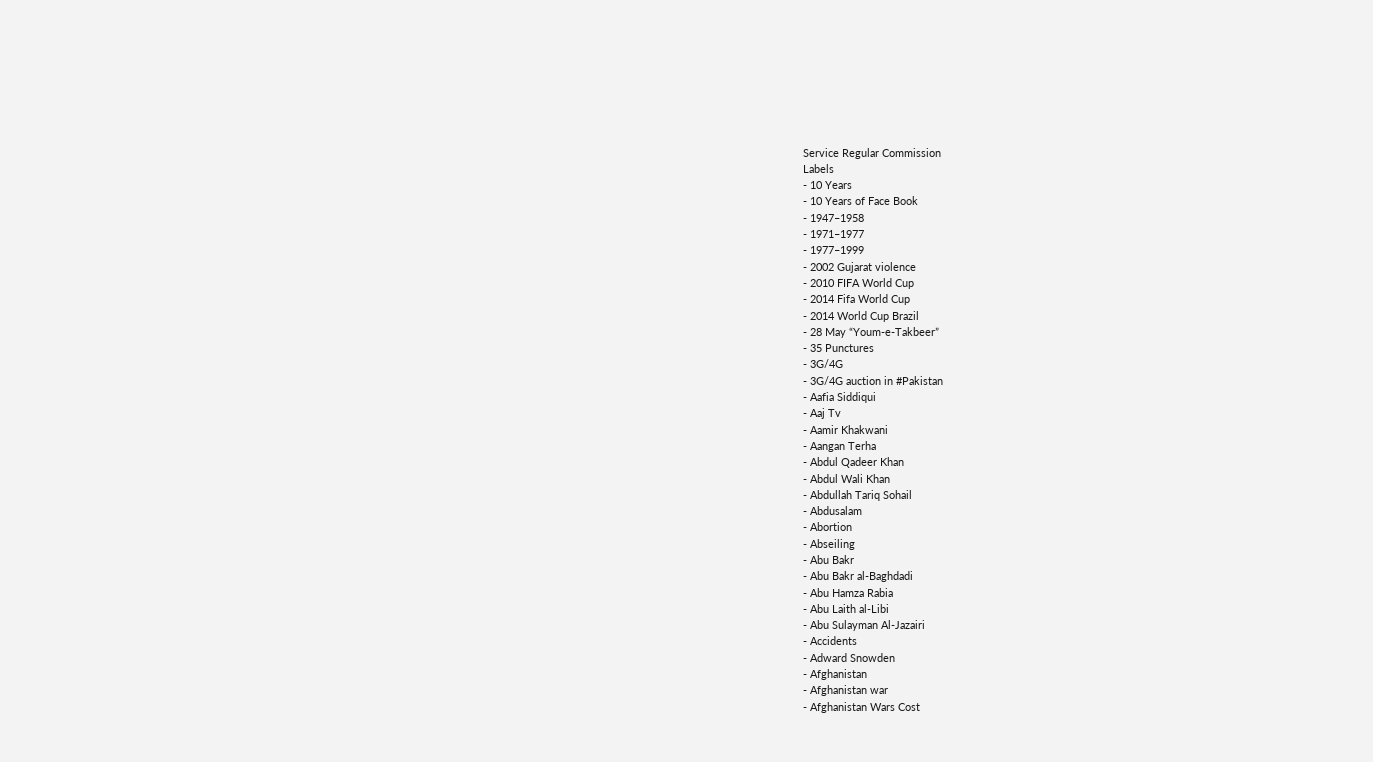Service Regular Commission
Labels
- 10 Years
- 10 Years of Face Book
- 1947–1958
- 1971–1977
- 1977–1999
- 2002 Gujarat violence
- 2010 FIFA World Cup
- 2014 Fifa World Cup
- 2014 World Cup Brazil
- 28 May “Youm-e-Takbeer”
- 35 Punctures
- 3G/4G
- 3G/4G auction in #Pakistan
- Aafia Siddiqui
- Aaj Tv
- Aamir Khakwani
- Aangan Terha
- Abdul Qadeer Khan
- Abdul Wali Khan
- Abdullah Tariq Sohail
- Abdusalam
- Abortion
- Abseiling
- Abu Bakr
- Abu Bakr al-Baghdadi
- Abu Hamza Rabia
- Abu Laith al-Libi
- Abu Sulayman Al-Jazairi
- Accidents
- Adward Snowden
- Afghanistan
- Afghanistan war
- Afghanistan Wars Cost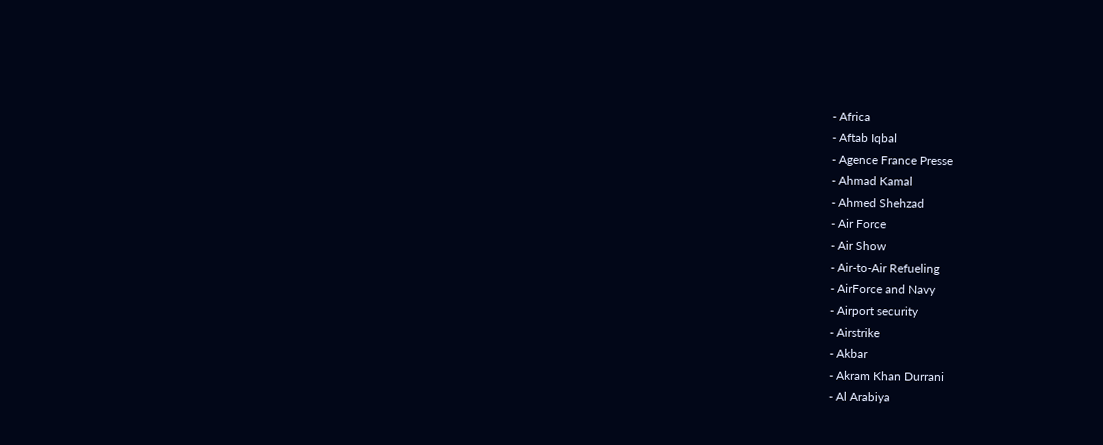- Africa
- Aftab Iqbal
- Agence France Presse
- Ahmad Kamal
- Ahmed Shehzad
- Air Force
- Air Show
- Air-to-Air Refueling
- AirForce and Navy
- Airport security
- Airstrike
- Akbar
- Akram Khan Durrani
- Al Arabiya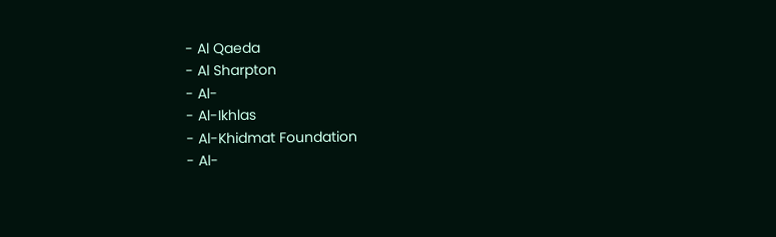- Al Qaeda
- Al Sharpton
- Al-
- Al-Ikhlas
- Al-Khidmat Foundation
- Al-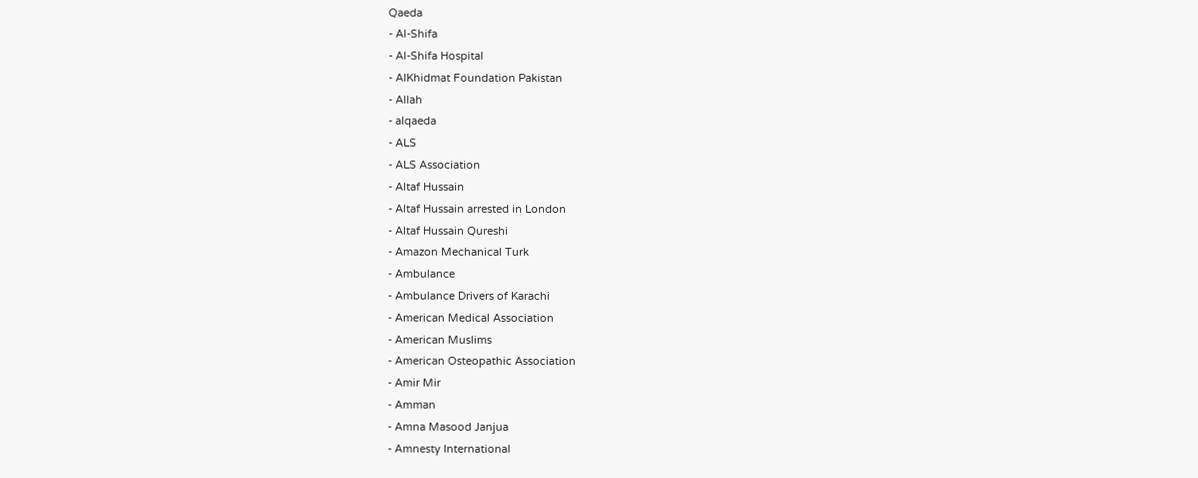Qaeda
- Al-Shifa
- Al-Shifa Hospital
- AlKhidmat Foundation Pakistan
- Allah
- alqaeda
- ALS
- ALS Association
- Altaf Hussain
- Altaf Hussain arrested in London
- Altaf Hussain Qureshi
- Amazon Mechanical Turk
- Ambulance
- Ambulance Drivers of Karachi
- American Medical Association
- American Muslims
- American Osteopathic Association
- Amir Mir
- Amman
- Amna Masood Janjua
- Amnesty International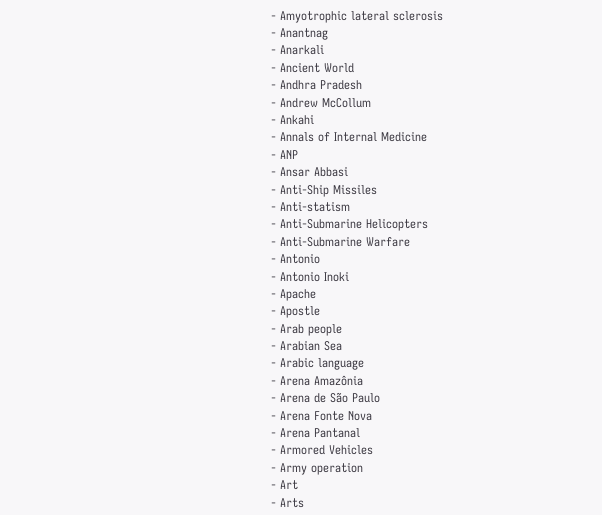- Amyotrophic lateral sclerosis
- Anantnag
- Anarkali
- Ancient World
- Andhra Pradesh
- Andrew McCollum
- Ankahi
- Annals of Internal Medicine
- ANP
- Ansar Abbasi
- Anti-Ship Missiles
- Anti-statism
- Anti-Submarine Helicopters
- Anti-Submarine Warfare
- Antonio
- Antonio Inoki
- Apache
- Apostle
- Arab people
- Arabian Sea
- Arabic language
- Arena Amazônia
- Arena de São Paulo
- Arena Fonte Nova
- Arena Pantanal
- Armored Vehicles
- Army operation
- Art
- Arts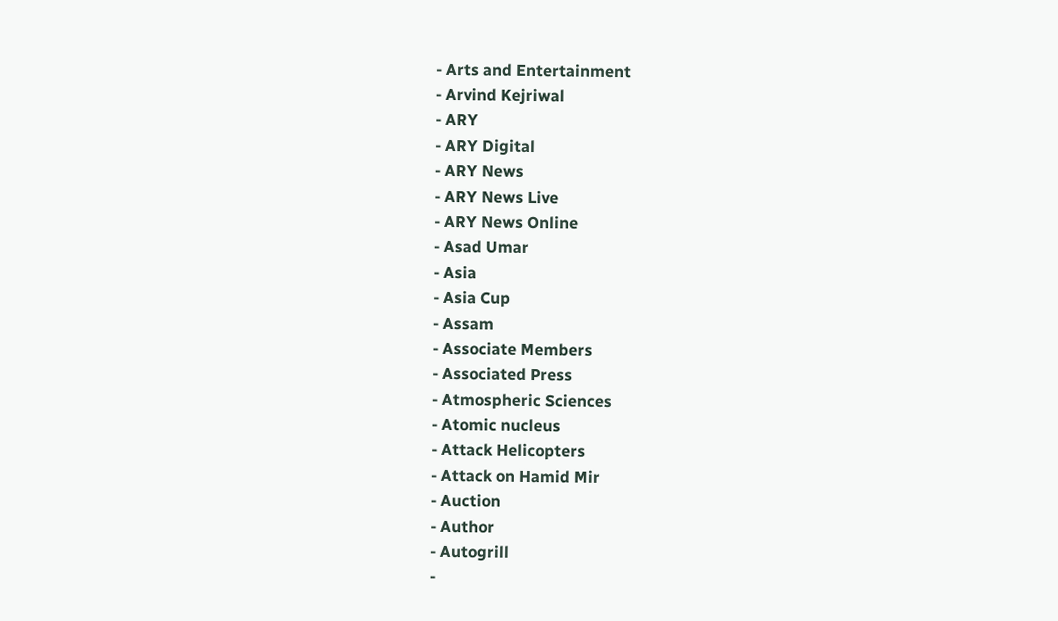- Arts and Entertainment
- Arvind Kejriwal
- ARY
- ARY Digital
- ARY News
- ARY News Live
- ARY News Online
- Asad Umar
- Asia
- Asia Cup
- Assam
- Associate Members
- Associated Press
- Atmospheric Sciences
- Atomic nucleus
- Attack Helicopters
- Attack on Hamid Mir
- Auction
- Author
- Autogrill
-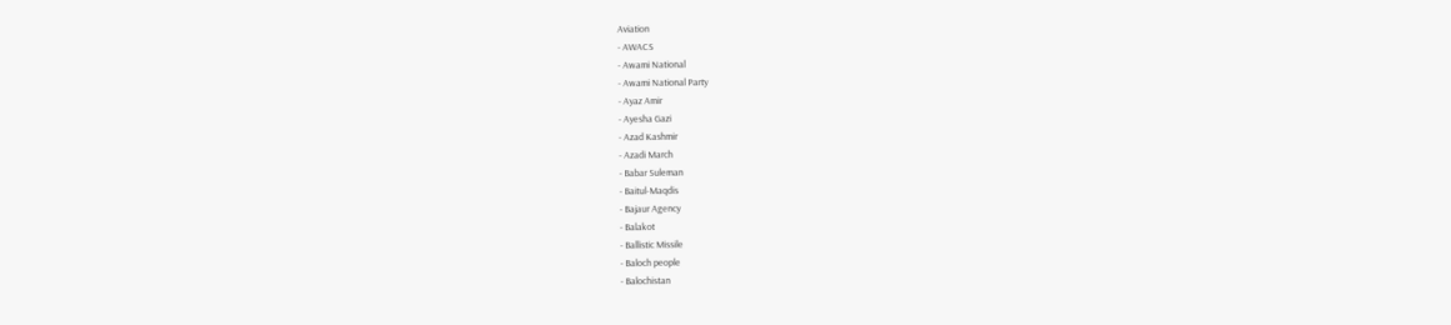Aviation
- AWACS
- Awami National
- Awami National Party
- Ayaz Amir
- Ayesha Gazi
- Azad Kashmir
- Azadi March
- Babar Suleman
- Baitul-Maqdis
- Bajaur Agency
- Balakot
- Ballistic Missile
- Baloch people
- Balochistan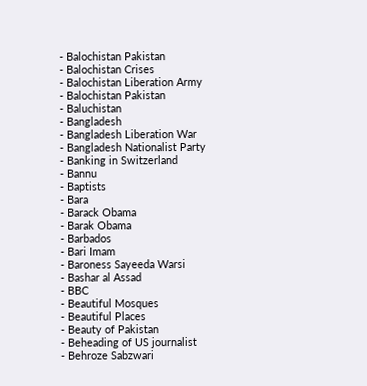- Balochistan Pakistan
- Balochistan Crises
- Balochistan Liberation Army
- Balochistan Pakistan
- Baluchistan
- Bangladesh
- Bangladesh Liberation War
- Bangladesh Nationalist Party
- Banking in Switzerland
- Bannu
- Baptists
- Bara
- Barack Obama
- Barak Obama
- Barbados
- Bari Imam
- Baroness Sayeeda Warsi
- Bashar al Assad
- BBC
- Beautiful Mosques
- Beautiful Places
- Beauty of Pakistan
- Beheading of US journalist
- Behroze Sabzwari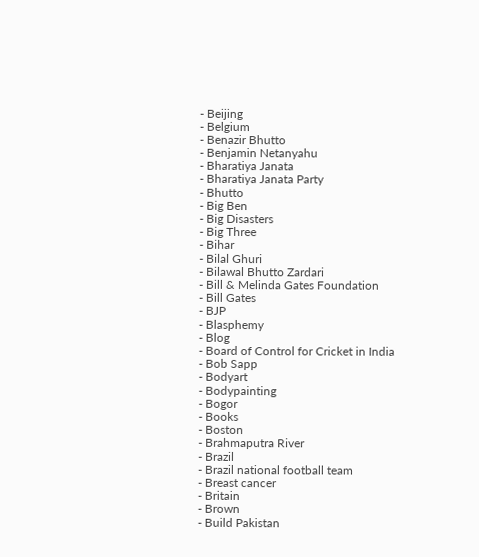- Beijing
- Belgium
- Benazir Bhutto
- Benjamin Netanyahu
- Bharatiya Janata
- Bharatiya Janata Party
- Bhutto
- Big Ben
- Big Disasters
- Big Three
- Bihar
- Bilal Ghuri
- Bilawal Bhutto Zardari
- Bill & Melinda Gates Foundation
- Bill Gates
- BJP
- Blasphemy
- Blog
- Board of Control for Cricket in India
- Bob Sapp
- Bodyart
- Bodypainting
- Bogor
- Books
- Boston
- Brahmaputra River
- Brazil
- Brazil national football team
- Breast cancer
- Britain
- Brown
- Build Pakistan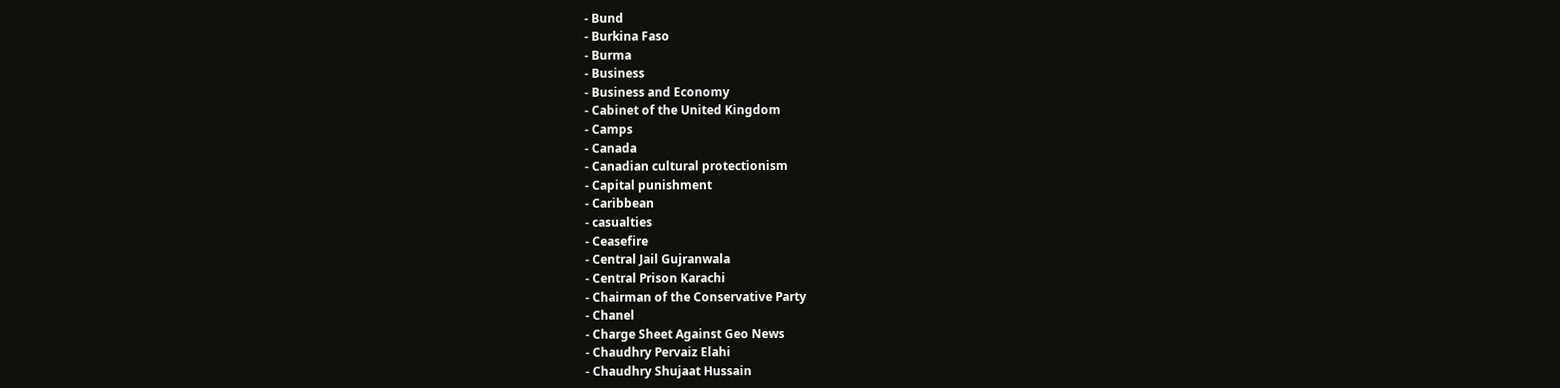- Bund
- Burkina Faso
- Burma
- Business
- Business and Economy
- Cabinet of the United Kingdom
- Camps
- Canada
- Canadian cultural protectionism
- Capital punishment
- Caribbean
- casualties
- Ceasefire
- Central Jail Gujranwala
- Central Prison Karachi
- Chairman of the Conservative Party
- Chanel
- Charge Sheet Against Geo News
- Chaudhry Pervaiz Elahi
- Chaudhry Shujaat Hussain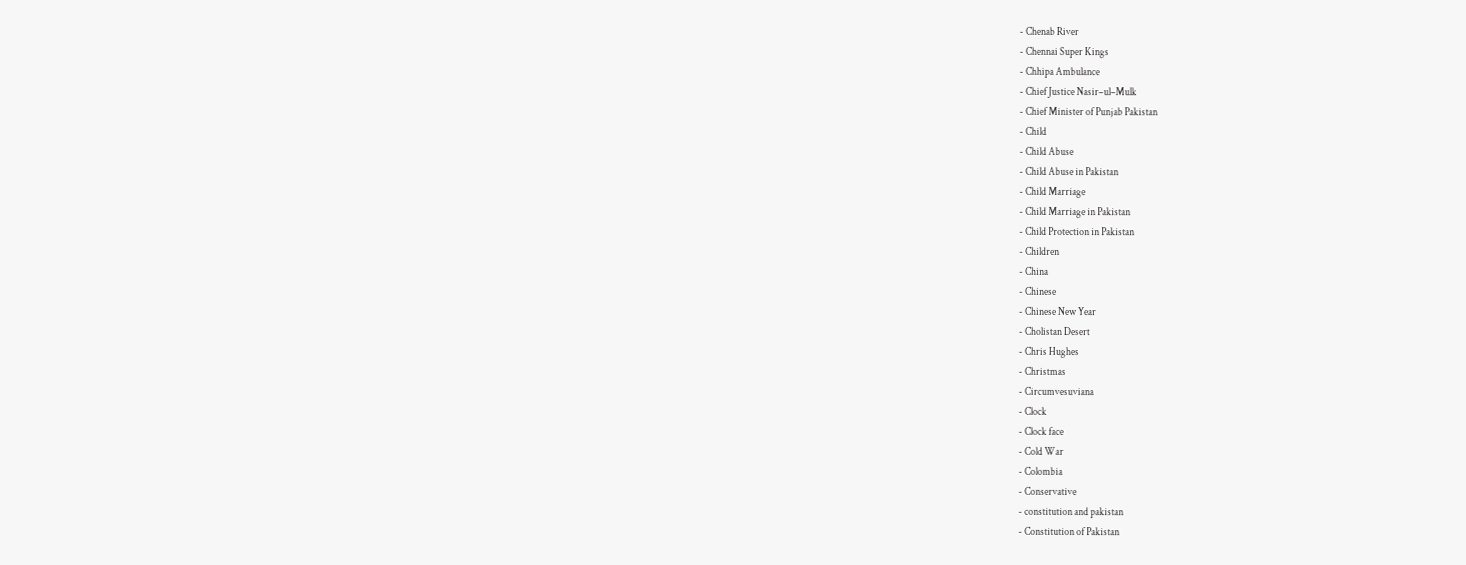- Chenab River
- Chennai Super Kings
- Chhipa Ambulance
- Chief Justice Nasir–ul–Mulk
- Chief Minister of Punjab Pakistan
- Child
- Child Abuse
- Child Abuse in Pakistan
- Child Marriage
- Child Marriage in Pakistan
- Child Protection in Pakistan
- Children
- China
- Chinese
- Chinese New Year
- Cholistan Desert
- Chris Hughes
- Christmas
- Circumvesuviana
- Clock
- Clock face
- Cold War
- Colombia
- Conservative
- constitution and pakistan
- Constitution of Pakistan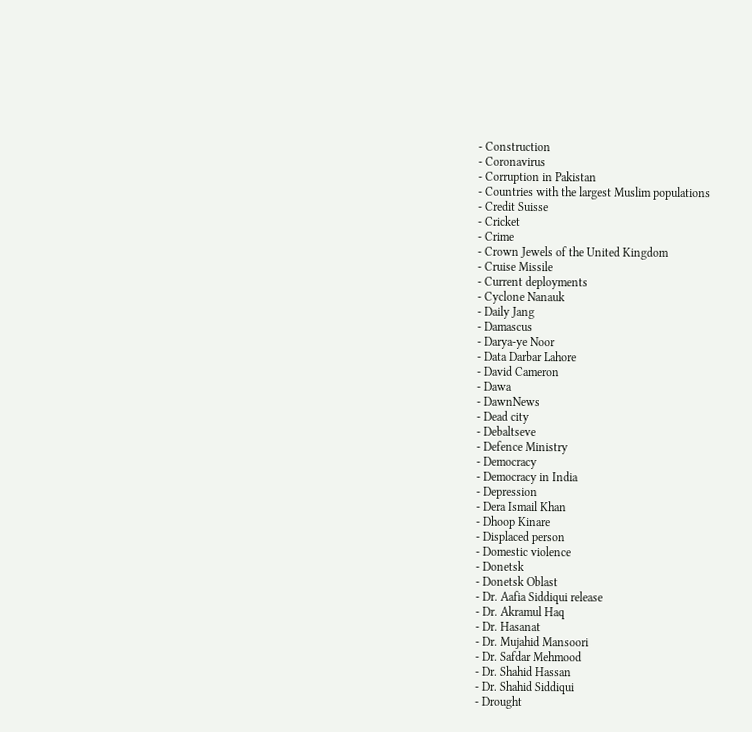- Construction
- Coronavirus
- Corruption in Pakistan
- Countries with the largest Muslim populations
- Credit Suisse
- Cricket
- Crime
- Crown Jewels of the United Kingdom
- Cruise Missile
- Current deployments
- Cyclone Nanauk
- Daily Jang
- Damascus
- Darya-ye Noor
- Data Darbar Lahore
- David Cameron
- Dawa
- DawnNews
- Dead city
- Debaltseve
- Defence Ministry
- Democracy
- Democracy in India
- Depression
- Dera Ismail Khan
- Dhoop Kinare
- Displaced person
- Domestic violence
- Donetsk
- Donetsk Oblast
- Dr. Aafia Siddiqui release
- Dr. Akramul Haq
- Dr. Hasanat
- Dr. Mujahid Mansoori
- Dr. Safdar Mehmood
- Dr. Shahid Hassan
- Dr. Shahid Siddiqui
- Drought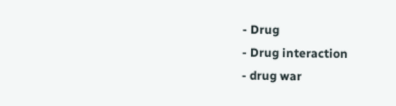- Drug
- Drug interaction
- drug war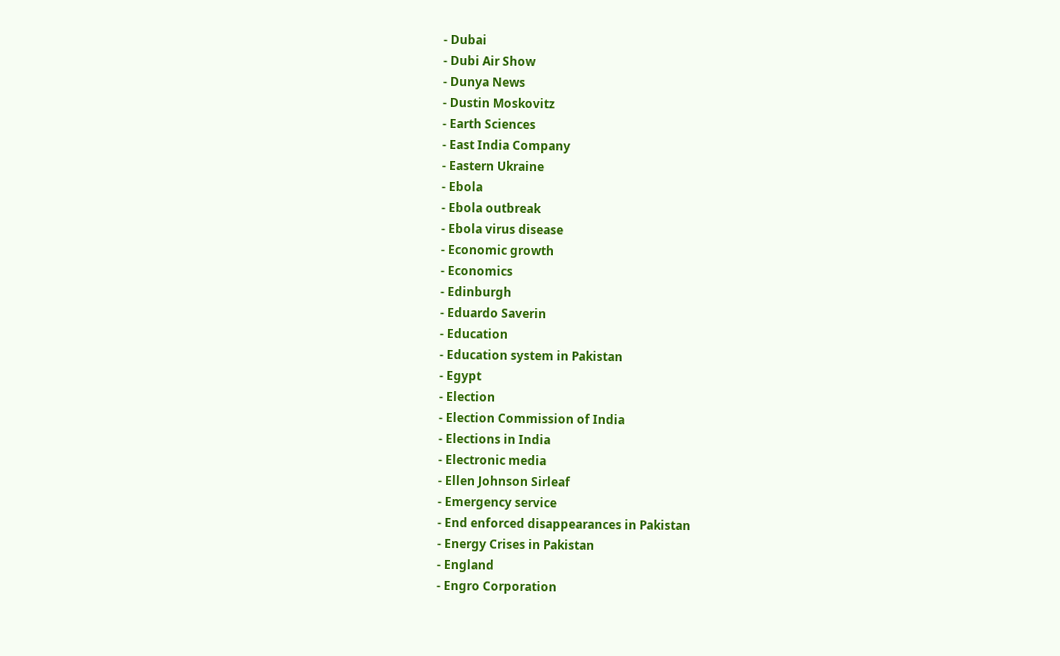- Dubai
- Dubi Air Show
- Dunya News
- Dustin Moskovitz
- Earth Sciences
- East India Company
- Eastern Ukraine
- Ebola
- Ebola outbreak
- Ebola virus disease
- Economic growth
- Economics
- Edinburgh
- Eduardo Saverin
- Education
- Education system in Pakistan
- Egypt
- Election
- Election Commission of India
- Elections in India
- Electronic media
- Ellen Johnson Sirleaf
- Emergency service
- End enforced disappearances in Pakistan
- Energy Crises in Pakistan
- England
- Engro Corporation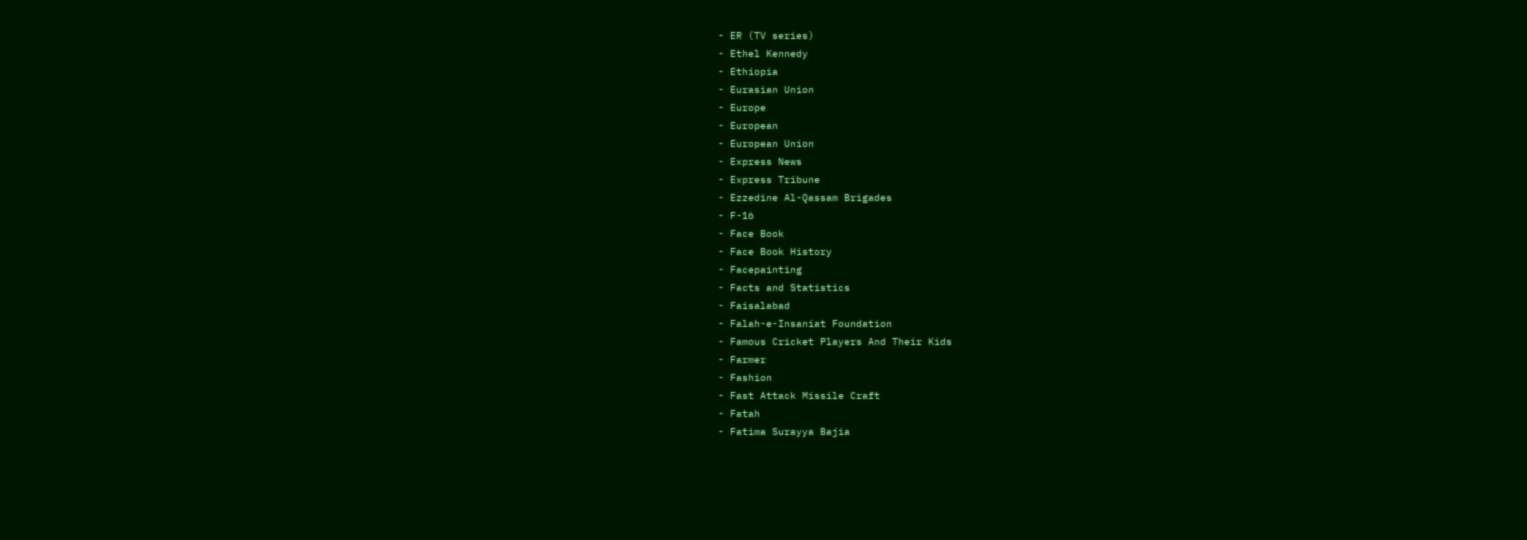- ER (TV series)
- Ethel Kennedy
- Ethiopia
- Eurasian Union
- Europe
- European
- European Union
- Express News
- Express Tribune
- Ezzedine Al-Qassam Brigades
- F-16
- Face Book
- Face Book History
- Facepainting
- Facts and Statistics
- Faisalabad
- Falah-e-Insaniat Foundation
- Famous Cricket Players And Their Kids
- Farmer
- Fashion
- Fast Attack Missile Craft
- Fatah
- Fatima Surayya Bajia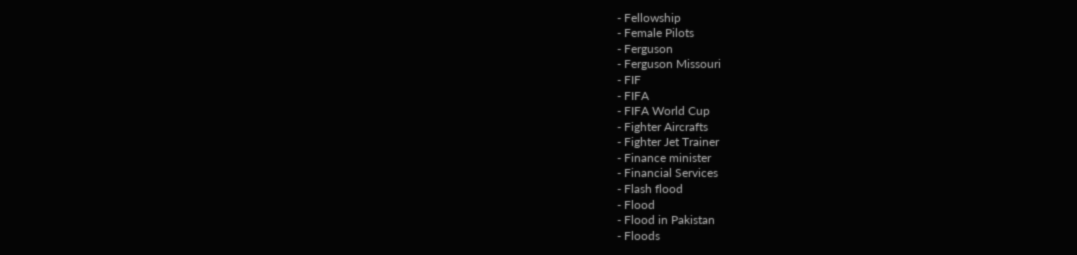- Fellowship
- Female Pilots
- Ferguson
- Ferguson Missouri
- FIF
- FIFA
- FIFA World Cup
- Fighter Aircrafts
- Fighter Jet Trainer
- Finance minister
- Financial Services
- Flash flood
- Flood
- Flood in Pakistan
- Floods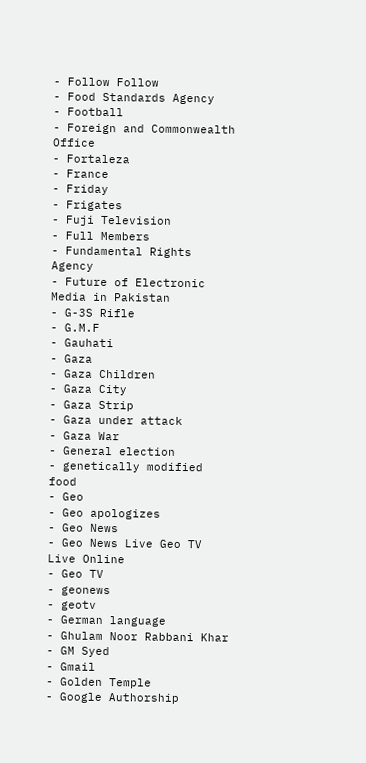- Follow Follow
- Food Standards Agency
- Football
- Foreign and Commonwealth Office
- Fortaleza
- France
- Friday
- Frigates
- Fuji Television
- Full Members
- Fundamental Rights Agency
- Future of Electronic Media in Pakistan
- G-3S Rifle
- G.M.F
- Gauhati
- Gaza
- Gaza Children
- Gaza City
- Gaza Strip
- Gaza under attack
- Gaza War
- General election
- genetically modified food
- Geo
- Geo apologizes
- Geo News
- Geo News Live Geo TV Live Online
- Geo TV
- geonews
- geotv
- German language
- Ghulam Noor Rabbani Khar
- GM Syed
- Gmail
- Golden Temple
- Google Authorship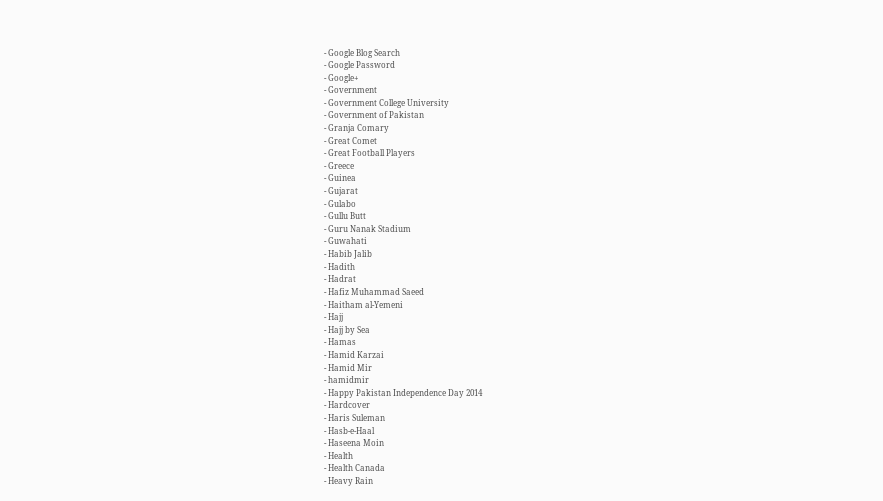- Google Blog Search
- Google Password
- Google+
- Government
- Government College University
- Government of Pakistan
- Granja Comary
- Great Comet
- Great Football Players
- Greece
- Guinea
- Gujarat
- Gulabo
- Gullu Butt
- Guru Nanak Stadium
- Guwahati
- Habib Jalib
- Hadith
- Hadrat
- Hafiz Muhammad Saeed
- Haitham al-Yemeni
- Hajj
- Hajj by Sea
- Hamas
- Hamid Karzai
- Hamid Mir
- hamidmir
- Happy Pakistan Independence Day 2014
- Hardcover
- Haris Suleman
- Hasb-e-Haal
- Haseena Moin
- Health
- Health Canada
- Heavy Rain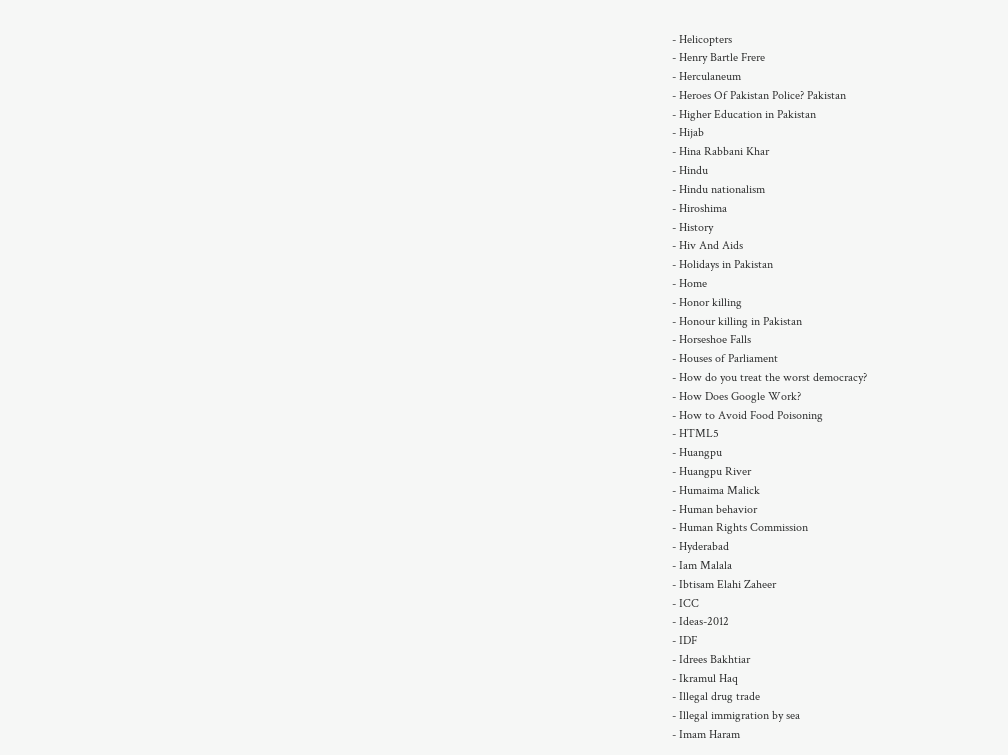- Helicopters
- Henry Bartle Frere
- Herculaneum
- Heroes Of Pakistan Police? Pakistan
- Higher Education in Pakistan
- Hijab
- Hina Rabbani Khar
- Hindu
- Hindu nationalism
- Hiroshima
- History
- Hiv And Aids
- Holidays in Pakistan
- Home
- Honor killing
- Honour killing in Pakistan
- Horseshoe Falls
- Houses of Parliament
- How do you treat the worst democracy?
- How Does Google Work?
- How to Avoid Food Poisoning
- HTML5
- Huangpu
- Huangpu River
- Humaima Malick
- Human behavior
- Human Rights Commission
- Hyderabad
- Iam Malala
- Ibtisam Elahi Zaheer
- ICC
- Ideas-2012
- IDF
- Idrees Bakhtiar
- Ikramul Haq
- Illegal drug trade
- Illegal immigration by sea
- Imam Haram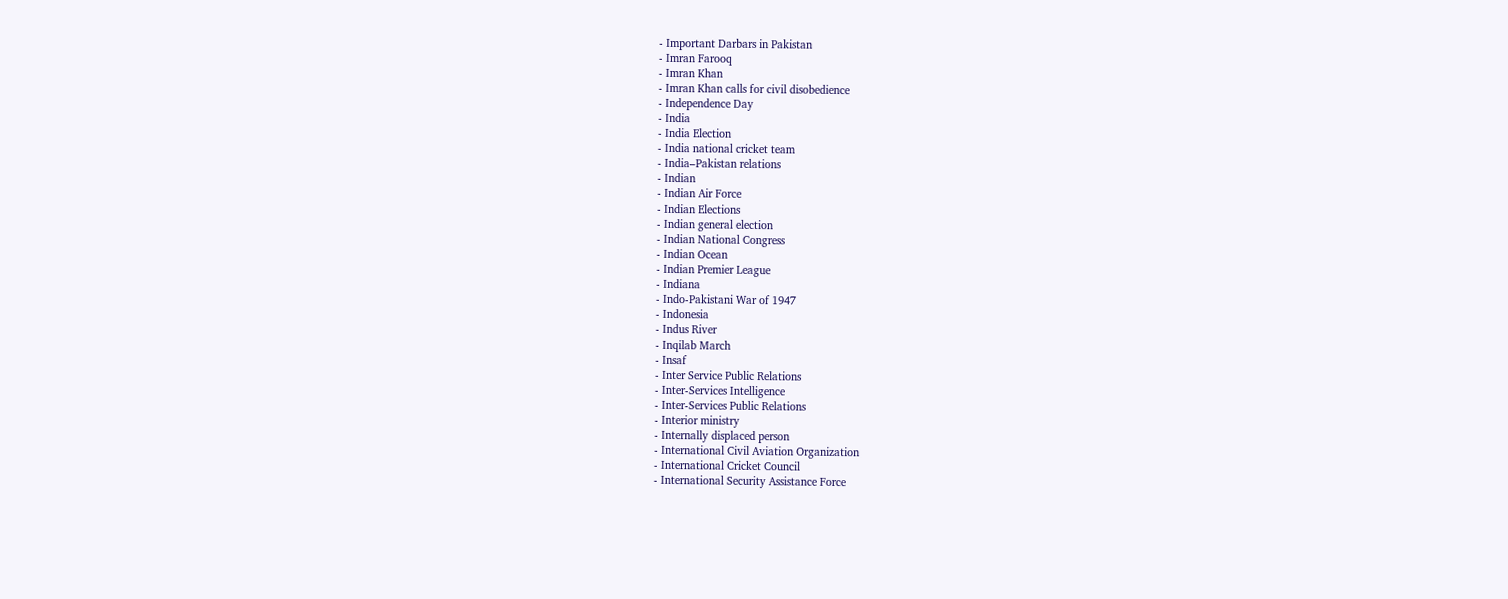- Important Darbars in Pakistan
- Imran Farooq
- Imran Khan
- Imran Khan calls for civil disobedience
- Independence Day
- India
- India Election
- India national cricket team
- India–Pakistan relations
- Indian
- Indian Air Force
- Indian Elections
- Indian general election
- Indian National Congress
- Indian Ocean
- Indian Premier League
- Indiana
- Indo-Pakistani War of 1947
- Indonesia
- Indus River
- Inqilab March
- Insaf
- Inter Service Public Relations
- Inter-Services Intelligence
- Inter-Services Public Relations
- Interior ministry
- Internally displaced person
- International Civil Aviation Organization
- International Cricket Council
- International Security Assistance Force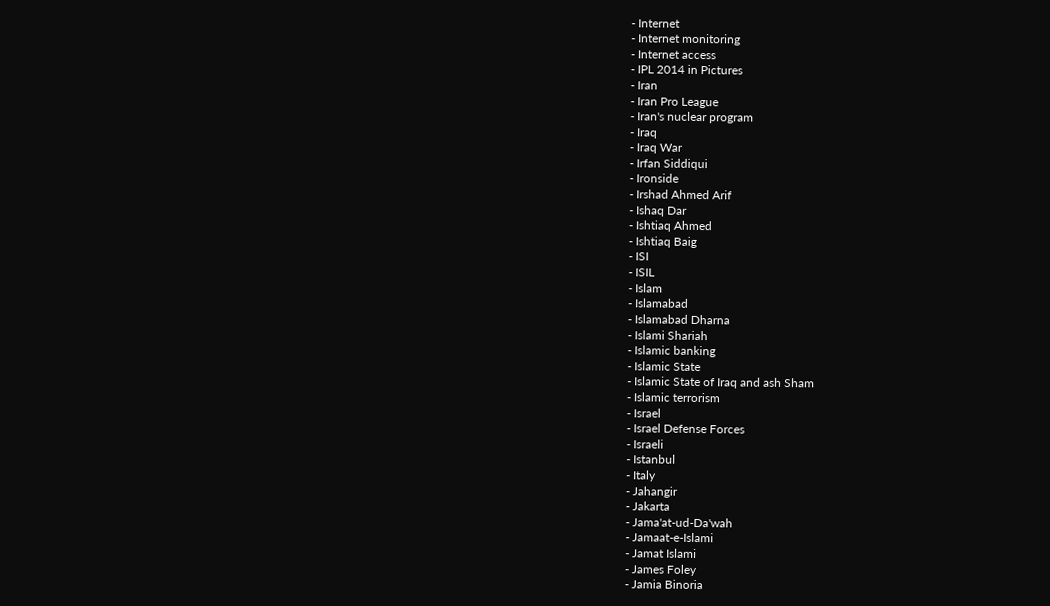- Internet
- Internet monitoring
- Internet access
- IPL 2014 in Pictures
- Iran
- Iran Pro League
- Iran's nuclear program
- Iraq
- Iraq War
- Irfan Siddiqui
- Ironside
- Irshad Ahmed Arif
- Ishaq Dar
- Ishtiaq Ahmed
- Ishtiaq Baig
- ISI
- ISIL
- Islam
- Islamabad
- Islamabad Dharna
- Islami Shariah
- Islamic banking
- Islamic State
- Islamic State of Iraq and ash Sham
- Islamic terrorism
- Israel
- Israel Defense Forces
- Israeli
- Istanbul
- Italy
- Jahangir
- Jakarta
- Jama'at-ud-Da'wah
- Jamaat-e-Islami
- Jamat Islami
- James Foley
- Jamia Binoria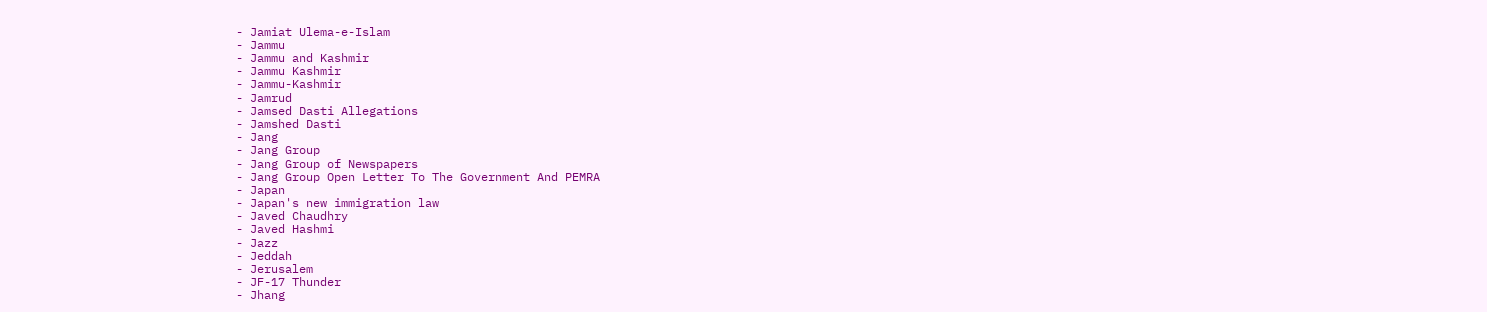- Jamiat Ulema-e-Islam
- Jammu
- Jammu and Kashmir
- Jammu Kashmir
- Jammu-Kashmir
- Jamrud
- Jamsed Dasti Allegations
- Jamshed Dasti
- Jang
- Jang Group
- Jang Group of Newspapers
- Jang Group Open Letter To The Government And PEMRA
- Japan
- Japan's new immigration law
- Javed Chaudhry
- Javed Hashmi
- Jazz
- Jeddah
- Jerusalem
- JF-17 Thunder
- Jhang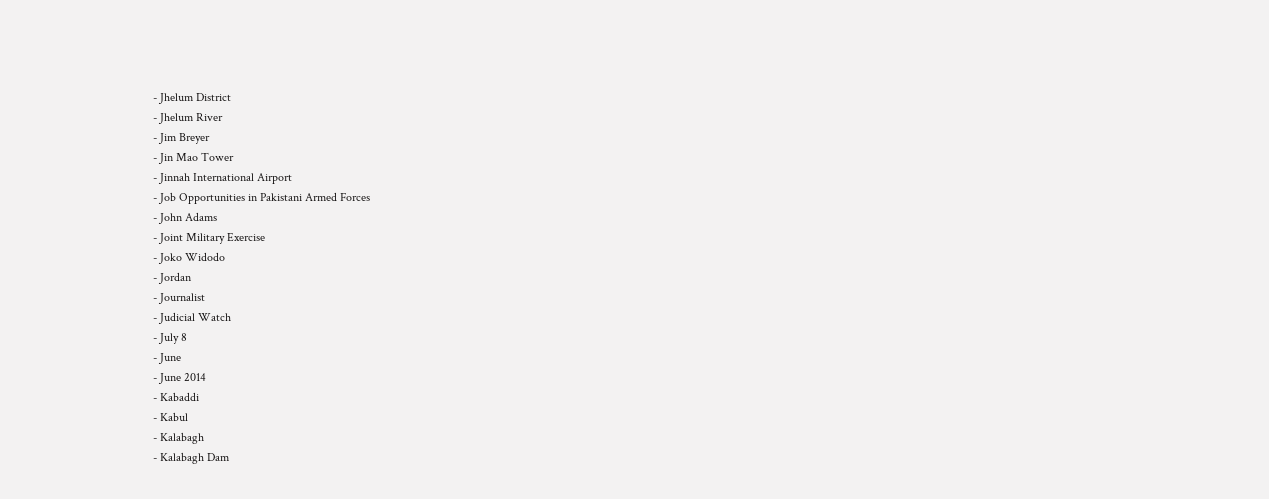- Jhelum District
- Jhelum River
- Jim Breyer
- Jin Mao Tower
- Jinnah International Airport
- Job Opportunities in Pakistani Armed Forces
- John Adams
- Joint Military Exercise
- Joko Widodo
- Jordan
- Journalist
- Judicial Watch
- July 8
- June
- June 2014
- Kabaddi
- Kabul
- Kalabagh
- Kalabagh Dam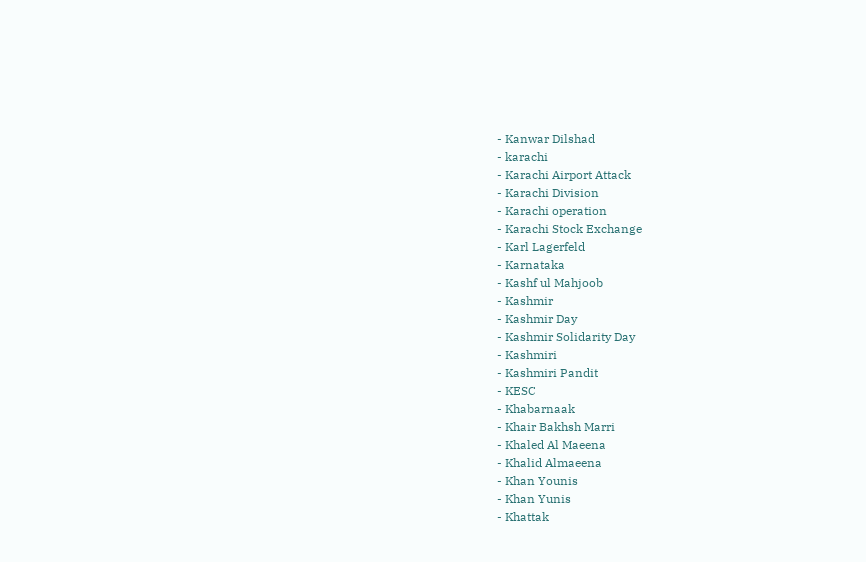- Kanwar Dilshad
- karachi
- Karachi Airport Attack
- Karachi Division
- Karachi operation
- Karachi Stock Exchange
- Karl Lagerfeld
- Karnataka
- Kashf ul Mahjoob
- Kashmir
- Kashmir Day
- Kashmir Solidarity Day
- Kashmiri
- Kashmiri Pandit
- KESC
- Khabarnaak
- Khair Bakhsh Marri
- Khaled Al Maeena
- Khalid Almaeena
- Khan Younis
- Khan Yunis
- Khattak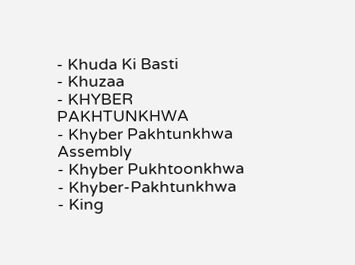- Khuda Ki Basti
- Khuzaa
- KHYBER PAKHTUNKHWA
- Khyber Pakhtunkhwa Assembly
- Khyber Pukhtoonkhwa
- Khyber-Pakhtunkhwa
- King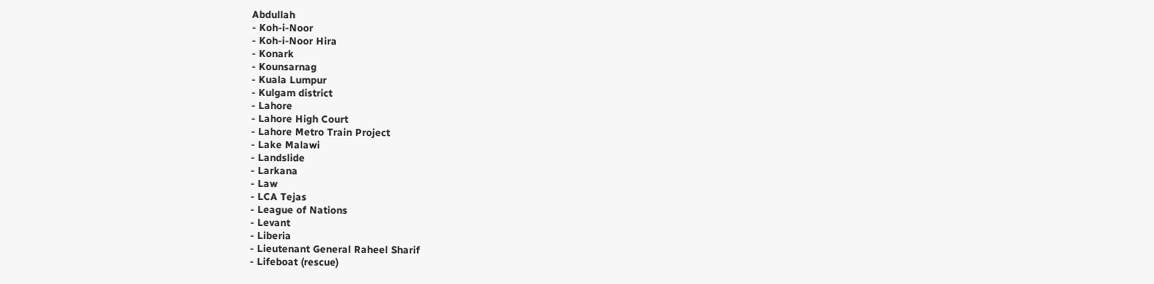Abdullah
- Koh-i-Noor
- Koh-i-Noor Hira
- Konark
- Kounsarnag
- Kuala Lumpur
- Kulgam district
- Lahore
- Lahore High Court
- Lahore Metro Train Project
- Lake Malawi
- Landslide
- Larkana
- Law
- LCA Tejas
- League of Nations
- Levant
- Liberia
- Lieutenant General Raheel Sharif
- Lifeboat (rescue)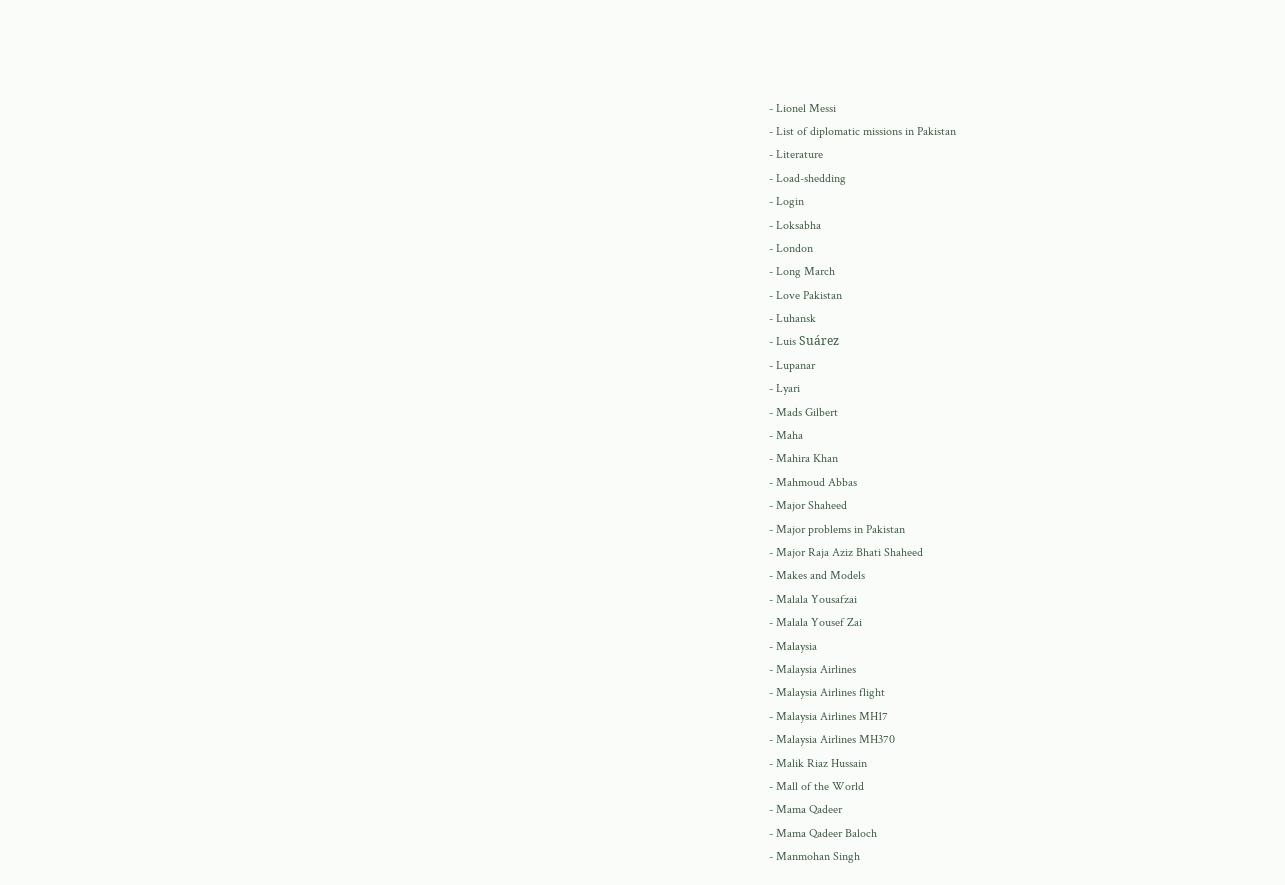- Lionel Messi
- List of diplomatic missions in Pakistan
- Literature
- Load-shedding
- Login
- Loksabha
- London
- Long March
- Love Pakistan
- Luhansk
- Luis Suárez
- Lupanar
- Lyari
- Mads Gilbert
- Maha
- Mahira Khan
- Mahmoud Abbas
- Major Shaheed
- Major problems in Pakistan
- Major Raja Aziz Bhati Shaheed
- Makes and Models
- Malala Yousafzai
- Malala Yousef Zai
- Malaysia
- Malaysia Airlines
- Malaysia Airlines flight
- Malaysia Airlines MH17
- Malaysia Airlines MH370
- Malik Riaz Hussain
- Mall of the World
- Mama Qadeer
- Mama Qadeer Baloch
- Manmohan Singh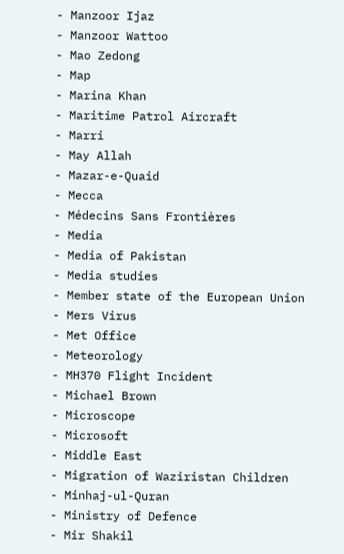- Manzoor Ijaz
- Manzoor Wattoo
- Mao Zedong
- Map
- Marina Khan
- Maritime Patrol Aircraft
- Marri
- May Allah
- Mazar-e-Quaid
- Mecca
- Médecins Sans Frontières
- Media
- Media of Pakistan
- Media studies
- Member state of the European Union
- Mers Virus
- Met Office
- Meteorology
- MH370 Flight Incident
- Michael Brown
- Microscope
- Microsoft
- Middle East
- Migration of Waziristan Children
- Minhaj-ul-Quran
- Ministry of Defence
- Mir Shakil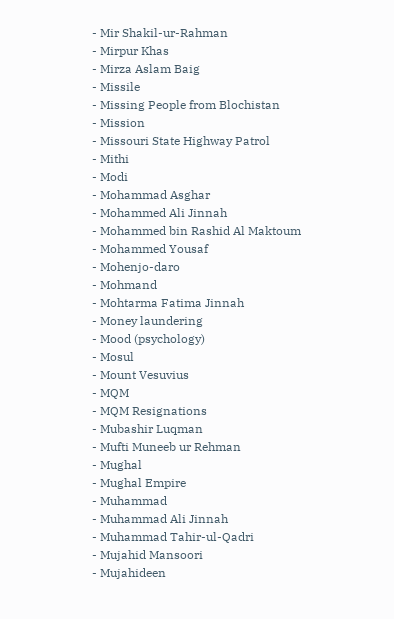- Mir Shakil-ur-Rahman
- Mirpur Khas
- Mirza Aslam Baig
- Missile
- Missing People from Blochistan
- Mission
- Missouri State Highway Patrol
- Mithi
- Modi
- Mohammad Asghar
- Mohammed Ali Jinnah
- Mohammed bin Rashid Al Maktoum
- Mohammed Yousaf
- Mohenjo-daro
- Mohmand
- Mohtarma Fatima Jinnah
- Money laundering
- Mood (psychology)
- Mosul
- Mount Vesuvius
- MQM
- MQM Resignations
- Mubashir Luqman
- Mufti Muneeb ur Rehman
- Mughal
- Mughal Empire
- Muhammad
- Muhammad Ali Jinnah
- Muhammad Tahir-ul-Qadri
- Mujahid Mansoori
- Mujahideen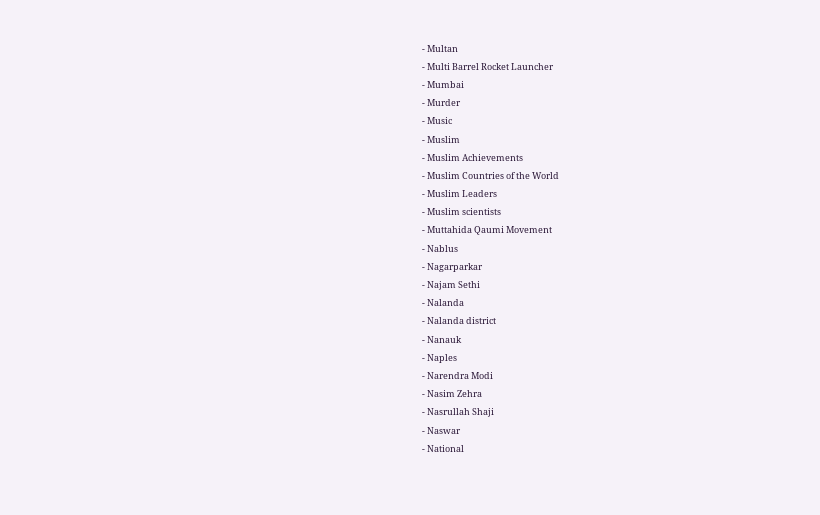- Multan
- Multi Barrel Rocket Launcher
- Mumbai
- Murder
- Music
- Muslim
- Muslim Achievements
- Muslim Countries of the World
- Muslim Leaders
- Muslim scientists
- Muttahida Qaumi Movement
- Nablus
- Nagarparkar
- Najam Sethi
- Nalanda
- Nalanda district
- Nanauk
- Naples
- Narendra Modi
- Nasim Zehra
- Nasrullah Shaji
- Naswar
- National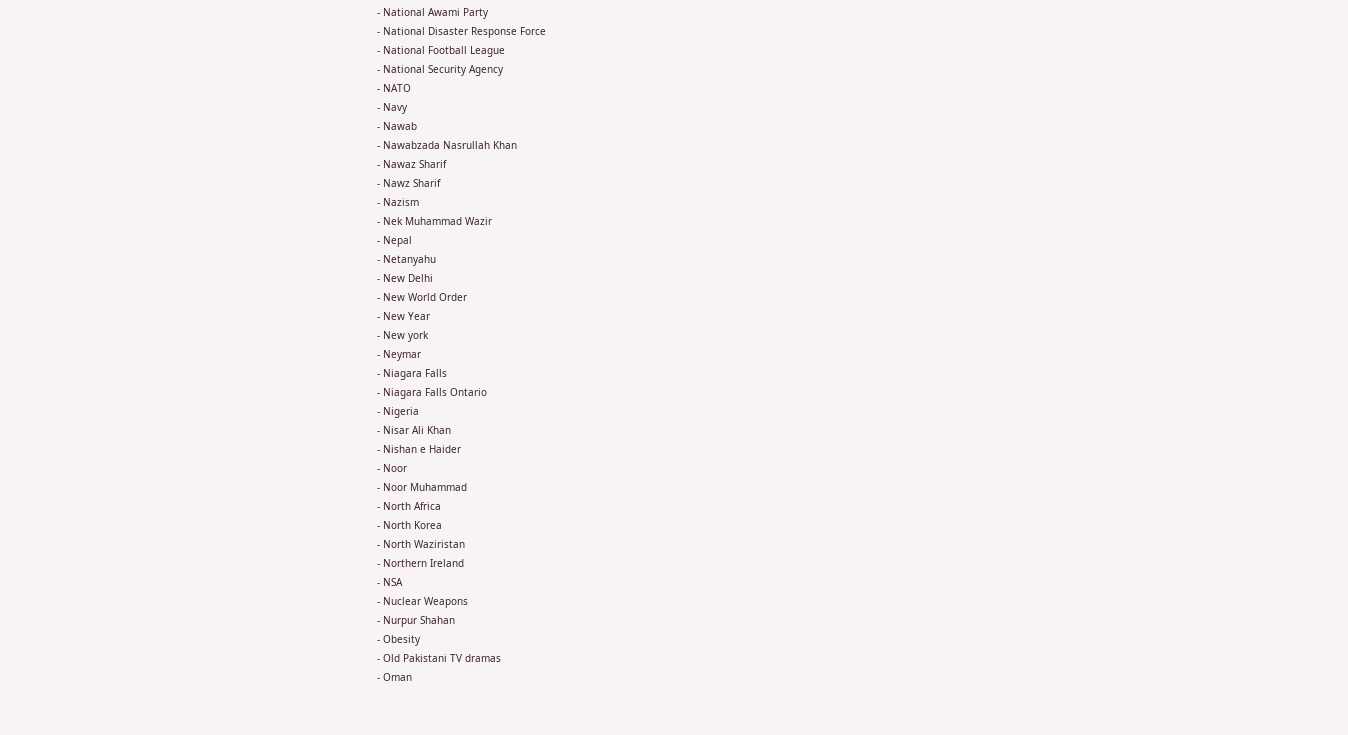- National Awami Party
- National Disaster Response Force
- National Football League
- National Security Agency
- NATO
- Navy
- Nawab
- Nawabzada Nasrullah Khan
- Nawaz Sharif
- Nawz Sharif
- Nazism
- Nek Muhammad Wazir
- Nepal
- Netanyahu
- New Delhi
- New World Order
- New Year
- New york
- Neymar
- Niagara Falls
- Niagara Falls Ontario
- Nigeria
- Nisar Ali Khan
- Nishan e Haider
- Noor
- Noor Muhammad
- North Africa
- North Korea
- North Waziristan
- Northern Ireland
- NSA
- Nuclear Weapons
- Nurpur Shahan
- Obesity
- Old Pakistani TV dramas
- Oman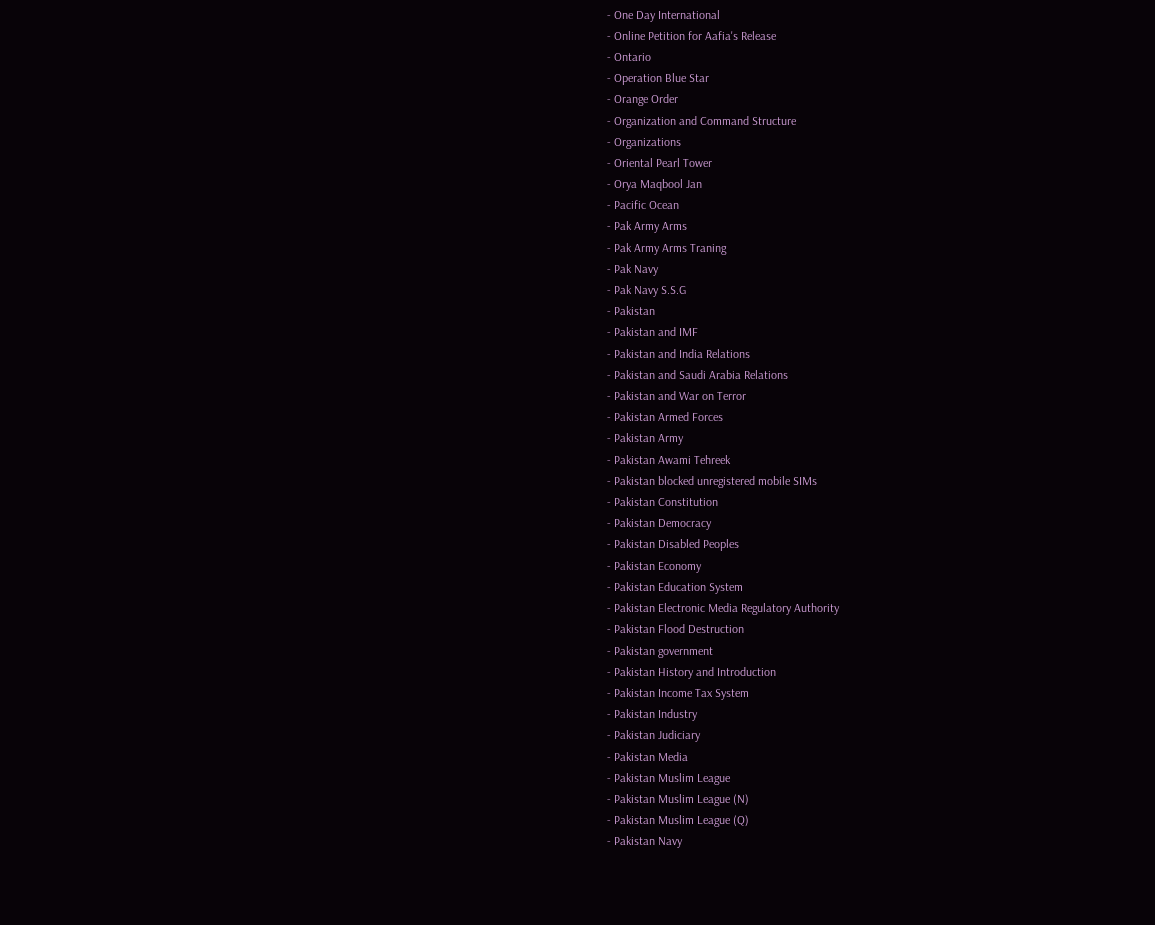- One Day International
- Online Petition for Aafia's Release
- Ontario
- Operation Blue Star
- Orange Order
- Organization and Command Structure
- Organizations
- Oriental Pearl Tower
- Orya Maqbool Jan
- Pacific Ocean
- Pak Army Arms
- Pak Army Arms Traning
- Pak Navy
- Pak Navy S.S.G
- Pakistan
- Pakistan and IMF
- Pakistan and India Relations
- Pakistan and Saudi Arabia Relations
- Pakistan and War on Terror
- Pakistan Armed Forces
- Pakistan Army
- Pakistan Awami Tehreek
- Pakistan blocked unregistered mobile SIMs
- Pakistan Constitution
- Pakistan Democracy
- Pakistan Disabled Peoples
- Pakistan Economy
- Pakistan Education System
- Pakistan Electronic Media Regulatory Authority
- Pakistan Flood Destruction
- Pakistan government
- Pakistan History and Introduction
- Pakistan Income Tax System
- Pakistan Industry
- Pakistan Judiciary
- Pakistan Media
- Pakistan Muslim League
- Pakistan Muslim League (N)
- Pakistan Muslim League (Q)
- Pakistan Navy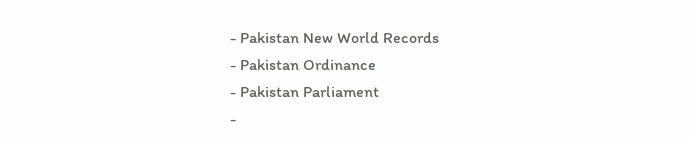- Pakistan New World Records
- Pakistan Ordinance
- Pakistan Parliament
-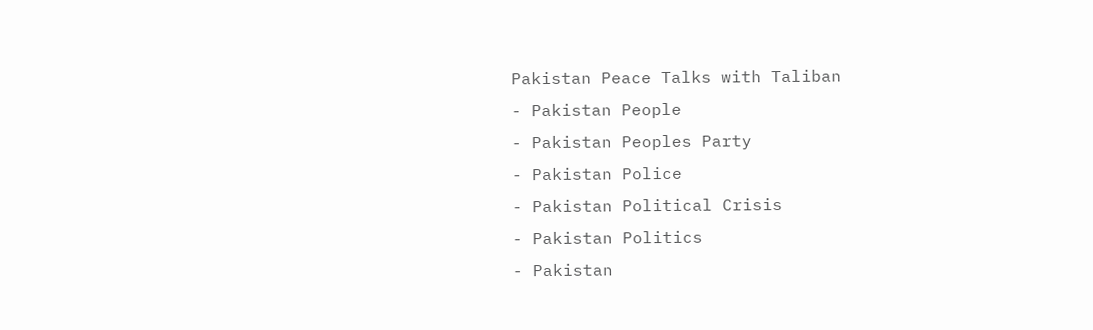Pakistan Peace Talks with Taliban
- Pakistan People
- Pakistan Peoples Party
- Pakistan Police
- Pakistan Political Crisis
- Pakistan Politics
- Pakistan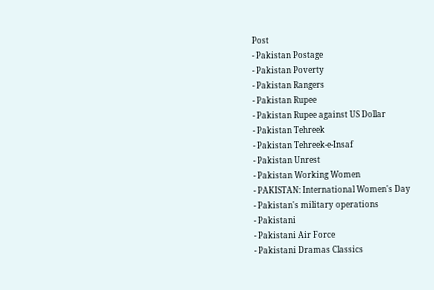Post
- Pakistan Postage
- Pakistan Poverty
- Pakistan Rangers
- Pakistan Rupee
- Pakistan Rupee against US Dollar
- Pakistan Tehreek
- Pakistan Tehreek-e-Insaf
- Pakistan Unrest
- Pakistan Working Women
- PAKISTAN: International Women's Day
- Pakistan's military operations
- Pakistani
- Pakistani Air Force
- Pakistani Dramas Classics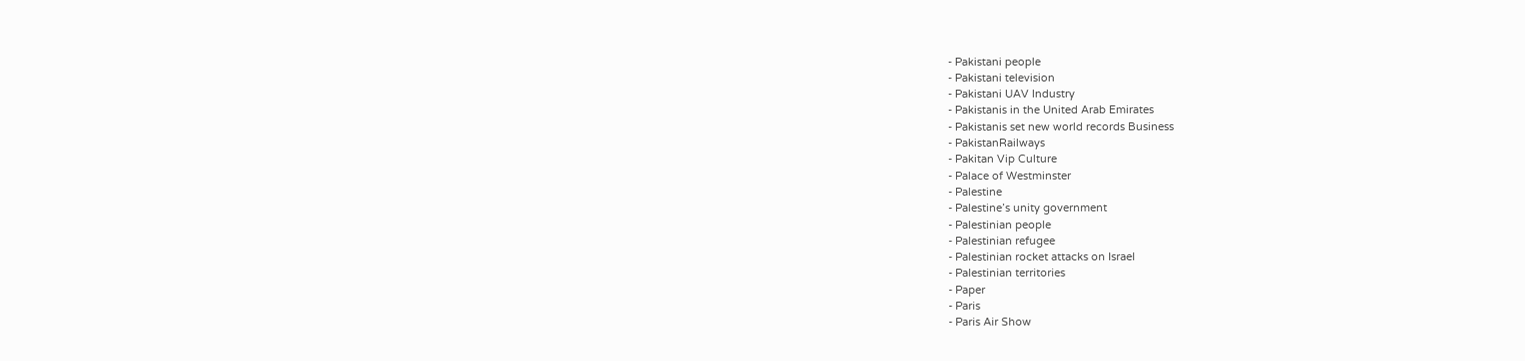- Pakistani people
- Pakistani television
- Pakistani UAV Industry
- Pakistanis in the United Arab Emirates
- Pakistanis set new world records Business
- PakistanRailways
- Pakitan Vip Culture
- Palace of Westminster
- Palestine
- Palestine’s unity government
- Palestinian people
- Palestinian refugee
- Palestinian rocket attacks on Israel
- Palestinian territories
- Paper
- Paris
- Paris Air Show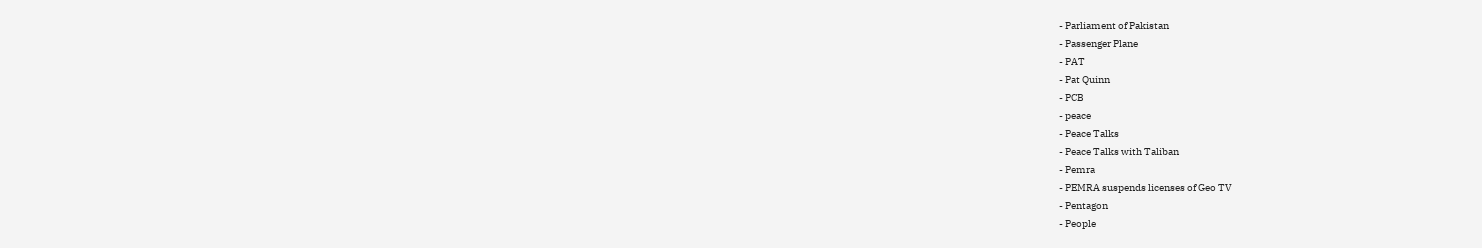- Parliament of Pakistan
- Passenger Plane
- PAT
- Pat Quinn
- PCB
- peace
- Peace Talks
- Peace Talks with Taliban
- Pemra
- PEMRA suspends licenses of Geo TV
- Pentagon
- People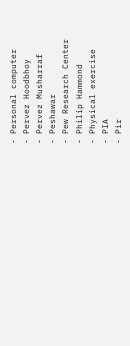- Personal computer
- Pervez Hoodbhoy
- Pervez Musharraf
- Peshawar
- Pew Research Center
- Philip Hammond
- Physical exercise
- PIA
- Pir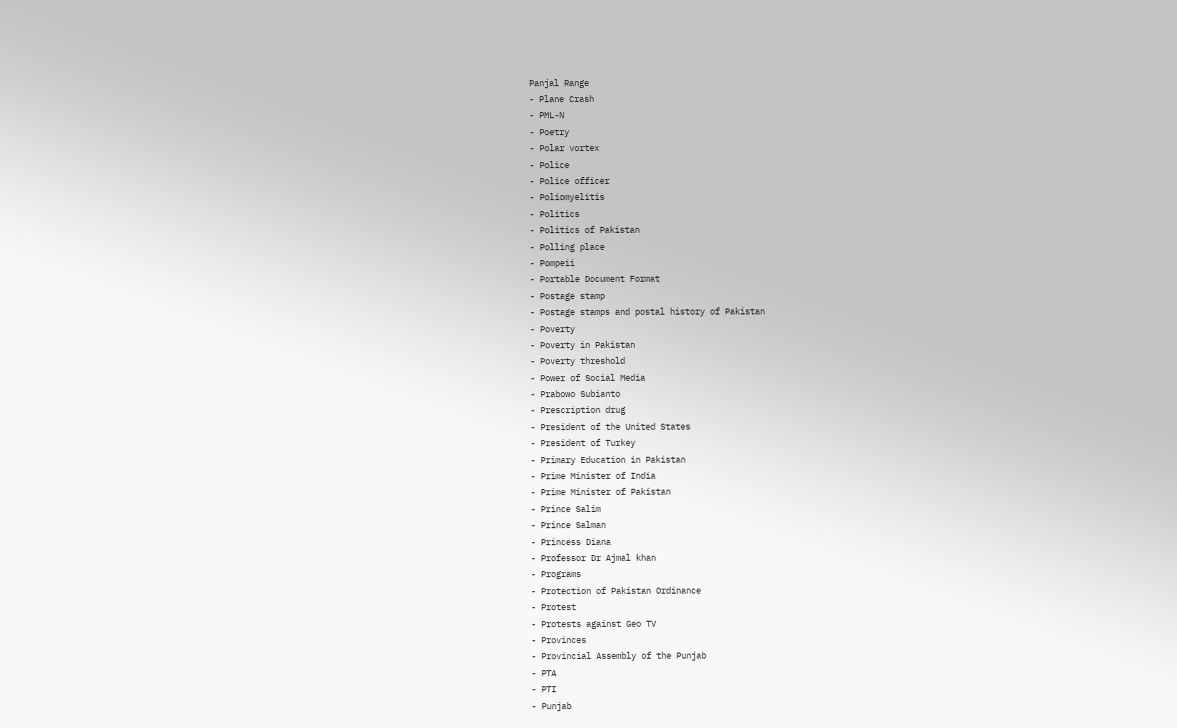Panjal Range
- Plane Crash
- PML-N
- Poetry
- Polar vortex
- Police
- Police officer
- Poliomyelitis
- Politics
- Politics of Pakistan
- Polling place
- Pompeii
- Portable Document Format
- Postage stamp
- Postage stamps and postal history of Pakistan
- Poverty
- Poverty in Pakistan
- Poverty threshold
- Power of Social Media
- Prabowo Subianto
- Prescription drug
- President of the United States
- President of Turkey
- Primary Education in Pakistan
- Prime Minister of India
- Prime Minister of Pakistan
- Prince Salim
- Prince Salman
- Princess Diana
- Professor Dr Ajmal khan
- Programs
- Protection of Pakistan Ordinance
- Protest
- Protests against Geo TV
- Provinces
- Provincial Assembly of the Punjab
- PTA
- PTI
- Punjab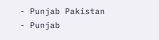- Punjab Pakistan
- Punjab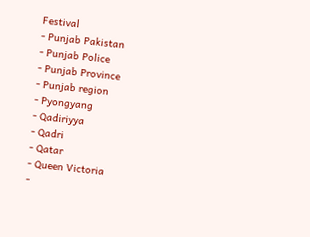Festival
- Punjab Pakistan
- Punjab Police
- Punjab Province
- Punjab region
- Pyongyang
- Qadiriyya
- Qadri
- Qatar
- Queen Victoria
-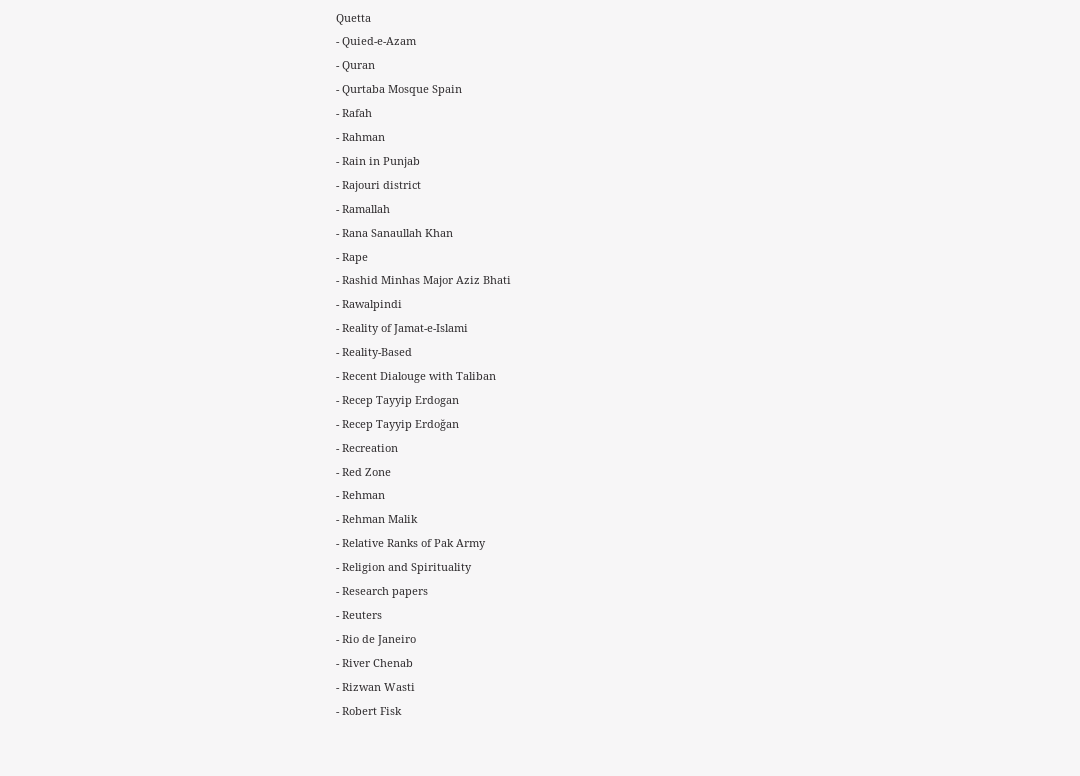Quetta
- Quied-e-Azam
- Quran
- Qurtaba Mosque Spain
- Rafah
- Rahman
- Rain in Punjab
- Rajouri district
- Ramallah
- Rana Sanaullah Khan
- Rape
- Rashid Minhas Major Aziz Bhati
- Rawalpindi
- Reality of Jamat-e-Islami
- Reality-Based
- Recent Dialouge with Taliban
- Recep Tayyip Erdogan
- Recep Tayyip Erdoğan
- Recreation
- Red Zone
- Rehman
- Rehman Malik
- Relative Ranks of Pak Army
- Religion and Spirituality
- Research papers
- Reuters
- Rio de Janeiro
- River Chenab
- Rizwan Wasti
- Robert Fisk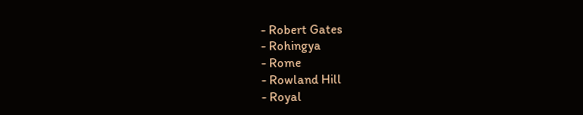- Robert Gates
- Rohingya
- Rome
- Rowland Hill
- Royal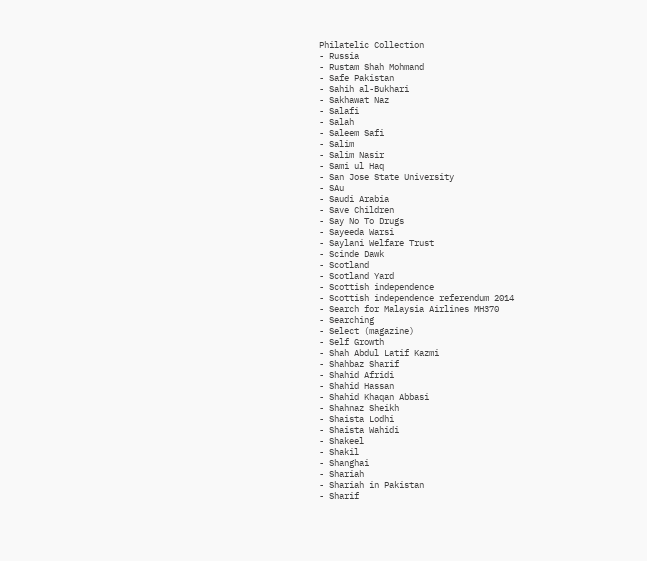Philatelic Collection
- Russia
- Rustam Shah Mohmand
- Safe Pakistan
- Sahih al-Bukhari
- Sakhawat Naz
- Salafi
- Salah
- Saleem Safi
- Salim
- Salim Nasir
- Sami ul Haq
- San Jose State University
- SAu
- Saudi Arabia
- Save Children
- Say No To Drugs
- Sayeeda Warsi
- Saylani Welfare Trust
- Scinde Dawk
- Scotland
- Scotland Yard
- Scottish independence
- Scottish independence referendum 2014
- Search for Malaysia Airlines MH370
- Searching
- Select (magazine)
- Self Growth
- Shah Abdul Latif Kazmi
- Shahbaz Sharif
- Shahid Afridi
- Shahid Hassan
- Shahid Khaqan Abbasi
- Shahnaz Sheikh
- Shaista Lodhi
- Shaista Wahidi
- Shakeel
- Shakil
- Shanghai
- Shariah
- Shariah in Pakistan
- Sharif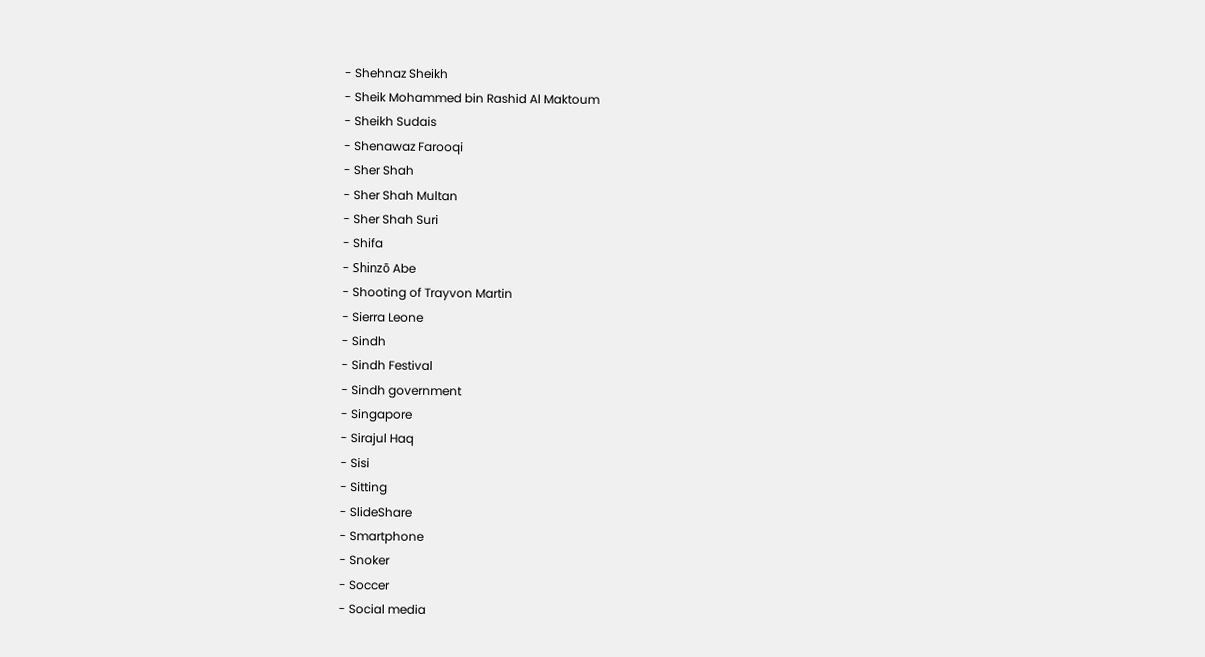- Shehnaz Sheikh
- Sheik Mohammed bin Rashid Al Maktoum
- Sheikh Sudais
- Shenawaz Farooqi
- Sher Shah
- Sher Shah Multan
- Sher Shah Suri
- Shifa
- Shinzō Abe
- Shooting of Trayvon Martin
- Sierra Leone
- Sindh
- Sindh Festival
- Sindh government
- Singapore
- Sirajul Haq
- Sisi
- Sitting
- SlideShare
- Smartphone
- Snoker
- Soccer
- Social media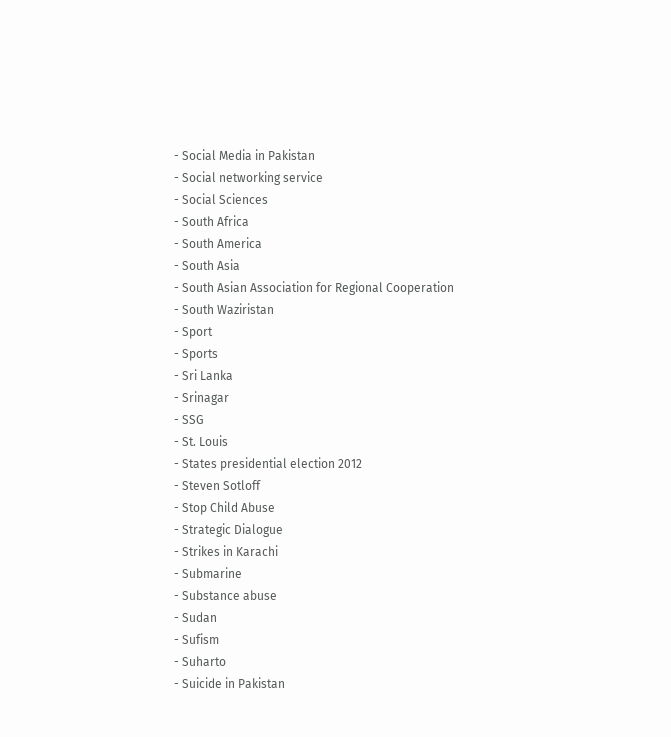- Social Media in Pakistan
- Social networking service
- Social Sciences
- South Africa
- South America
- South Asia
- South Asian Association for Regional Cooperation
- South Waziristan
- Sport
- Sports
- Sri Lanka
- Srinagar
- SSG
- St. Louis
- States presidential election 2012
- Steven Sotloff
- Stop Child Abuse
- Strategic Dialogue
- Strikes in Karachi
- Submarine
- Substance abuse
- Sudan
- Sufism
- Suharto
- Suicide in Pakistan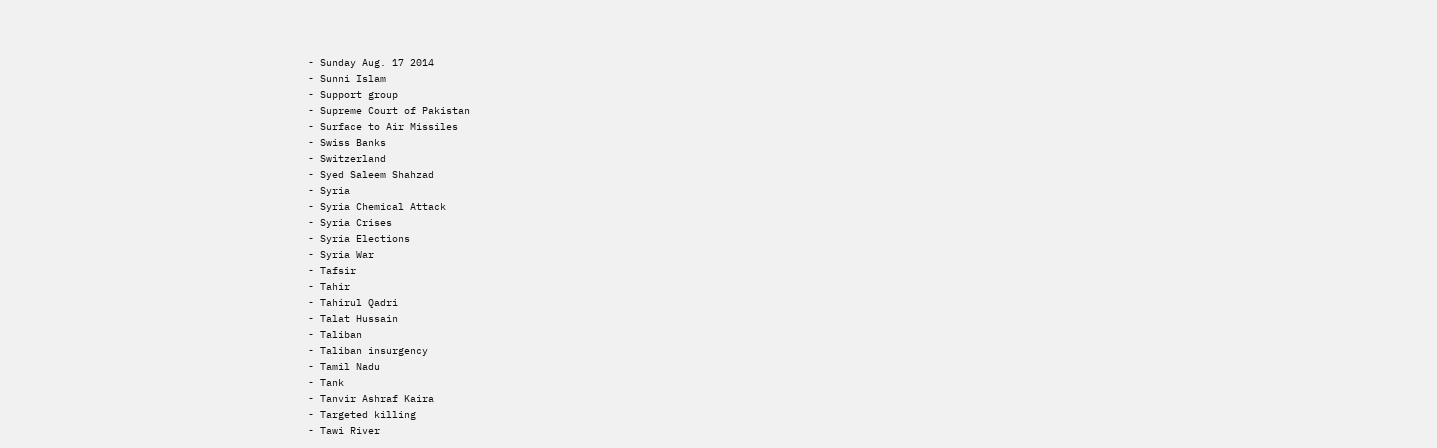- Sunday Aug. 17 2014
- Sunni Islam
- Support group
- Supreme Court of Pakistan
- Surface to Air Missiles
- Swiss Banks
- Switzerland
- Syed Saleem Shahzad
- Syria
- Syria Chemical Attack
- Syria Crises
- Syria Elections
- Syria War
- Tafsir
- Tahir
- Tahirul Qadri
- Talat Hussain
- Taliban
- Taliban insurgency
- Tamil Nadu
- Tank
- Tanvir Ashraf Kaira
- Targeted killing
- Tawi River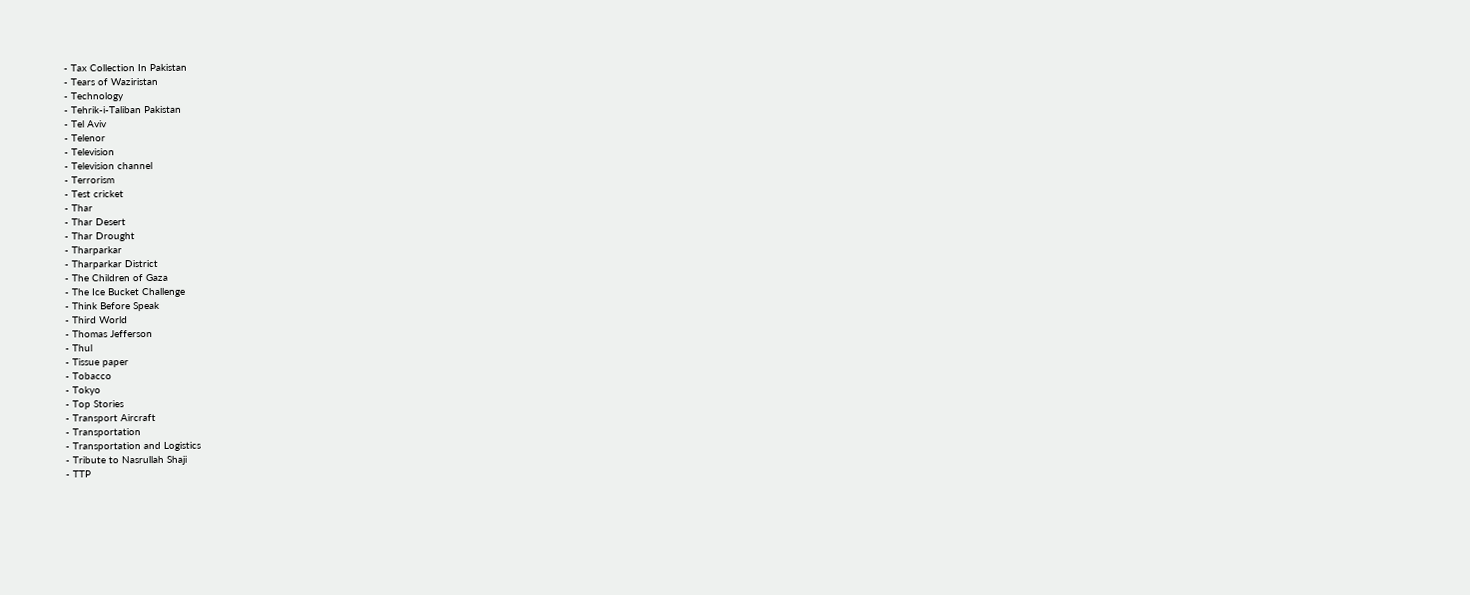- Tax Collection In Pakistan
- Tears of Waziristan
- Technology
- Tehrik-i-Taliban Pakistan
- Tel Aviv
- Telenor
- Television
- Television channel
- Terrorism
- Test cricket
- Thar
- Thar Desert
- Thar Drought
- Tharparkar
- Tharparkar District
- The Children of Gaza
- The Ice Bucket Challenge
- Think Before Speak
- Third World
- Thomas Jefferson
- Thul
- Tissue paper
- Tobacco
- Tokyo
- Top Stories
- Transport Aircraft
- Transportation
- Transportation and Logistics
- Tribute to Nasrullah Shaji
- TTP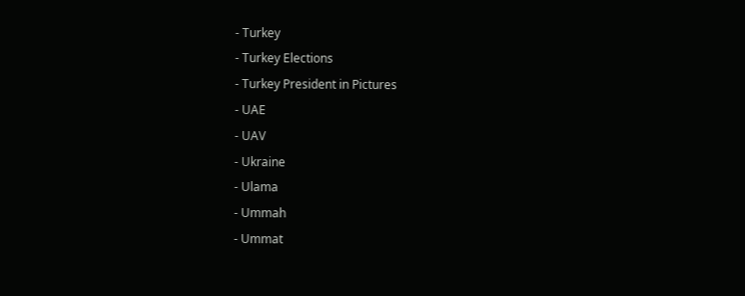- Turkey
- Turkey Elections
- Turkey President in Pictures
- UAE
- UAV
- Ukraine
- Ulama
- Ummah
- Ummat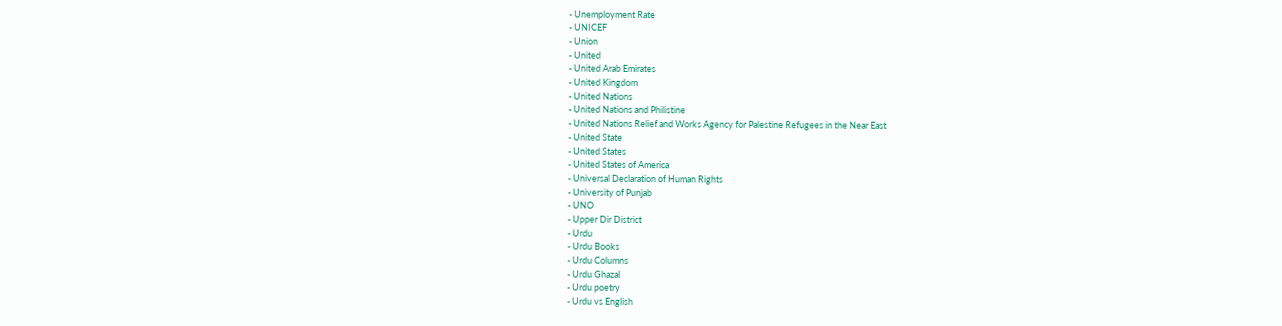- Unemployment Rate
- UNICEF
- Union
- United
- United Arab Emirates
- United Kingdom
- United Nations
- United Nations and Philistine
- United Nations Relief and Works Agency for Palestine Refugees in the Near East
- United State
- United States
- United States of America
- Universal Declaration of Human Rights
- University of Punjab
- UNO
- Upper Dir District
- Urdu
- Urdu Books
- Urdu Columns
- Urdu Ghazal
- Urdu poetry
- Urdu vs English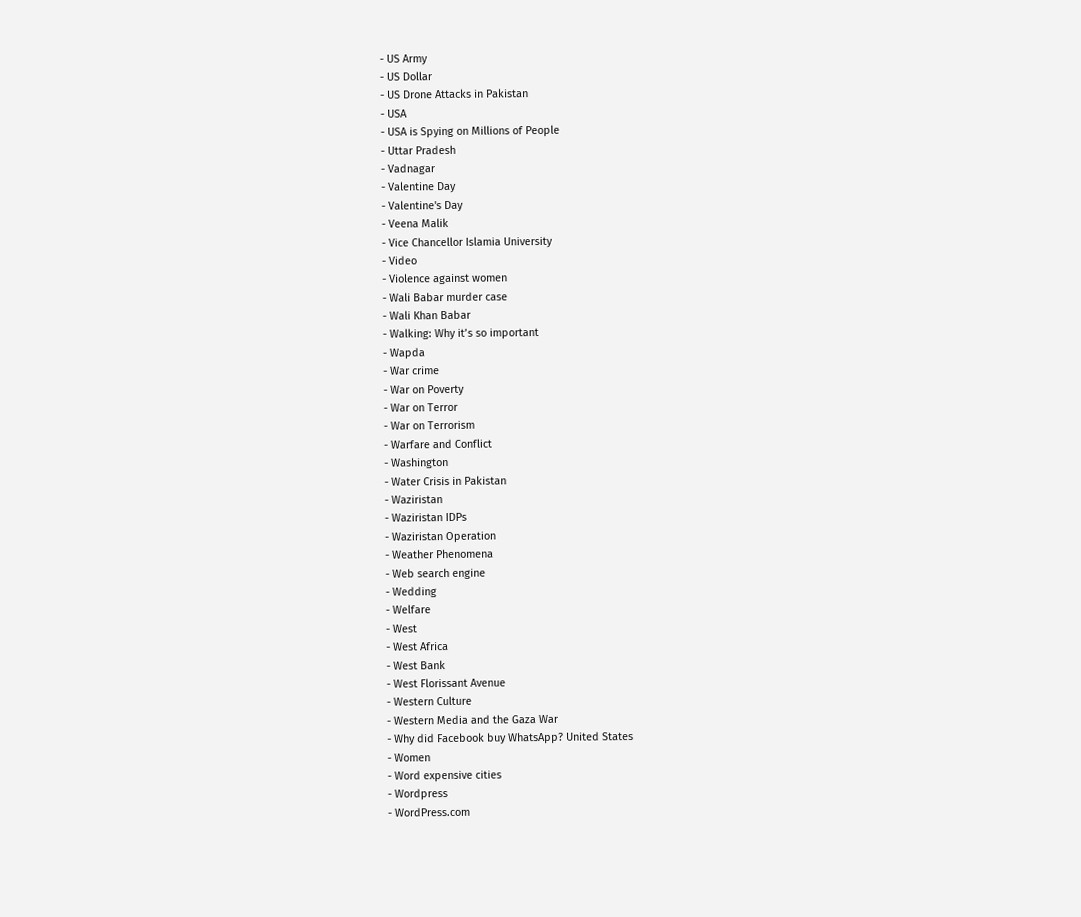- US Army
- US Dollar
- US Drone Attacks in Pakistan
- USA
- USA is Spying on Millions of People
- Uttar Pradesh
- Vadnagar
- Valentine Day
- Valentine's Day
- Veena Malik
- Vice Chancellor Islamia University
- Video
- Violence against women
- Wali Babar murder case
- Wali Khan Babar
- Walking: Why it’s so important
- Wapda
- War crime
- War on Poverty
- War on Terror
- War on Terrorism
- Warfare and Conflict
- Washington
- Water Crisis in Pakistan
- Waziristan
- Waziristan IDPs
- Waziristan Operation
- Weather Phenomena
- Web search engine
- Wedding
- Welfare
- West
- West Africa
- West Bank
- West Florissant Avenue
- Western Culture
- Western Media and the Gaza War
- Why did Facebook buy WhatsApp? United States
- Women
- Word expensive cities
- Wordpress
- WordPress.com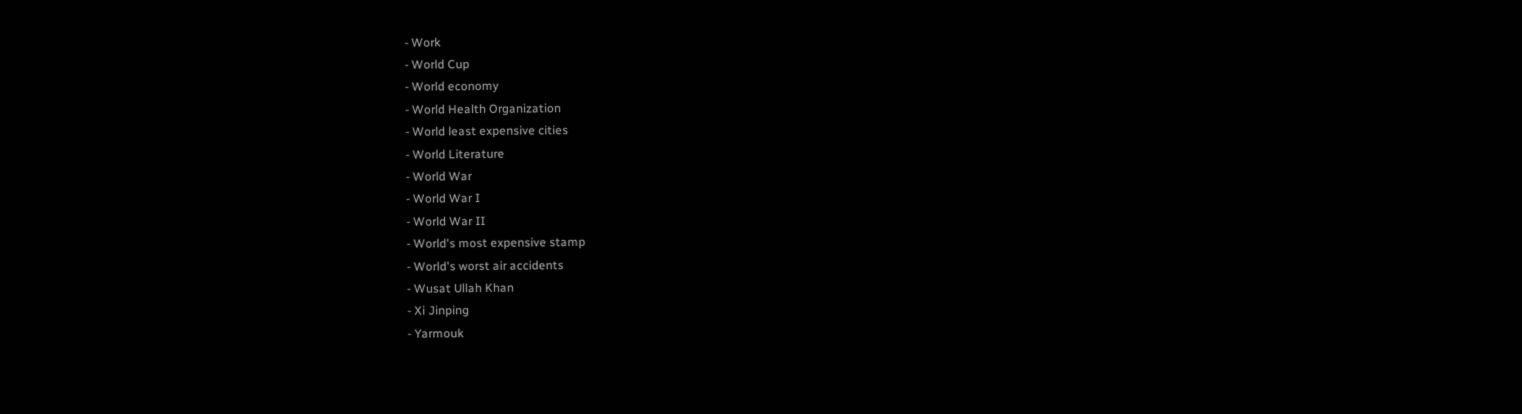- Work
- World Cup
- World economy
- World Health Organization
- World least expensive cities
- World Literature
- World War
- World War I
- World War II
- World's most expensive stamp
- World's worst air accidents
- Wusat Ullah Khan
- Xi Jinping
- Yarmouk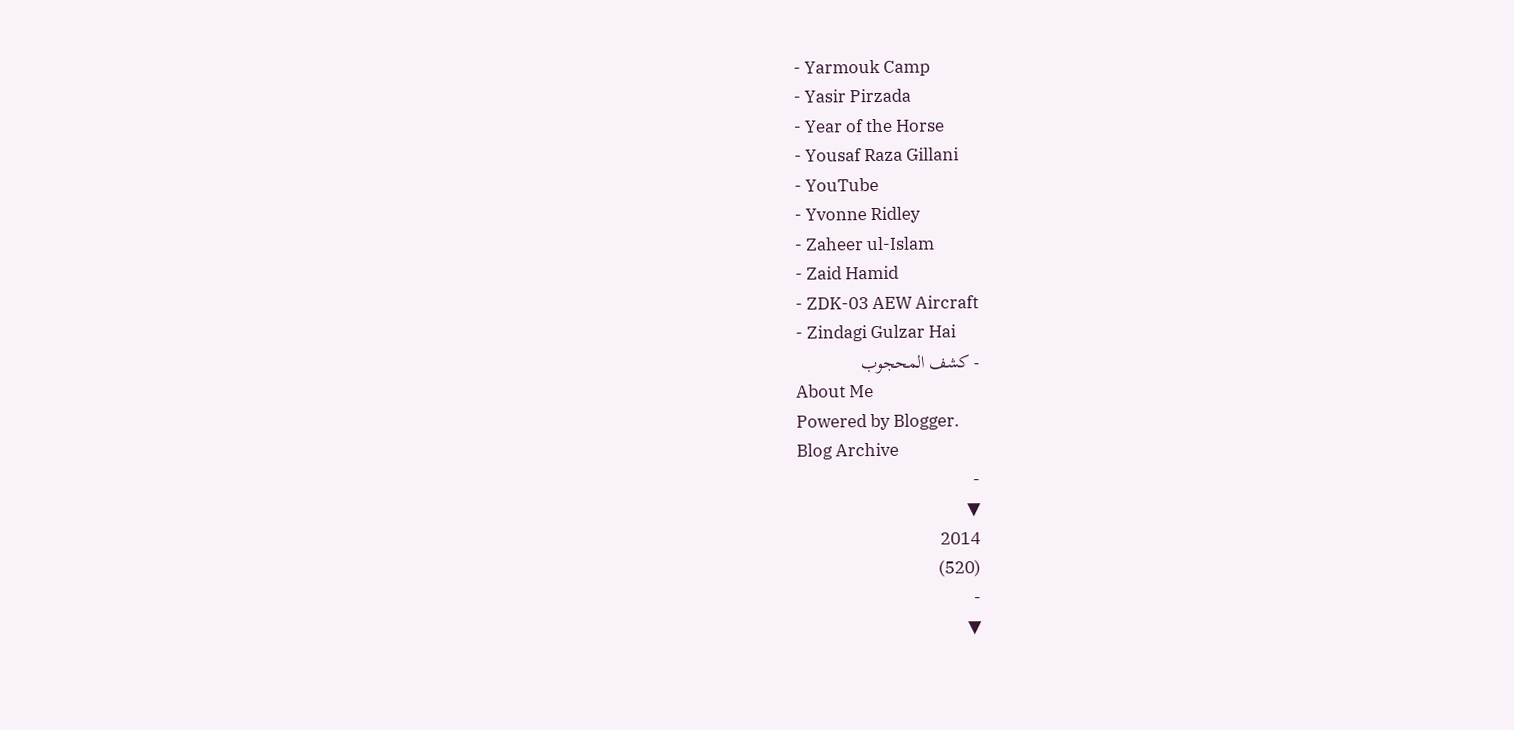- Yarmouk Camp
- Yasir Pirzada
- Year of the Horse
- Yousaf Raza Gillani
- YouTube
- Yvonne Ridley
- Zaheer ul-Islam
- Zaid Hamid
- ZDK-03 AEW Aircraft
- Zindagi Gulzar Hai
- کشف المحجوب
About Me
Powered by Blogger.
Blog Archive
-
▼
2014
(520)
-
▼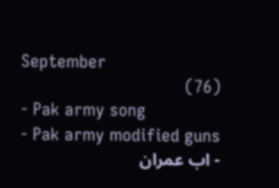September
(76)
- Pak army song
- Pak army modified guns
- اب عمران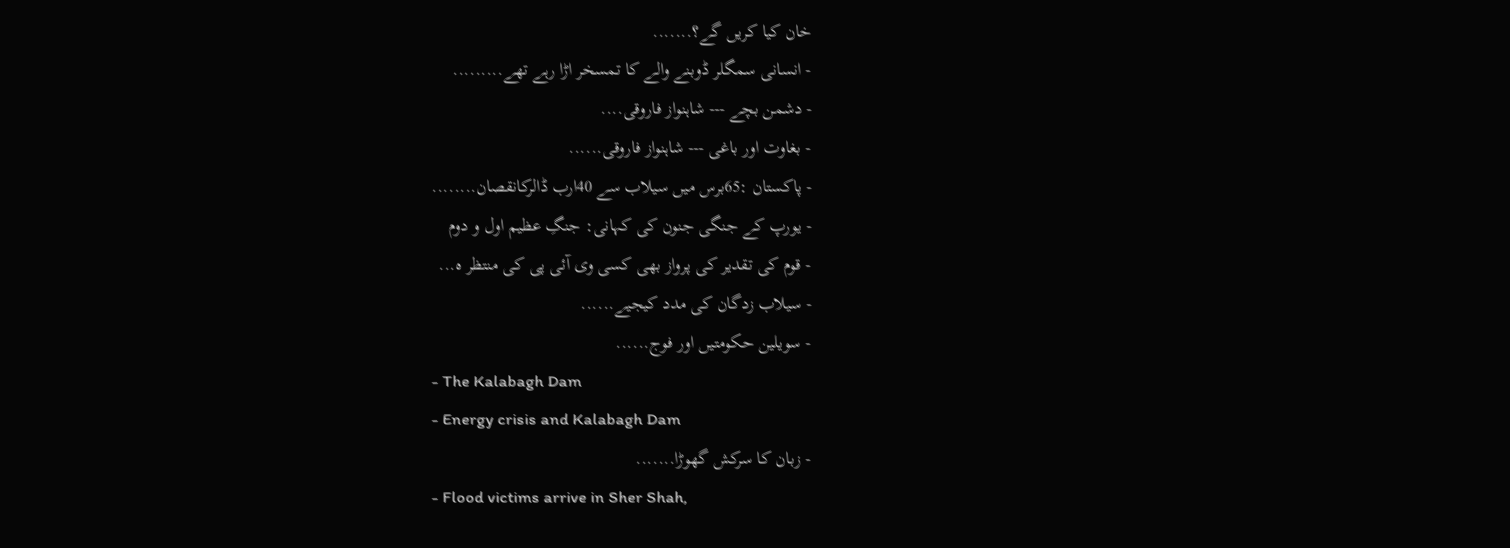خان کیا کریں گے؟.......
- انسانی سمگلر ڈوبنے والے کا تمسخر اڑا رہے تھے.........
- دشمن بچے --- شاہنواز فاروقی....
- بغاوت اور باغی --- شاہنواز فاروقی......
- پاکستان :65برس میں سیلاب سے 40ارب ڈالرکانقصان........
- یورپ کے جنگی جنون کی کہانی: جنگِ عظیم اول و دوم
- قوم کی تقدیر کی پرواز بھی کسی وی آئی پی کی منتظر ہ...
- سیلاب زدگان کی مدد کیجیے......
- سویلین حکومتیں اور فوج......
- The Kalabagh Dam
- Energy crisis and Kalabagh Dam
- زبان کا سرکش گھوڑا.......
- Flood victims arrive in Sher Shah,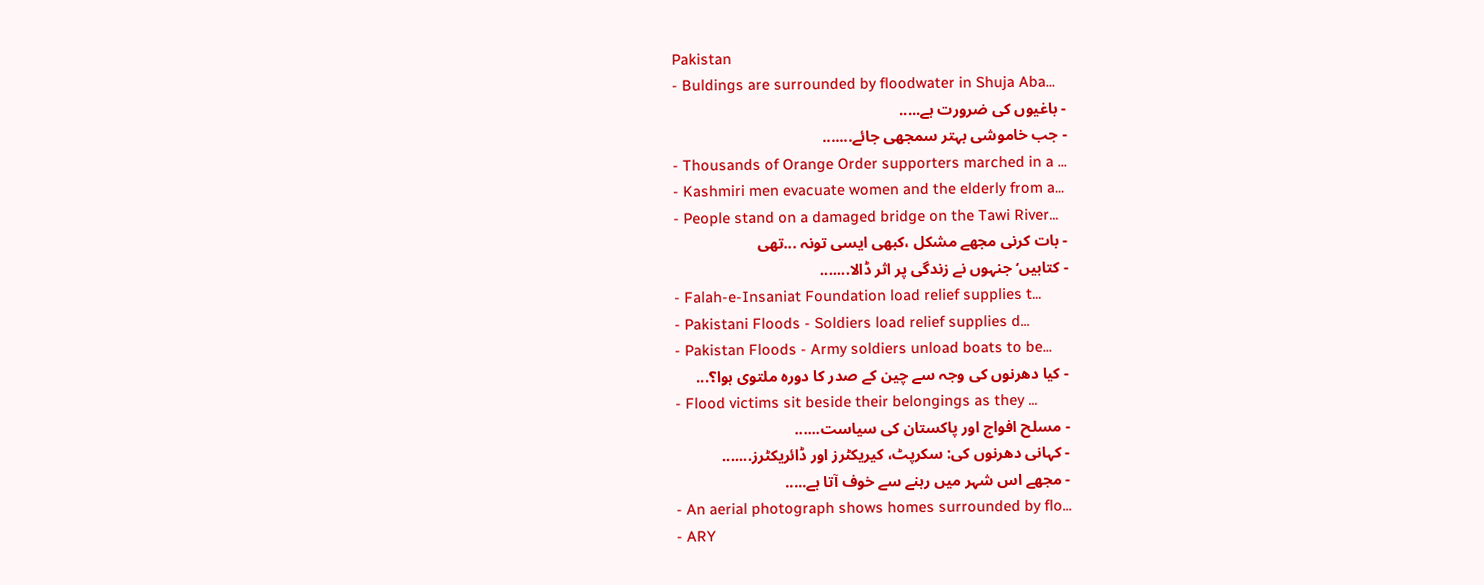Pakistan
- Buldings are surrounded by floodwater in Shuja Aba...
- باغیوں کی ضرورت ہے.....
- جب خاموشی بہتر سمجھی جائے.......
- Thousands of Orange Order supporters marched in a ...
- Kashmiri men evacuate women and the elderly from a...
- People stand on a damaged bridge on the Tawi River...
- بات کرنی مجھے مشکل ،کبھی ایسی تونہ ...تھی
- کتابیں‘ جنہوں نے زندگی پر اثر ڈالا.......
- Falah-e-Insaniat Foundation load relief supplies t...
- Pakistani Floods - Soldiers load relief supplies d...
- Pakistan Floods - Army soldiers unload boats to be...
- کیا دھرنوں کی وجہ سے چین کے صدر کا دورہ ملتوی ہوا؟...
- Flood victims sit beside their belongings as they ...
- مسلح افواج اور پاکستان کی سیاست......
- کہانی دھرنوں کی: سکرپٹ، کیریکٹرز اور ڈائریکٹرز.......
- مجھے اس شہر میں رہنے سے خوف آتا ہے.....
- An aerial photograph shows homes surrounded by flo...
- ARY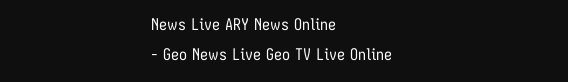News Live ARY News Online
- Geo News Live Geo TV Live Online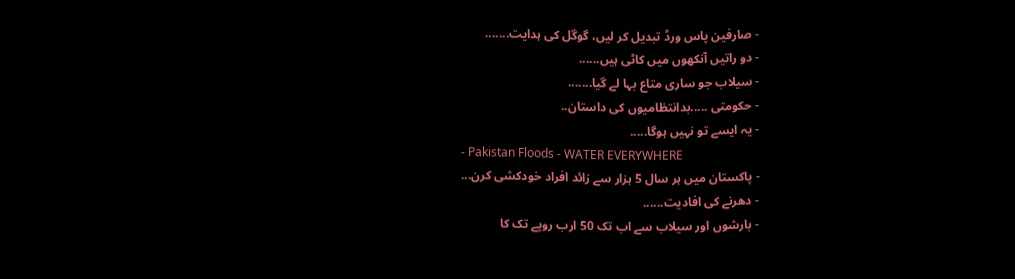- صارفین پاس ورڈ تبدیل کر لیں، گوگل کی ہدایت.......
- دو راتیں آنکھوں میں کاٹی ہیں......
- سیلاب جو ساری متاع بہا لے گیا.......
- حکومتی .....بدانتظامیوں کی داستان..
- یہ ایسے تو نہیں ہوگا.....
- Pakistan Floods - WATER EVERYWHERE
- پاکستان میں ہر سال 5 ہزار سے زائد افراد خودکشی کرن...
- دھرنے کی افادیت......
- بارشوں اور سیلاب سے اب تک 50 ارب روپے تک کا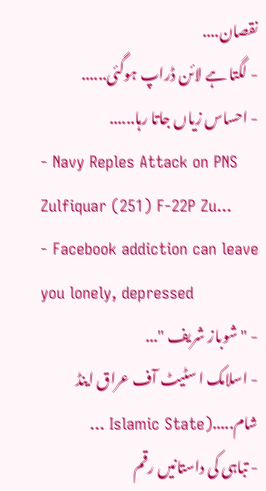نقصان....
- لگتا ہے لائن ڈراپ ہوگئی......
- احساس زیاں جاتا رہا......
- Navy Reples Attack on PNS Zulfiquar (251) F-22P Zu...
- Facebook addiction can leave you lonely, depressed
- "شوباز شریف "...
- اسلامک ا سٹیٹ آف عراق اینڈ شام.....(Islamic State ...
- تباہی کی داستانیں رقم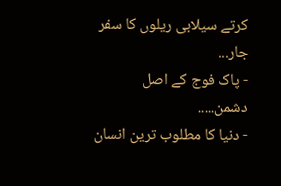کرتے سیلابی ریلوں کا سفر جار...
- پاک فوج کے اصل دشمن.....
- دنیا کا مطلوب ترین انسان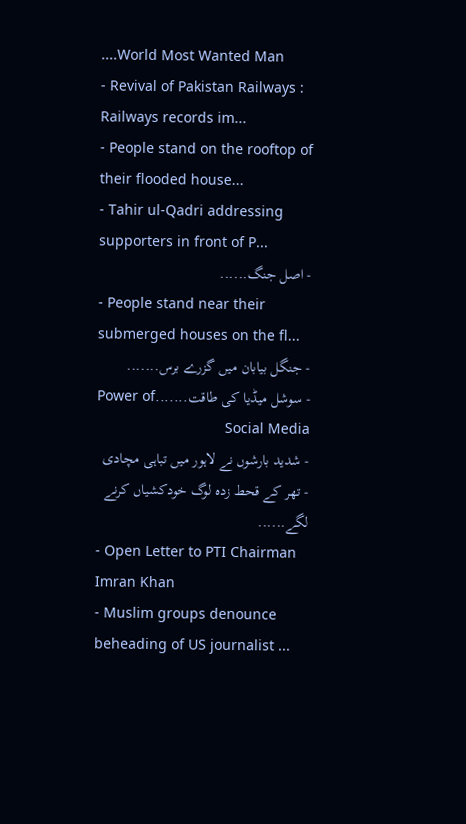....World Most Wanted Man
- Revival of Pakistan Railways : Railways records im...
- People stand on the rooftop of their flooded house...
- Tahir ul-Qadri addressing supporters in front of P...
- اصل جنگ......
- People stand near their submerged houses on the fl...
- جنگل بیابان میں گزرے برس.......
- سوشل میڈیا کی طاقت.......Power of Social Media
- شدید بارشوں نے لاہور میں تباہی مچادی
- تھر کے قحط زدہ لوگ خودکشیاں کرنے لگے......
- Open Letter to PTI Chairman Imran Khan
- Muslim groups denounce beheading of US journalist ...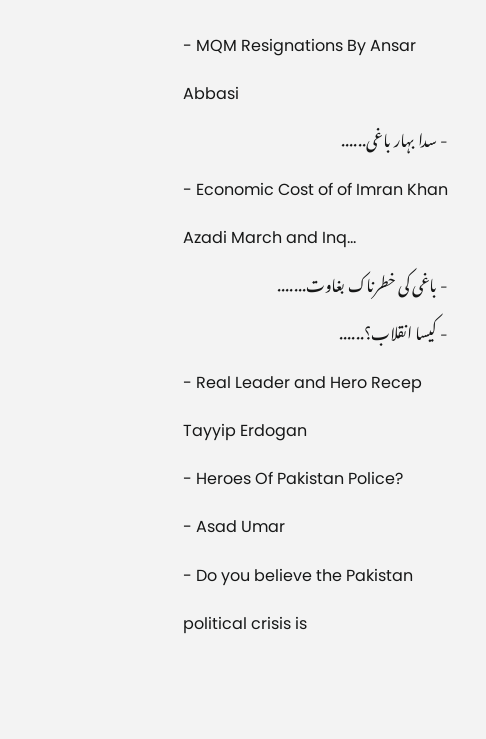- MQM Resignations By Ansar Abbasi
- سدا بہار باغی......
- Economic Cost of of Imran Khan Azadi March and Inq...
- باغی کی خطرناک بغاوت.......
- کیسا انقلاب؟......
- Real Leader and Hero Recep Tayyip Erdogan
- Heroes Of Pakistan Police?
- Asad Umar
- Do you believe the Pakistan political crisis is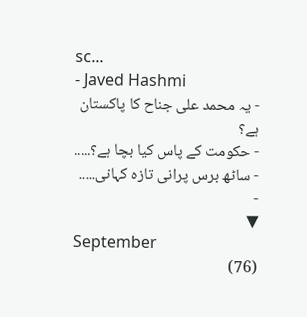sc...
- Javed Hashmi
- یہ محمد علی جناح کا پاکستان ہے؟
- حکومت کے پاس کیا بچا ہے؟.....
- ساٹھ برس پرانی تازہ کہانی.....
-
▼
September
(76)